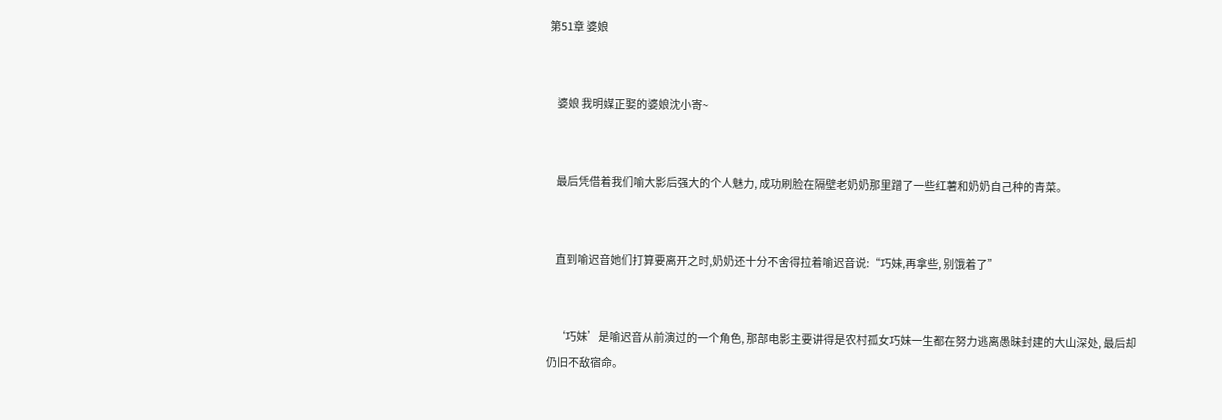第51章 婆娘


    婆娘 我明媒正娶的婆娘沈小寄~


    最后凭借着我们喻大影后强大的个人魅力, 成功刷脸在隔壁老奶奶那里蹭了一些红薯和奶奶自己种的青菜。


    直到喻迟音她们打算要离开之时,奶奶还十分不舍得拉着喻迟音说:“巧妹,再拿些, 别饿着了”


    ‘巧妹’是喻迟音从前演过的一个角色, 那部电影主要讲得是农村孤女巧妹一生都在努力逃离愚昧封建的大山深处, 最后却仍旧不敌宿命。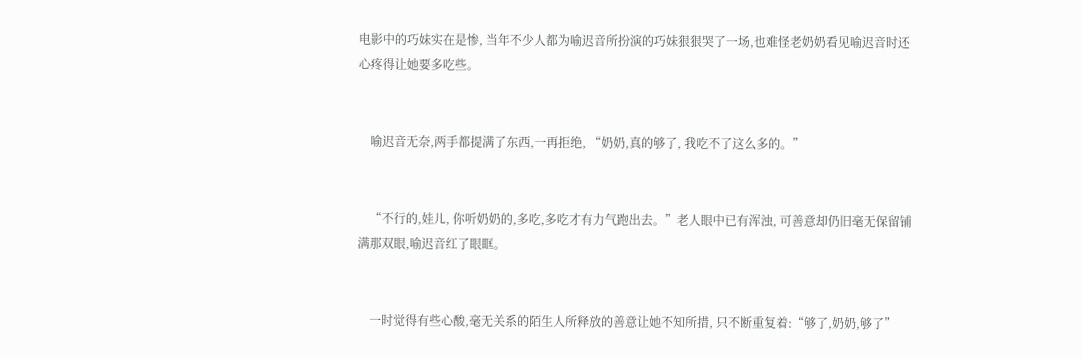电影中的巧妹实在是惨, 当年不少人都为喻迟音所扮演的巧妹狠狠哭了一场,也难怪老奶奶看见喻迟音时还心疼得让她要多吃些。


    喻迟音无奈,两手都提满了东西,一再拒绝, “奶奶,真的够了, 我吃不了这么多的。”


    “不行的,娃儿, 你听奶奶的,多吃,多吃才有力气跑出去。”老人眼中已有浑浊, 可善意却仍旧毫无保留铺满那双眼,喻迟音红了眼眶。


    一时觉得有些心酸,毫无关系的陌生人所释放的善意让她不知所措, 只不断重复着:“够了,奶奶,够了”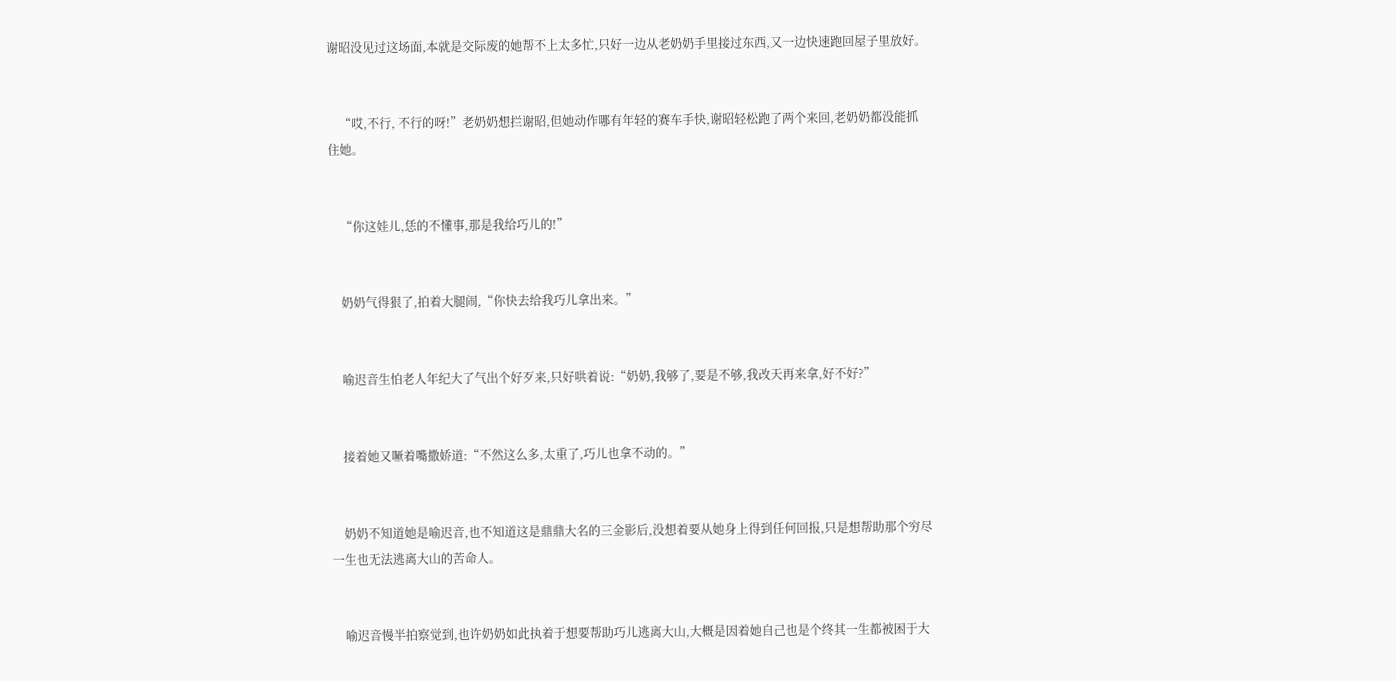谢昭没见过这场面,本就是交际废的她帮不上太多忙,只好一边从老奶奶手里接过东西,又一边快速跑回屋子里放好。


    “哎,不行, 不行的呀!”老奶奶想拦谢昭,但她动作哪有年轻的赛车手快,谢昭轻松跑了两个来回,老奶奶都没能抓住她。


    “你这娃儿,恁的不懂事,那是我给巧儿的!”


    奶奶气得狠了,拍着大腿闹,“你快去给我巧儿拿出来。”


    喻迟音生怕老人年纪大了气出个好歹来,只好哄着说:“奶奶,我够了,要是不够,我改天再来拿,好不好?”


    接着她又噘着嘴撒娇道:“不然这么多,太重了,巧儿也拿不动的。”


    奶奶不知道她是喻迟音,也不知道这是鼎鼎大名的三金影后,没想着要从她身上得到任何回报,只是想帮助那个穷尽一生也无法逃离大山的苦命人。


    喻迟音慢半拍察觉到,也许奶奶如此执着于想要帮助巧儿逃离大山,大概是因着她自己也是个终其一生都被困于大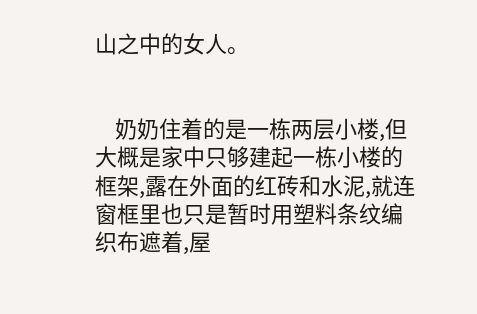山之中的女人。


    奶奶住着的是一栋两层小楼,但大概是家中只够建起一栋小楼的框架,露在外面的红砖和水泥,就连窗框里也只是暂时用塑料条纹编织布遮着,屋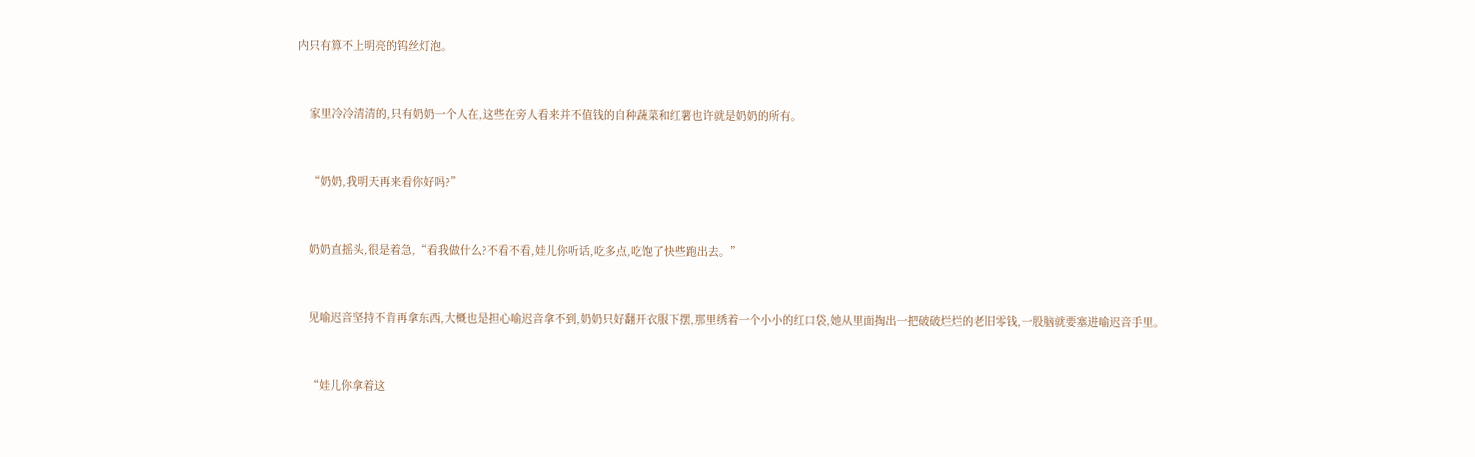内只有算不上明亮的钨丝灯泡。


    家里冷冷清清的,只有奶奶一个人在,这些在旁人看来并不值钱的自种蔬菜和红薯也许就是奶奶的所有。


    “奶奶,我明天再来看你好吗?”


    奶奶直摇头,很是着急,“看我做什么?不看不看,娃儿你听话,吃多点,吃饱了快些跑出去。”


    见喻迟音坚持不肯再拿东西,大概也是担心喻迟音拿不到,奶奶只好翻开衣服下摆,那里绣着一个小小的红口袋,她从里面掏出一把破破烂烂的老旧零钱,一股脑就要塞进喻迟音手里。


    “娃儿你拿着这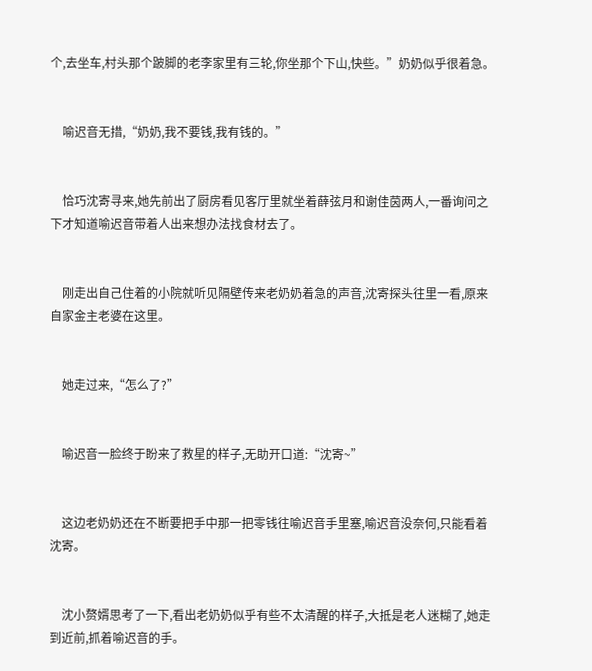个,去坐车,村头那个跛脚的老李家里有三轮,你坐那个下山,快些。”奶奶似乎很着急。


    喻迟音无措,“奶奶,我不要钱,我有钱的。”


    恰巧沈寄寻来,她先前出了厨房看见客厅里就坐着薛弦月和谢佳茵两人,一番询问之下才知道喻迟音带着人出来想办法找食材去了。


    刚走出自己住着的小院就听见隔壁传来老奶奶着急的声音,沈寄探头往里一看,原来自家金主老婆在这里。


    她走过来,“怎么了?”


    喻迟音一脸终于盼来了救星的样子,无助开口道:“沈寄~”


    这边老奶奶还在不断要把手中那一把零钱往喻迟音手里塞,喻迟音没奈何,只能看着沈寄。


    沈小赘婿思考了一下,看出老奶奶似乎有些不太清醒的样子,大抵是老人迷糊了,她走到近前,抓着喻迟音的手。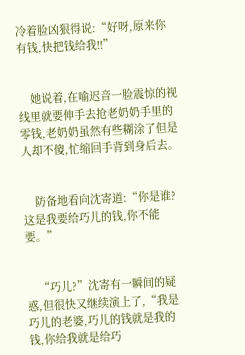冷着脸凶狠得说:“好呀,原来你有钱,快把钱给我!!”


    她说着,在喻迟音一脸震惊的视线里就要伸手去抢老奶奶手里的零钱,老奶奶虽然有些糊涂了但是人却不傻,忙缩回手背到身后去。


    防备地看向沈寄道:“你是谁?这是我要给巧儿的钱,你不能要。”


    “巧儿?”沈寄有一瞬间的疑惑,但很快又继续演上了,“我是巧儿的老婆,巧儿的钱就是我的钱,你给我就是给巧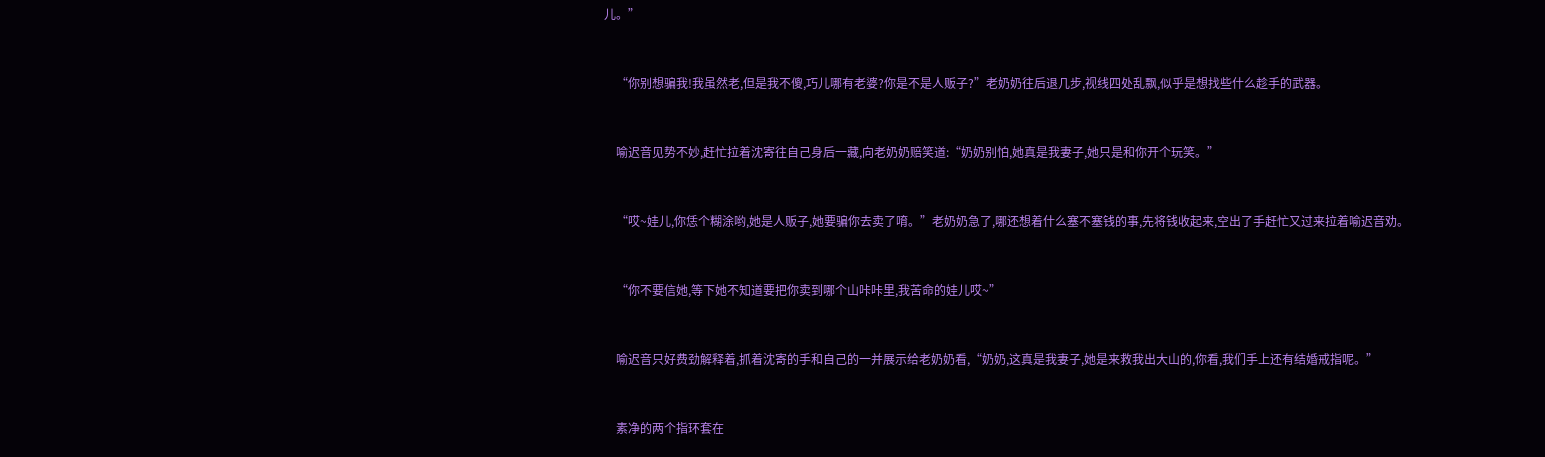儿。”


    “你别想骗我!我虽然老,但是我不傻,巧儿哪有老婆?你是不是人贩子?”老奶奶往后退几步,视线四处乱飘,似乎是想找些什么趁手的武器。


    喻迟音见势不妙,赶忙拉着沈寄往自己身后一藏,向老奶奶赔笑道:“奶奶别怕,她真是我妻子,她只是和你开个玩笑。”


    “哎~娃儿,你恁个糊涂哟,她是人贩子,她要骗你去卖了唷。”老奶奶急了,哪还想着什么塞不塞钱的事,先将钱收起来,空出了手赶忙又过来拉着喻迟音劝。


    “你不要信她,等下她不知道要把你卖到哪个山咔咔里,我苦命的娃儿哎~”


    喻迟音只好费劲解释着,抓着沈寄的手和自己的一并展示给老奶奶看,“奶奶,这真是我妻子,她是来救我出大山的,你看,我们手上还有结婚戒指呢。”


    素净的两个指环套在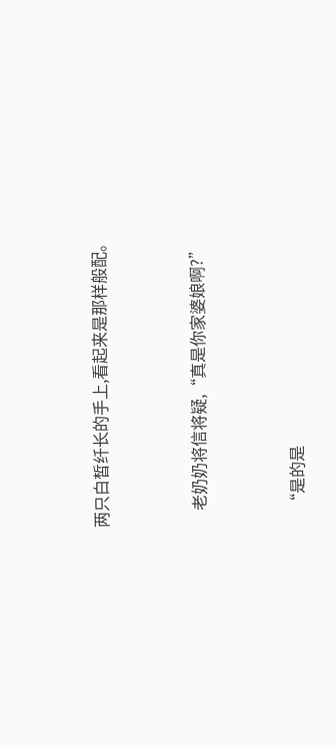两只白皙纤长的手上,看起来是那样般配。


    老奶奶将信将疑,“真是你家婆娘啊?”


    “是的是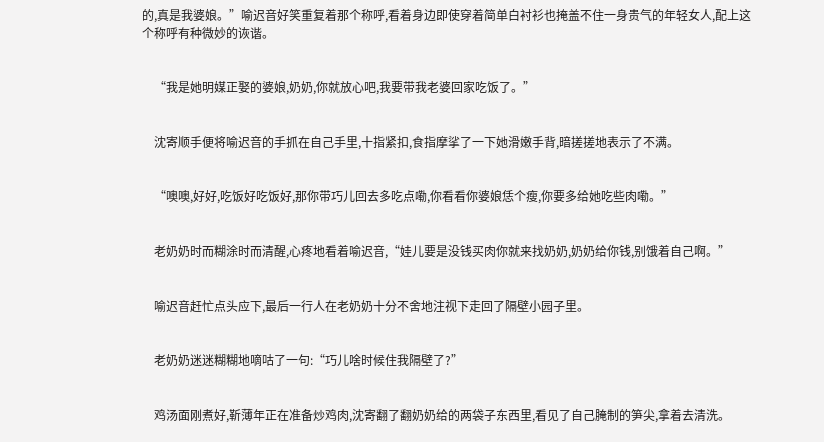的,真是我婆娘。”喻迟音好笑重复着那个称呼,看着身边即使穿着简单白衬衫也掩盖不住一身贵气的年轻女人,配上这个称呼有种微妙的诙谐。


    “我是她明媒正娶的婆娘,奶奶,你就放心吧,我要带我老婆回家吃饭了。”


    沈寄顺手便将喻迟音的手抓在自己手里,十指紧扣,食指摩挲了一下她滑嫩手背,暗搓搓地表示了不满。


    “噢噢,好好,吃饭好吃饭好,那你带巧儿回去多吃点嘞,你看看你婆娘恁个瘦,你要多给她吃些肉嘞。”


    老奶奶时而糊涂时而清醒,心疼地看着喻迟音,“娃儿要是没钱买肉你就来找奶奶,奶奶给你钱,别饿着自己啊。”


    喻迟音赶忙点头应下,最后一行人在老奶奶十分不舍地注视下走回了隔壁小园子里。


    老奶奶迷迷糊糊地嘀咕了一句:“巧儿啥时候住我隔壁了?”


    鸡汤面刚煮好,靳薄年正在准备炒鸡肉,沈寄翻了翻奶奶给的两袋子东西里,看见了自己腌制的笋尖,拿着去清洗。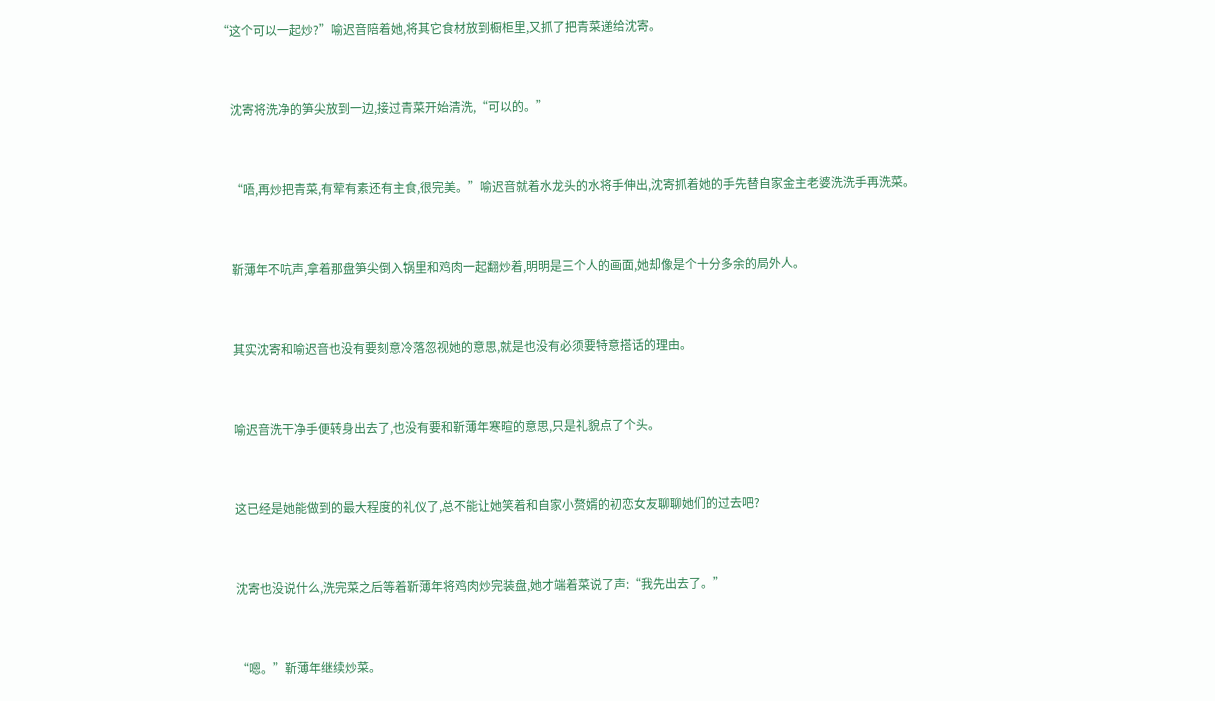“这个可以一起炒?”喻迟音陪着她,将其它食材放到橱柜里,又抓了把青菜递给沈寄。


    沈寄将洗净的笋尖放到一边,接过青菜开始清洗,“可以的。”


    “唔,再炒把青菜,有荤有素还有主食,很完美。”喻迟音就着水龙头的水将手伸出,沈寄抓着她的手先替自家金主老婆洗洗手再洗菜。


    靳薄年不吭声,拿着那盘笋尖倒入锅里和鸡肉一起翻炒着,明明是三个人的画面,她却像是个十分多余的局外人。


    其实沈寄和喻迟音也没有要刻意冷落忽视她的意思,就是也没有必须要特意搭话的理由。


    喻迟音洗干净手便转身出去了,也没有要和靳薄年寒暄的意思,只是礼貌点了个头。


    这已经是她能做到的最大程度的礼仪了,总不能让她笑着和自家小赘婿的初恋女友聊聊她们的过去吧?


    沈寄也没说什么,洗完菜之后等着靳薄年将鸡肉炒完装盘,她才端着菜说了声:“我先出去了。”


    “嗯。”靳薄年继续炒菜。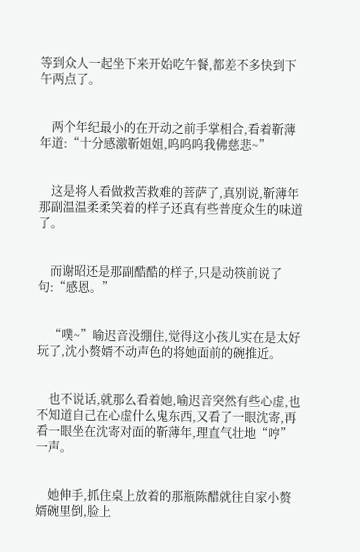等到众人一起坐下来开始吃午餐,都差不多快到下午两点了。


    两个年纪最小的在开动之前手掌相合,看着靳薄年道:“十分感激靳姐姐,呜呜呜我佛慈悲~”


    这是将人看做救苦救难的菩萨了,真别说,靳薄年那副温温柔柔笑着的样子还真有些普度众生的味道了。


    而谢昭还是那副酷酷的样子,只是动筷前说了句:“感恩。”


    “噗~”喻迟音没绷住,觉得这小孩儿实在是太好玩了,沈小赘婿不动声色的将她面前的碗推近。


    也不说话,就那么看着她,喻迟音突然有些心虚,也不知道自己在心虚什么鬼东西,又看了一眼沈寄,再看一眼坐在沈寄对面的靳薄年,理直气壮地“哼”一声。


    她伸手,抓住桌上放着的那瓶陈醋就往自家小赘婿碗里倒,脸上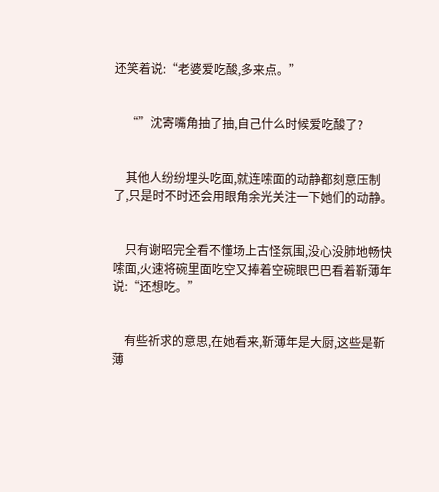还笑着说:“老婆爱吃酸,多来点。”


    “”沈寄嘴角抽了抽,自己什么时候爱吃酸了?


    其他人纷纷埋头吃面,就连嗦面的动静都刻意压制了,只是时不时还会用眼角余光关注一下她们的动静。


    只有谢昭完全看不懂场上古怪氛围,没心没肺地畅快嗦面,火速将碗里面吃空又捧着空碗眼巴巴看着靳薄年说:“还想吃。”


    有些祈求的意思,在她看来,靳薄年是大厨,这些是靳薄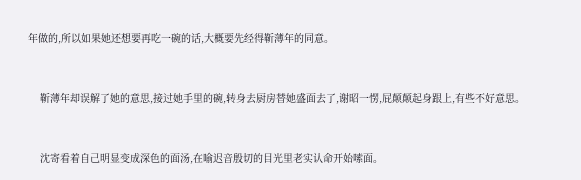年做的,所以如果她还想要再吃一碗的话,大概要先经得靳薄年的同意。


    靳薄年却误解了她的意思,接过她手里的碗,转身去厨房替她盛面去了,谢昭一愣,屁颠颠起身跟上,有些不好意思。


    沈寄看着自己明显变成深色的面汤,在喻迟音殷切的目光里老实认命开始嗦面。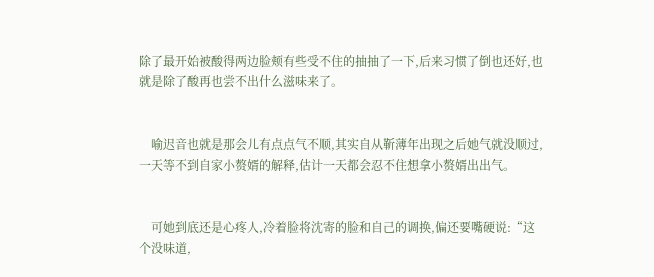除了最开始被酸得两边脸颊有些受不住的抽抽了一下,后来习惯了倒也还好,也就是除了酸再也尝不出什么滋味来了。


    喻迟音也就是那会儿有点点气不顺,其实自从靳薄年出现之后她气就没顺过,一天等不到自家小赘婿的解释,估计一天都会忍不住想拿小赘婿出出气。


    可她到底还是心疼人,冷着脸将沈寄的脸和自己的调换,偏还要嘴硬说:“这个没味道,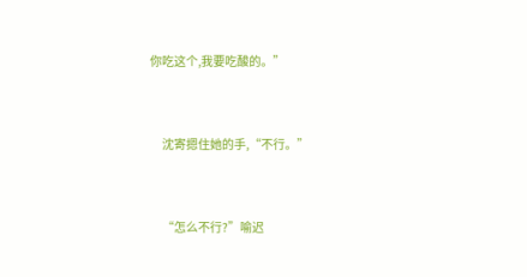你吃这个,我要吃酸的。”


    沈寄摁住她的手,“不行。”


    “怎么不行?”喻迟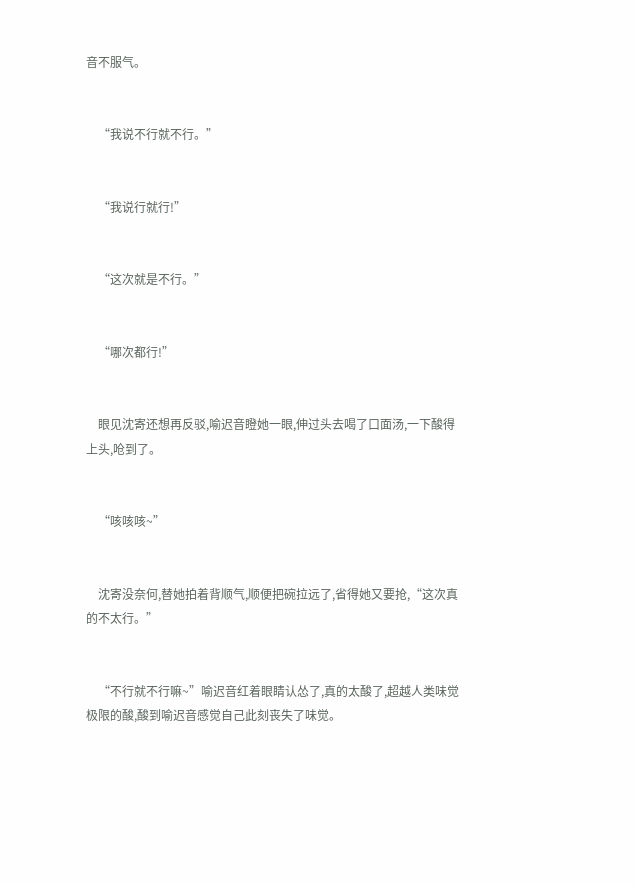音不服气。


    “我说不行就不行。”


    “我说行就行!”


    “这次就是不行。”


    “哪次都行!”


    眼见沈寄还想再反驳,喻迟音瞪她一眼,伸过头去喝了口面汤,一下酸得上头,呛到了。


    “咳咳咳~”


    沈寄没奈何,替她拍着背顺气,顺便把碗拉远了,省得她又要抢,“这次真的不太行。”


    “不行就不行嘛~”喻迟音红着眼睛认怂了,真的太酸了,超越人类味觉极限的酸,酸到喻迟音感觉自己此刻丧失了味觉。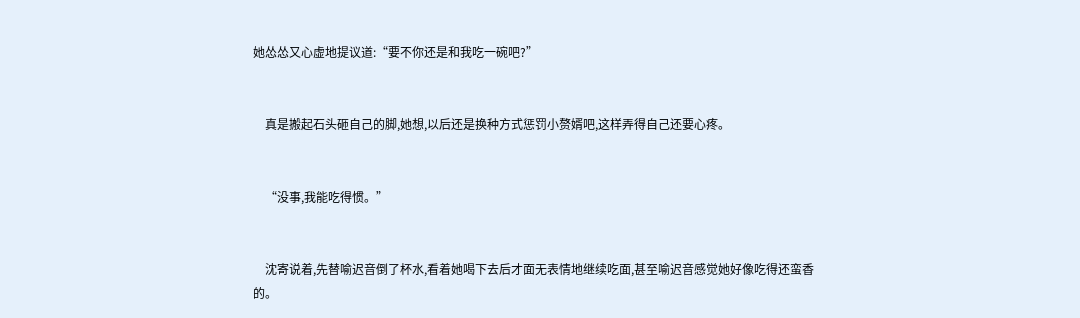她怂怂又心虚地提议道:“要不你还是和我吃一碗吧?”


    真是搬起石头砸自己的脚,她想,以后还是换种方式惩罚小赘婿吧,这样弄得自己还要心疼。


    “没事,我能吃得惯。”


    沈寄说着,先替喻迟音倒了杯水,看着她喝下去后才面无表情地继续吃面,甚至喻迟音感觉她好像吃得还蛮香的。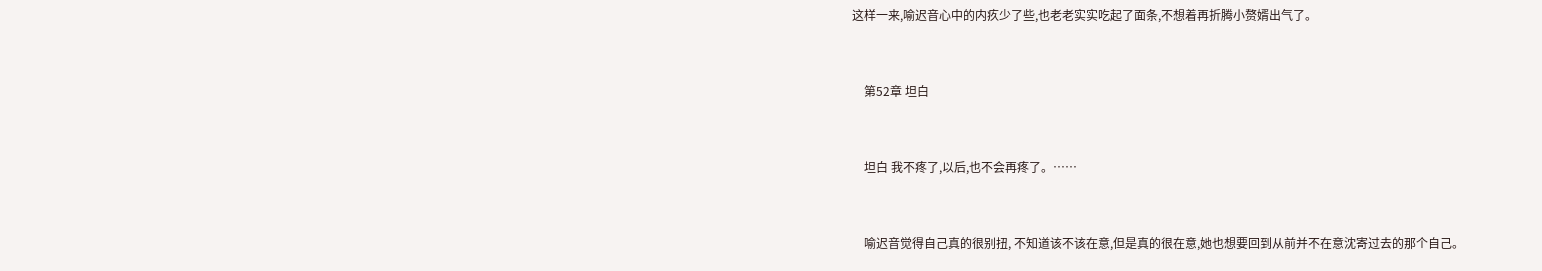这样一来,喻迟音心中的内疚少了些,也老老实实吃起了面条,不想着再折腾小赘婿出气了。


    第52章 坦白


    坦白 我不疼了,以后,也不会再疼了。……


    喻迟音觉得自己真的很别扭, 不知道该不该在意,但是真的很在意,她也想要回到从前并不在意沈寄过去的那个自己。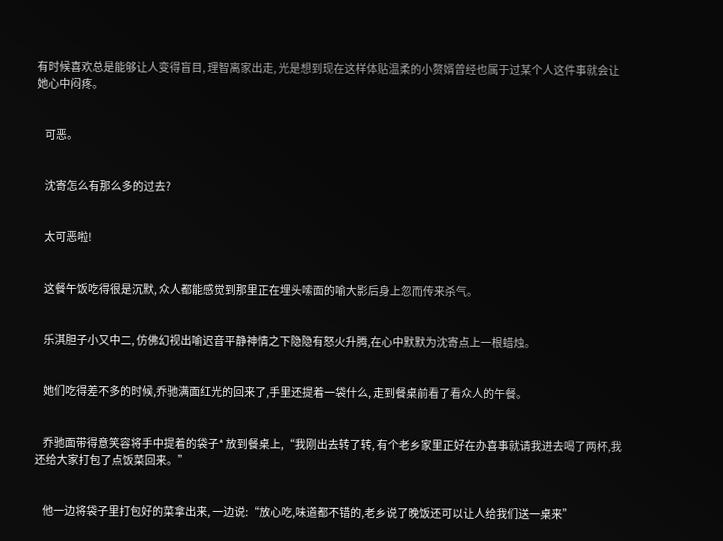有时候喜欢总是能够让人变得盲目, 理智离家出走, 光是想到现在这样体贴温柔的小赘婿曾经也属于过某个人这件事就会让她心中闷疼。


    可恶。


    沈寄怎么有那么多的过去?


    太可恶啦!


    这餐午饭吃得很是沉默, 众人都能感觉到那里正在埋头嗦面的喻大影后身上忽而传来杀气。


    乐淇胆子小又中二, 仿佛幻视出喻迟音平静神情之下隐隐有怒火升腾,在心中默默为沈寄点上一根蜡烛。


    她们吃得差不多的时候,乔驰满面红光的回来了,手里还提着一袋什么, 走到餐桌前看了看众人的午餐。


    乔驰面带得意笑容将手中提着的袋子* 放到餐桌上,“我刚出去转了转, 有个老乡家里正好在办喜事就请我进去喝了两杯,我还给大家打包了点饭菜回来。”


    他一边将袋子里打包好的菜拿出来, 一边说:“放心吃,味道都不错的,老乡说了晚饭还可以让人给我们送一桌来”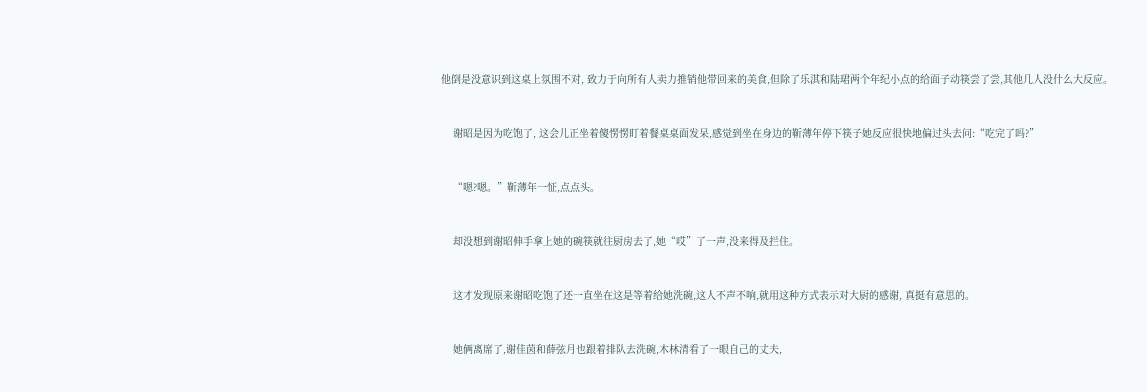他倒是没意识到这桌上氛围不对, 致力于向所有人卖力推销他带回来的美食,但除了乐淇和陆珺两个年纪小点的给面子动筷尝了尝,其他几人没什么大反应。


    谢昭是因为吃饱了, 这会儿正坐着傻愣愣盯着餐桌桌面发呆,感觉到坐在身边的靳薄年停下筷子她反应很快地偏过头去问:“吃完了吗?”


    “嗯?嗯。”靳薄年一怔,点点头。


    却没想到谢昭伸手拿上她的碗筷就往厨房去了,她“哎”了一声,没来得及拦住。


    这才发现原来谢昭吃饱了还一直坐在这是等着给她洗碗,这人不声不响,就用这种方式表示对大厨的感谢, 真挺有意思的。


    她俩离席了,谢佳茵和薛弦月也跟着排队去洗碗,木林清看了一眼自己的丈夫,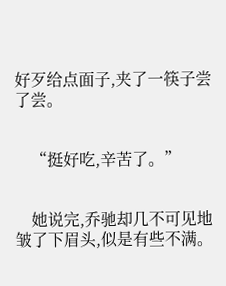好歹给点面子,夹了一筷子尝了尝。


    “挺好吃,辛苦了。”


    她说完,乔驰却几不可见地皱了下眉头,似是有些不满。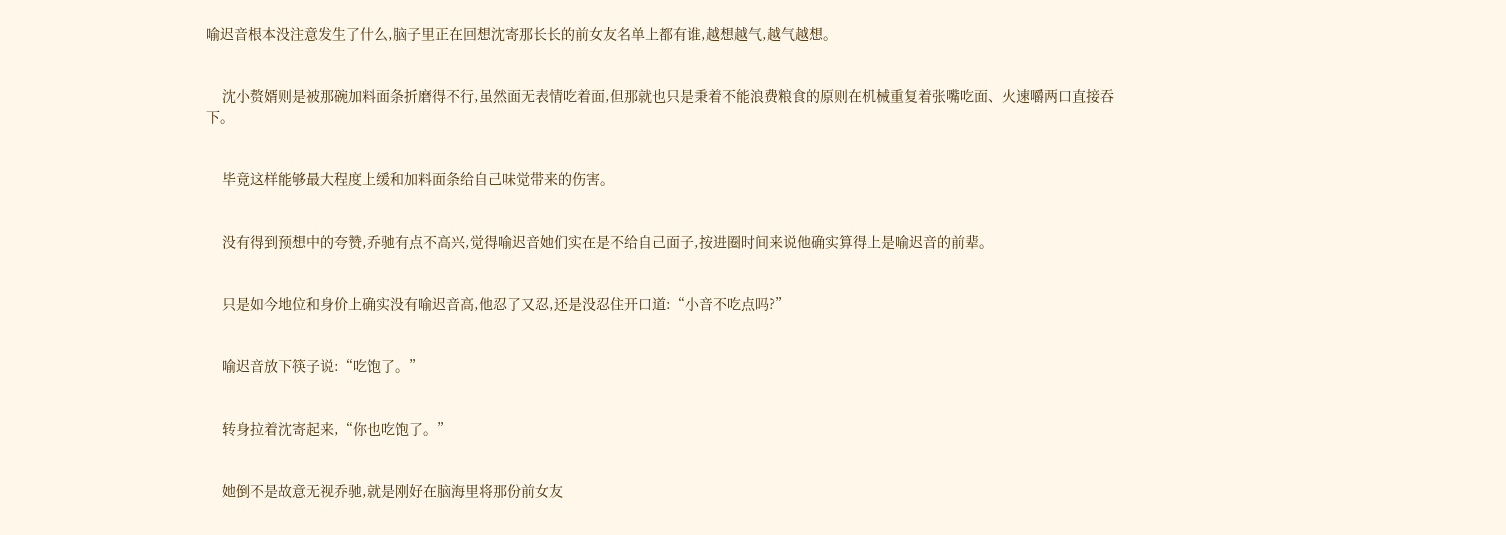喻迟音根本没注意发生了什么,脑子里正在回想沈寄那长长的前女友名单上都有谁,越想越气,越气越想。


    沈小赘婿则是被那碗加料面条折磨得不行,虽然面无表情吃着面,但那就也只是秉着不能浪费粮食的原则在机械重复着张嘴吃面、火速嚼两口直接吞下。


    毕竟这样能够最大程度上缓和加料面条给自己味觉带来的伤害。


    没有得到预想中的夸赞,乔驰有点不高兴,觉得喻迟音她们实在是不给自己面子,按进圈时间来说他确实算得上是喻迟音的前辈。


    只是如今地位和身价上确实没有喻迟音高,他忍了又忍,还是没忍住开口道:“小音不吃点吗?”


    喻迟音放下筷子说:“吃饱了。”


    转身拉着沈寄起来,“你也吃饱了。”


    她倒不是故意无视乔驰,就是刚好在脑海里将那份前女友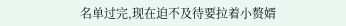名单过完,现在迫不及待要拉着小赘婿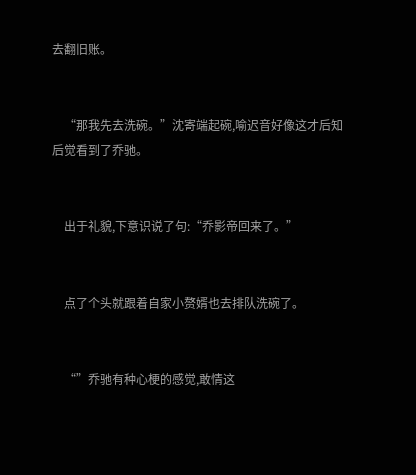去翻旧账。


    “那我先去洗碗。”沈寄端起碗,喻迟音好像这才后知后觉看到了乔驰。


    出于礼貌,下意识说了句:“乔影帝回来了。”


    点了个头就跟着自家小赘婿也去排队洗碗了。


    “”乔驰有种心梗的感觉,敢情这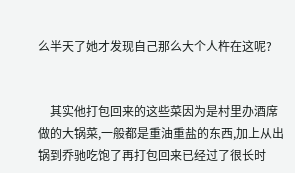么半天了她才发现自己那么大个人杵在这呢?


    其实他打包回来的这些菜因为是村里办酒席做的大锅菜,一般都是重油重盐的东西,加上从出锅到乔驰吃饱了再打包回来已经过了很长时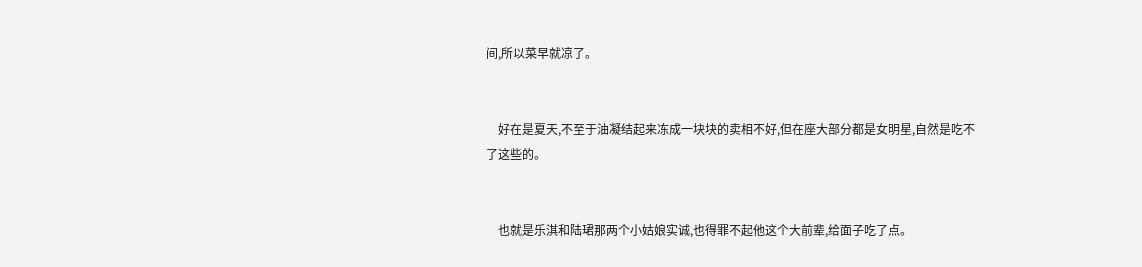间,所以菜早就凉了。


    好在是夏天,不至于油凝结起来冻成一块块的卖相不好,但在座大部分都是女明星,自然是吃不了这些的。


    也就是乐淇和陆珺那两个小姑娘实诚,也得罪不起他这个大前辈,给面子吃了点。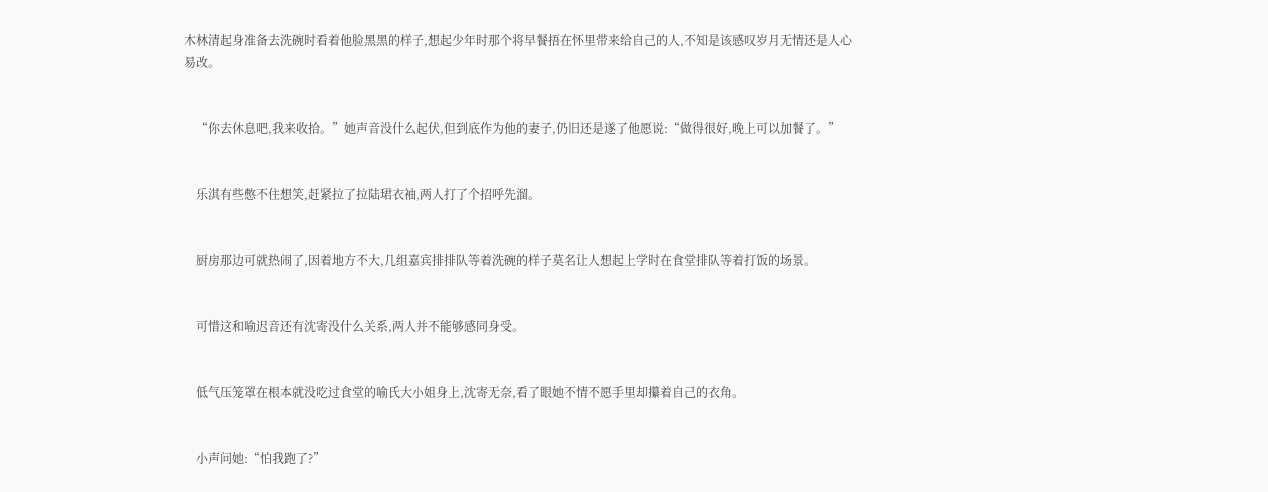木林清起身准备去洗碗时看着他脸黑黑的样子,想起少年时那个将早餐捂在怀里带来给自己的人,不知是该感叹岁月无情还是人心易改。


    “你去休息吧,我来收拾。”她声音没什么起伏,但到底作为他的妻子,仍旧还是遂了他愿说:“做得很好,晚上可以加餐了。”


    乐淇有些憋不住想笑,赶紧拉了拉陆珺衣袖,两人打了个招呼先溜。


    厨房那边可就热闹了,因着地方不大,几组嘉宾排排队等着洗碗的样子莫名让人想起上学时在食堂排队等着打饭的场景。


    可惜这和喻迟音还有沈寄没什么关系,两人并不能够感同身受。


    低气压笼罩在根本就没吃过食堂的喻氏大小姐身上,沈寄无奈,看了眼她不情不愿手里却攥着自己的衣角。


    小声问她:“怕我跑了?”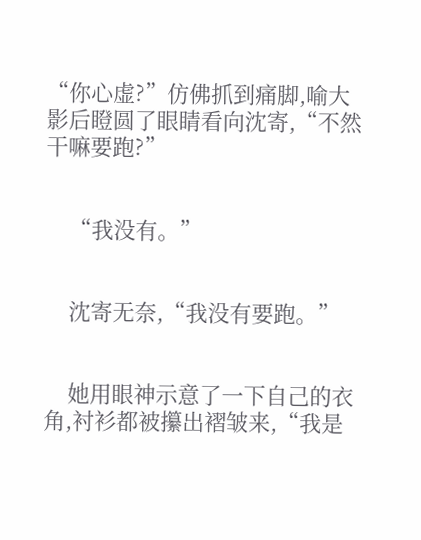“你心虚?”仿佛抓到痛脚,喻大影后瞪圆了眼睛看向沈寄,“不然干嘛要跑?”


    “我没有。”


    沈寄无奈,“我没有要跑。”


    她用眼神示意了一下自己的衣角,衬衫都被攥出褶皱来,“我是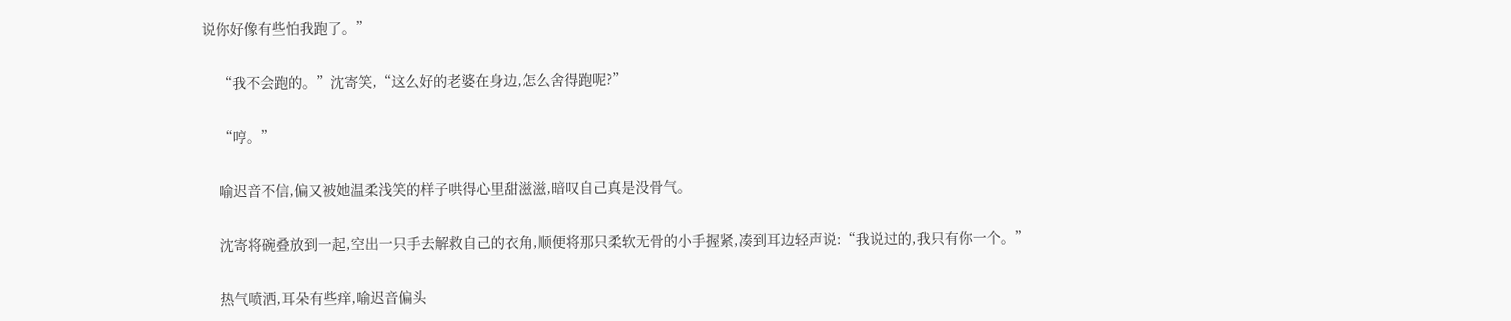说你好像有些怕我跑了。”


    “我不会跑的。”沈寄笑,“这么好的老婆在身边,怎么舍得跑呢?”


    “哼。”


    喻迟音不信,偏又被她温柔浅笑的样子哄得心里甜滋滋,暗叹自己真是没骨气。


    沈寄将碗叠放到一起,空出一只手去解救自己的衣角,顺便将那只柔软无骨的小手握紧,凑到耳边轻声说:“我说过的,我只有你一个。”


    热气喷洒,耳朵有些痒,喻迟音偏头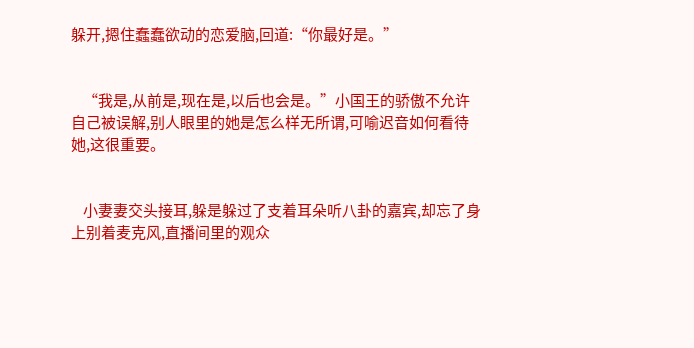躲开,摁住蠢蠢欲动的恋爱脑,回道:“你最好是。”


    “我是,从前是,现在是,以后也会是。”小国王的骄傲不允许自己被误解,别人眼里的她是怎么样无所谓,可喻迟音如何看待她,这很重要。


    小妻妻交头接耳,躲是躲过了支着耳朵听八卦的嘉宾,却忘了身上别着麦克风,直播间里的观众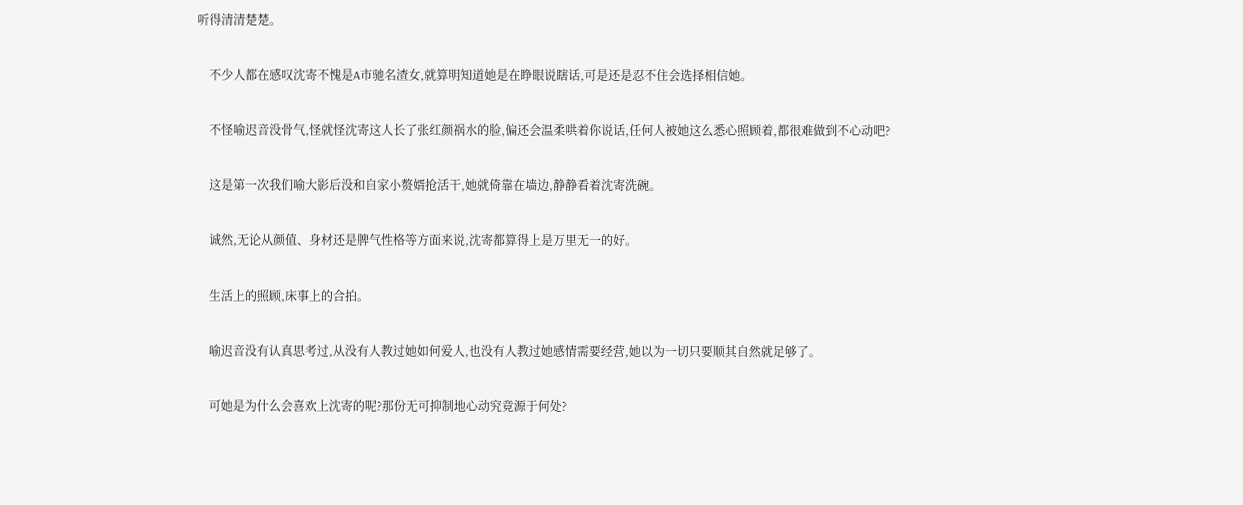听得清清楚楚。


    不少人都在感叹沈寄不愧是A市驰名渣女,就算明知道她是在睁眼说瞎话,可是还是忍不住会选择相信她。


    不怪喻迟音没骨气,怪就怪沈寄这人长了张红颜祸水的脸,偏还会温柔哄着你说话,任何人被她这么悉心照顾着,都很难做到不心动吧?


    这是第一次我们喻大影后没和自家小赘婿抢活干,她就倚靠在墙边,静静看着沈寄洗碗。


    诚然,无论从颜值、身材还是脾气性格等方面来说,沈寄都算得上是万里无一的好。


    生活上的照顾,床事上的合拍。


    喻迟音没有认真思考过,从没有人教过她如何爱人,也没有人教过她感情需要经营,她以为一切只要顺其自然就足够了。


    可她是为什么会喜欢上沈寄的呢?那份无可抑制地心动究竟源于何处?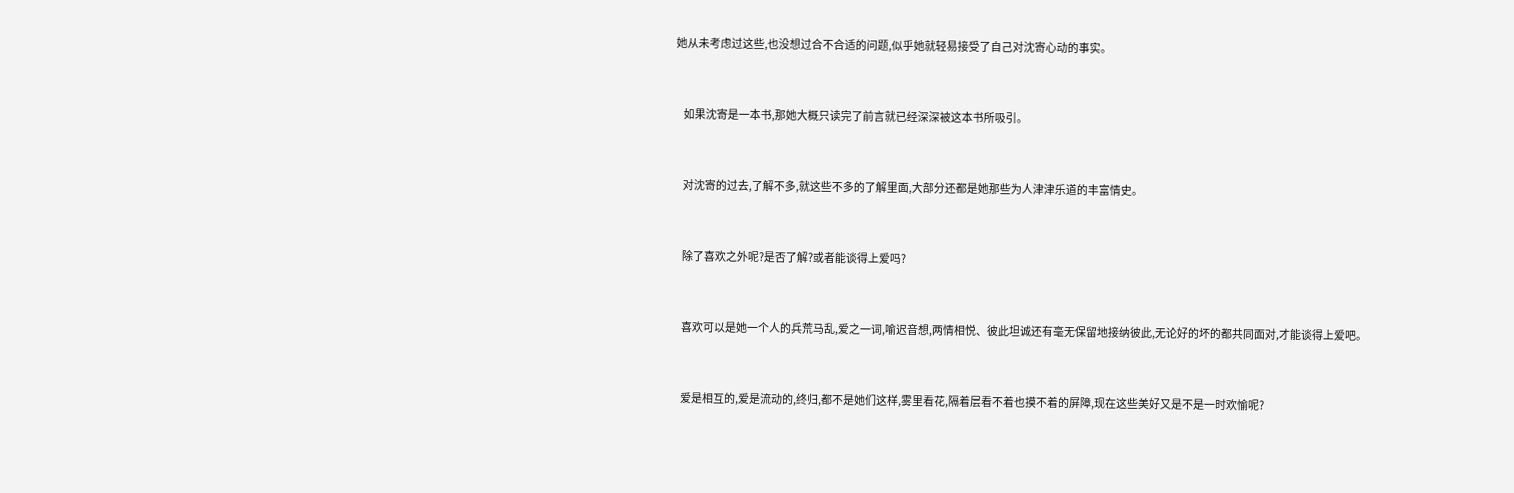她从未考虑过这些,也没想过合不合适的问题,似乎她就轻易接受了自己对沈寄心动的事实。


    如果沈寄是一本书,那她大概只读完了前言就已经深深被这本书所吸引。


    对沈寄的过去,了解不多,就这些不多的了解里面,大部分还都是她那些为人津津乐道的丰富情史。


    除了喜欢之外呢?是否了解?或者能谈得上爱吗?


    喜欢可以是她一个人的兵荒马乱,爱之一词,喻迟音想,两情相悦、彼此坦诚还有毫无保留地接纳彼此,无论好的坏的都共同面对,才能谈得上爱吧。


    爱是相互的,爱是流动的,终归,都不是她们这样,雾里看花,隔着层看不着也摸不着的屏障,现在这些美好又是不是一时欢愉呢?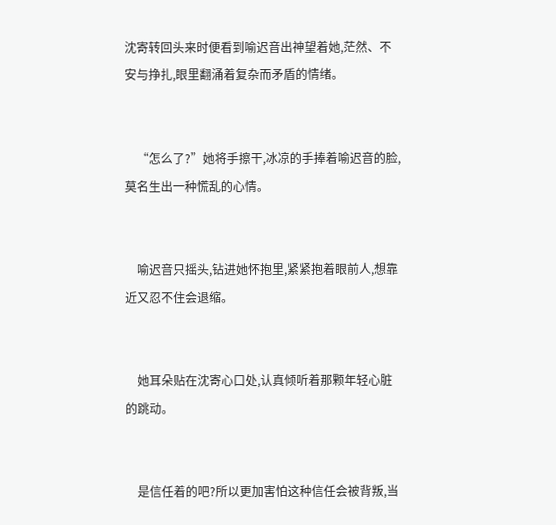沈寄转回头来时便看到喻迟音出神望着她,茫然、不安与挣扎,眼里翻涌着复杂而矛盾的情绪。


    “怎么了?”她将手擦干,冰凉的手捧着喻迟音的脸,莫名生出一种慌乱的心情。


    喻迟音只摇头,钻进她怀抱里,紧紧抱着眼前人,想靠近又忍不住会退缩。


    她耳朵贴在沈寄心口处,认真倾听着那颗年轻心脏的跳动。


    是信任着的吧?所以更加害怕这种信任会被背叛,当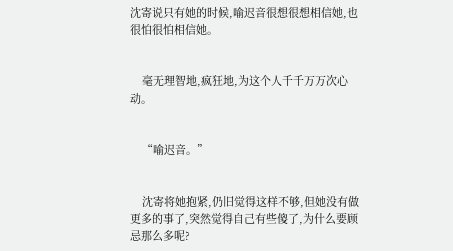沈寄说只有她的时候,喻迟音很想很想相信她,也很怕很怕相信她。


    毫无理智地,疯狂地,为这个人千千万万次心动。


    “喻迟音。”


    沈寄将她抱紧,仍旧觉得这样不够,但她没有做更多的事了,突然觉得自己有些傻了,为什么要顾忌那么多呢?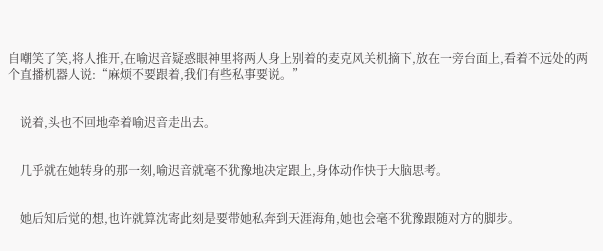自嘲笑了笑,将人推开,在喻迟音疑惑眼神里将两人身上别着的麦克风关机摘下,放在一旁台面上,看着不远处的两个直播机器人说:“麻烦不要跟着,我们有些私事要说。”


    说着,头也不回地牵着喻迟音走出去。


    几乎就在她转身的那一刻,喻迟音就毫不犹豫地决定跟上,身体动作快于大脑思考。


    她后知后觉的想,也许就算沈寄此刻是要带她私奔到天涯海角,她也会毫不犹豫跟随对方的脚步。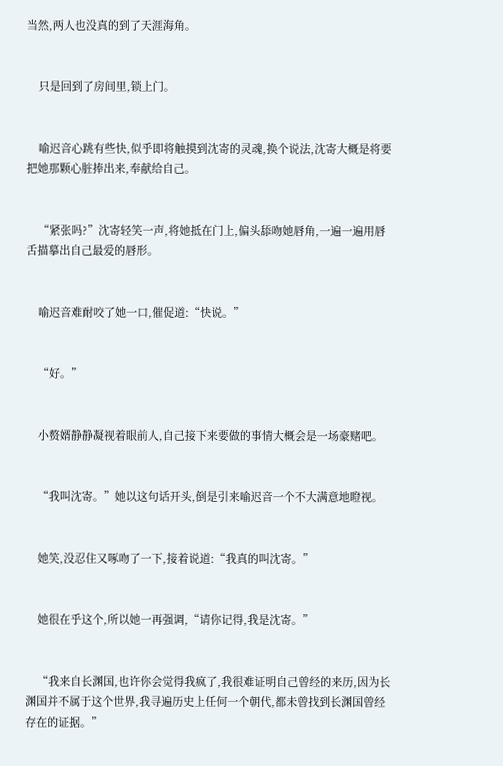当然,两人也没真的到了天涯海角。


    只是回到了房间里,锁上门。


    喻迟音心跳有些快,似乎即将触摸到沈寄的灵魂,换个说法,沈寄大概是将要把她那颗心脏捧出来,奉献给自己。


    “紧张吗?”沈寄轻笑一声,将她抵在门上,偏头舔吻她唇角,一遍一遍用唇舌描摹出自己最爱的唇形。


    喻迟音难耐咬了她一口,催促道:“快说。”


    “好。”


    小赘婿静静凝视着眼前人,自己接下来要做的事情大概会是一场豪赌吧。


    “我叫沈寄。”她以这句话开头,倒是引来喻迟音一个不大满意地瞪视。


    她笑,没忍住又啄吻了一下,接着说道:“我真的叫沈寄。”


    她很在乎这个,所以她一再强调,“请你记得,我是沈寄。”


    “我来自长渊国,也许你会觉得我疯了,我很难证明自己曾经的来历,因为长渊国并不属于这个世界,我寻遍历史上任何一个朝代,都未曾找到长渊国曾经存在的证据。”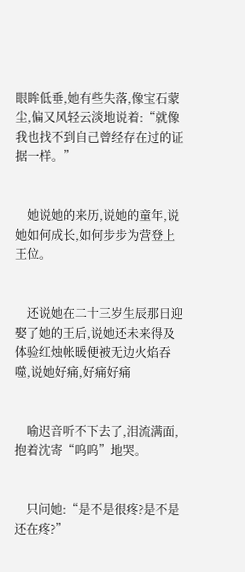眼眸低垂,她有些失落,像宝石蒙尘,偏又风轻云淡地说着:“就像我也找不到自己曾经存在过的证据一样。”


    她说她的来历,说她的童年,说她如何成长,如何步步为营登上王位。


    还说她在二十三岁生辰那日迎娶了她的王后,说她还未来得及体验红烛帐暖便被无边火焰吞噬,说她好痛,好痛好痛


    喻迟音听不下去了,泪流满面,抱着沈寄“呜呜”地哭。


    只问她:“是不是很疼?是不是还在疼?”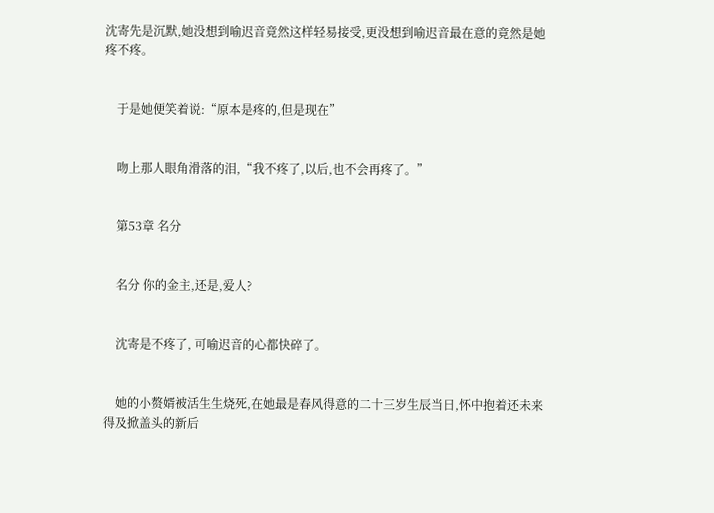沈寄先是沉默,她没想到喻迟音竟然这样轻易接受,更没想到喻迟音最在意的竟然是她疼不疼。


    于是她便笑着说:“原本是疼的,但是现在”


    吻上那人眼角滑落的泪,“我不疼了,以后,也不会再疼了。”


    第53章 名分


    名分 你的金主,还是,爱人?


    沈寄是不疼了, 可喻迟音的心都快碎了。


    她的小赘婿被活生生烧死,在她最是春风得意的二十三岁生辰当日,怀中抱着还未来得及掀盖头的新后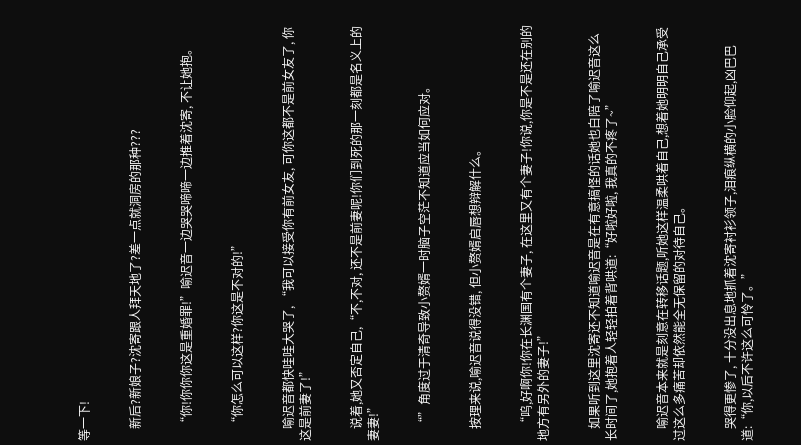等一下!


    新后?新娘子?沈寄跟人拜天地了?差一点就洞房的那种???


    “你!你你你这是重婚罪!”喻迟音一边哭哭啼啼一边推着沈寄, 不让她抱。


    “你怎么可以这样?你这是不对的!”


    喻迟音都快哇哇大哭了, “我可以接受你有前女友, 可你这都不是前女友了, 你这是前妻了!”


    说着,她又否定自己,“不,不对, 还不是前妻呢!你们到死的那一刻都是名义上的妻妻!”


    “”角度过于清奇导致小赘婿一时脑子空茫不知道应当如何应对。


    按理来说,喻迟音说得没错, 但小赘婿启唇想辩解什么。


    “呜,好啊你!你在长渊国有个妻子, 在这里又有个妻子!你说,你是不是还在别的地方有另外的妻子!”


    如果听到这里沈寄还不知道喻迟音是在有意搞怪的话她也白陪了喻迟音这么长时间了,她抱着人轻轻拍着背哄道:“好啦好啦, 我真的不疼了~”


    喻迟音本来就是刻意在转移话题,听她这样温柔哄着自己,想着她明明自己承受过这么多痛苦却依然能全无保留的对待自己。


    哭得更惨了, 十分没出息地抓着沈寄衬衫领子,泪痕纵横的小脸仰起,凶巴巴道:“你,以后不许这么可怜了。”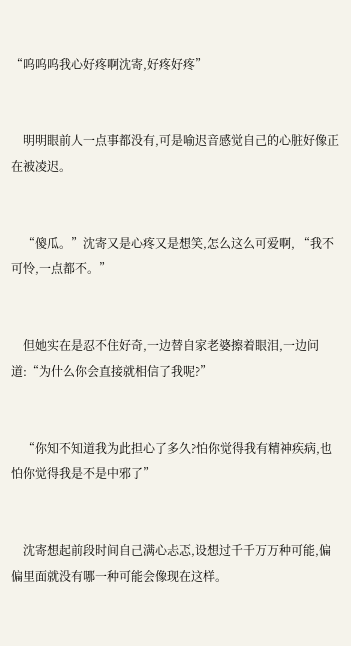“呜呜呜我心好疼啊沈寄,好疼好疼”


    明明眼前人一点事都没有,可是喻迟音感觉自己的心脏好像正在被凌迟。


    “傻瓜。”沈寄又是心疼又是想笑,怎么这么可爱啊, “我不可怜,一点都不。”


    但她实在是忍不住好奇,一边替自家老婆擦着眼泪,一边问道:“为什么你会直接就相信了我呢?”


    “你知不知道我为此担心了多久?怕你觉得我有精神疾病,也怕你觉得我是不是中邪了”


    沈寄想起前段时间自己满心忐忑,设想过千千万万种可能,偏偏里面就没有哪一种可能会像现在这样。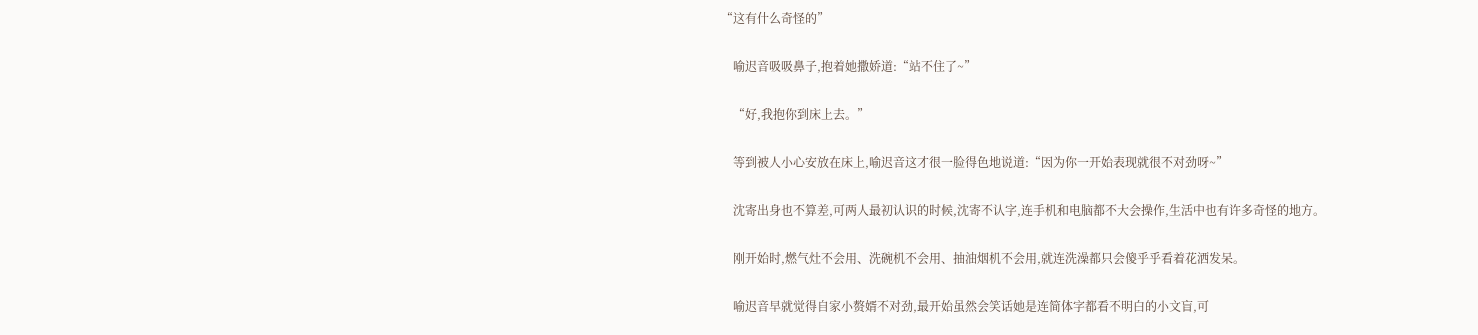“这有什么奇怪的”


    喻迟音吸吸鼻子,抱着她撒娇道:“站不住了~”


    “好,我抱你到床上去。”


    等到被人小心安放在床上,喻迟音这才很一脸得色地说道:“因为你一开始表现就很不对劲呀~”


    沈寄出身也不算差,可两人最初认识的时候,沈寄不认字,连手机和电脑都不大会操作,生活中也有许多奇怪的地方。


    刚开始时,燃气灶不会用、洗碗机不会用、抽油烟机不会用,就连洗澡都只会傻乎乎看着花洒发呆。


    喻迟音早就觉得自家小赘婿不对劲,最开始虽然会笑话她是连简体字都看不明白的小文盲,可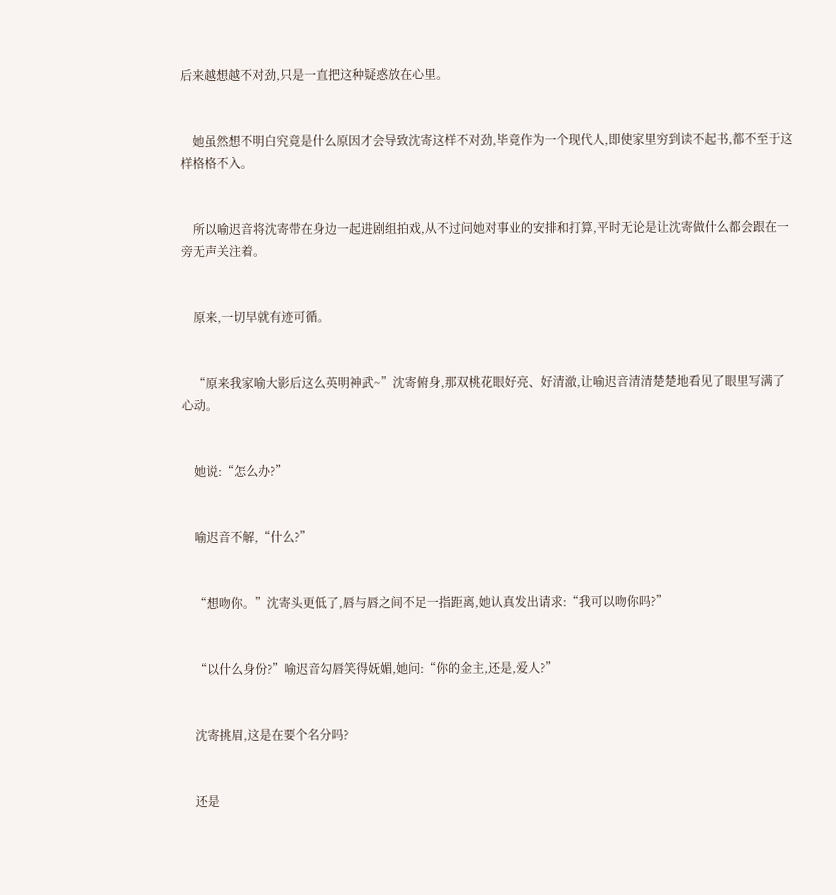后来越想越不对劲,只是一直把这种疑惑放在心里。


    她虽然想不明白究竟是什么原因才会导致沈寄这样不对劲,毕竟作为一个现代人,即使家里穷到读不起书,都不至于这样格格不入。


    所以喻迟音将沈寄带在身边一起进剧组拍戏,从不过问她对事业的安排和打算,平时无论是让沈寄做什么都会跟在一旁无声关注着。


    原来,一切早就有迹可循。


    “原来我家喻大影后这么英明神武~”沈寄俯身,那双桃花眼好亮、好清澈,让喻迟音清清楚楚地看见了眼里写满了心动。


    她说:“怎么办?”


    喻迟音不解,“什么?”


    “想吻你。”沈寄头更低了,唇与唇之间不足一指距离,她认真发出请求:“我可以吻你吗?”


    “以什么身份?”喻迟音勾唇笑得妩媚,她问:“你的金主,还是,爱人?”


    沈寄挑眉,这是在要个名分吗?


    还是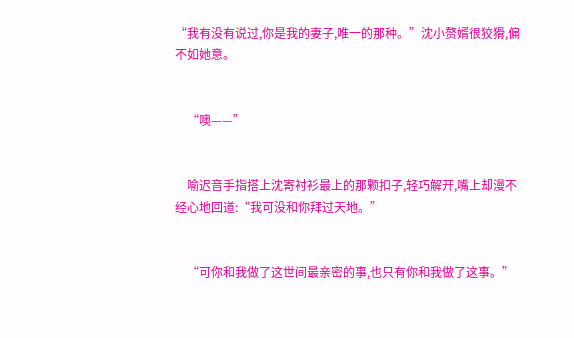“我有没有说过,你是我的妻子,唯一的那种。”沈小赘婿很狡猾,偏不如她意。


    “噢——”


    喻迟音手指搭上沈寄衬衫最上的那颗扣子,轻巧解开,嘴上却漫不经心地回道:“我可没和你拜过天地。”


    “可你和我做了这世间最亲密的事,也只有你和我做了这事。”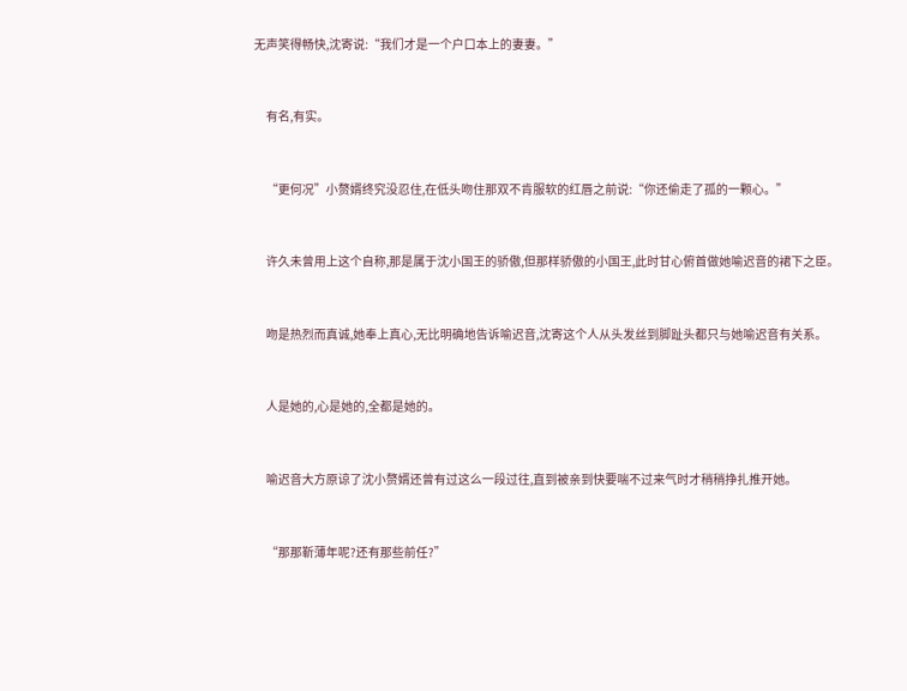无声笑得畅快,沈寄说:“我们才是一个户口本上的妻妻。”


    有名,有实。


    “更何况”小赘婿终究没忍住,在低头吻住那双不肯服软的红唇之前说:“你还偷走了孤的一颗心。”


    许久未曾用上这个自称,那是属于沈小国王的骄傲,但那样骄傲的小国王,此时甘心俯首做她喻迟音的裙下之臣。


    吻是热烈而真诚,她奉上真心,无比明确地告诉喻迟音,沈寄这个人从头发丝到脚趾头都只与她喻迟音有关系。


    人是她的,心是她的,全都是她的。


    喻迟音大方原谅了沈小赘婿还曾有过这么一段过往,直到被亲到快要喘不过来气时才稍稍挣扎推开她。


    “那那靳薄年呢?还有那些前任?”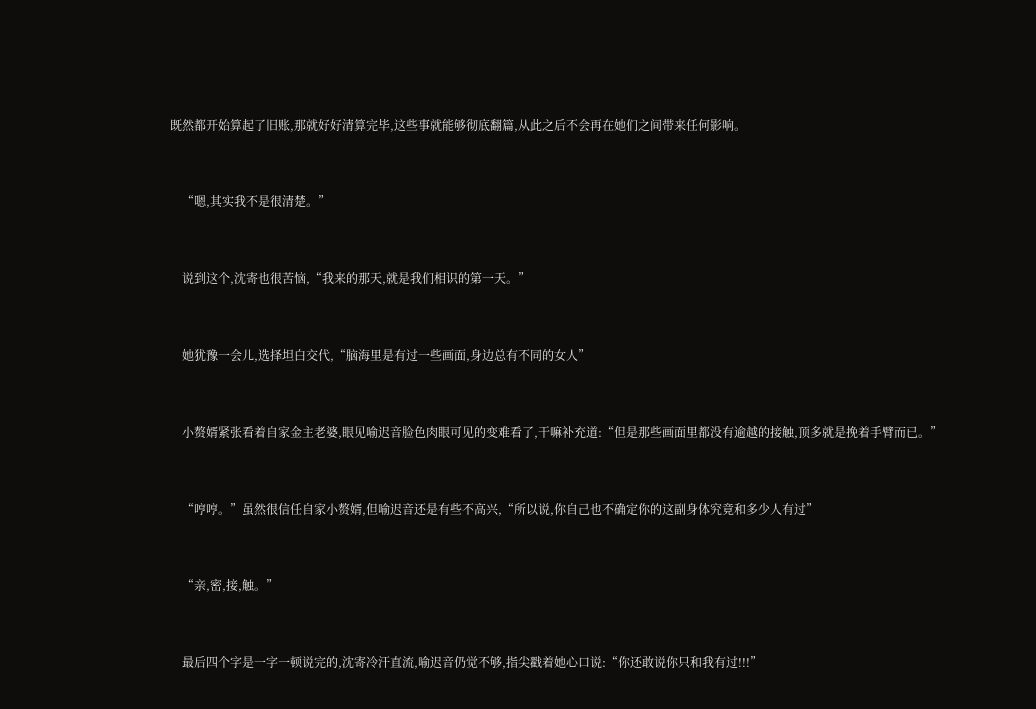既然都开始算起了旧账,那就好好清算完毕,这些事就能够彻底翻篇,从此之后不会再在她们之间带来任何影响。


    “嗯,其实我不是很清楚。”


    说到这个,沈寄也很苦恼,“我来的那天,就是我们相识的第一天。”


    她犹豫一会儿,选择坦白交代,“脑海里是有过一些画面,身边总有不同的女人”


    小赘婿紧张看着自家金主老婆,眼见喻迟音脸色肉眼可见的变难看了,干嘛补充道:“但是那些画面里都没有逾越的接触,顶多就是挽着手臂而已。”


    “哼哼。”虽然很信任自家小赘婿,但喻迟音还是有些不高兴,“所以说,你自己也不确定你的这副身体究竟和多少人有过”


    “亲,密,接,触。”


    最后四个字是一字一顿说完的,沈寄冷汗直流,喻迟音仍觉不够,指尖戳着她心口说:“你还敢说你只和我有过!!!”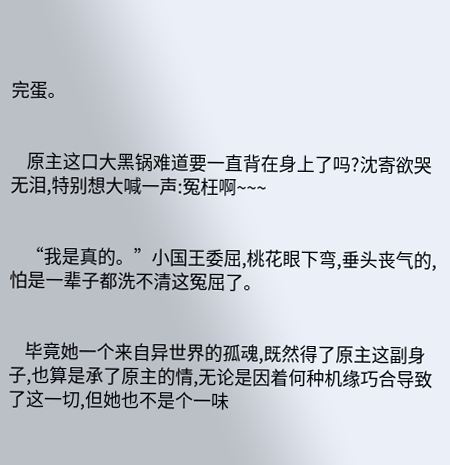完蛋。


    原主这口大黑锅难道要一直背在身上了吗?沈寄欲哭无泪,特别想大喊一声:冤枉啊~~~


    “我是真的。”小国王委屈,桃花眼下弯,垂头丧气的,怕是一辈子都洗不清这冤屈了。


    毕竟她一个来自异世界的孤魂,既然得了原主这副身子,也算是承了原主的情,无论是因着何种机缘巧合导致了这一切,但她也不是个一味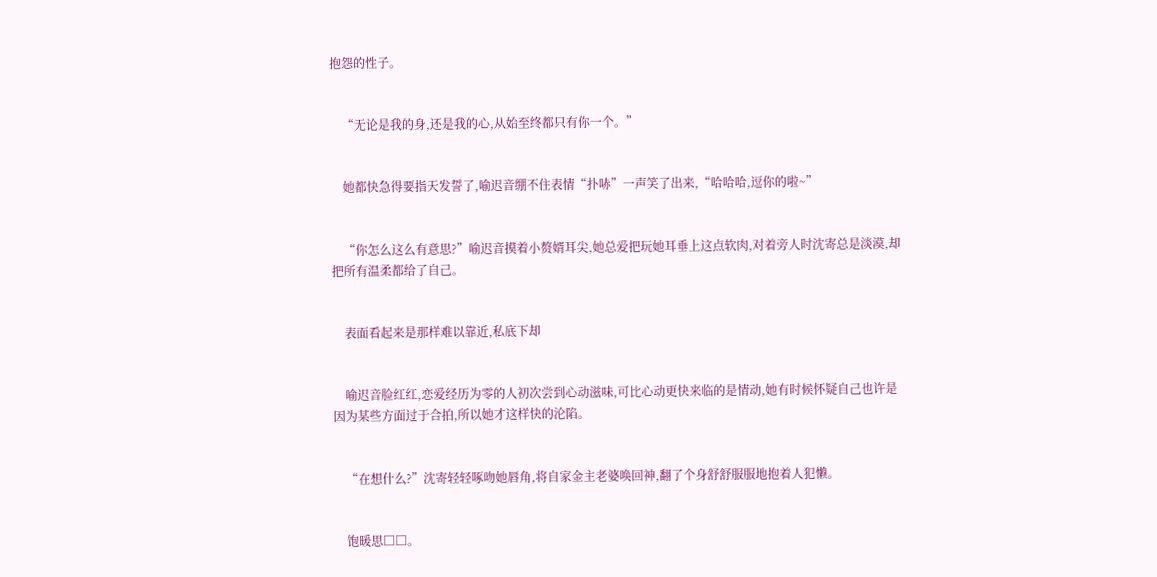抱怨的性子。


    “无论是我的身,还是我的心,从始至终都只有你一个。”


    她都快急得要指天发誓了,喻迟音绷不住表情“扑哧”一声笑了出来,“哈哈哈,逗你的啦~”


    “你怎么这么有意思?”喻迟音摸着小赘婿耳尖,她总爱把玩她耳垂上这点软肉,对着旁人时沈寄总是淡漠,却把所有温柔都给了自己。


    表面看起来是那样难以靠近,私底下却


    喻迟音脸红红,恋爱经历为零的人初次尝到心动滋味,可比心动更快来临的是情动,她有时候怀疑自己也许是因为某些方面过于合拍,所以她才这样快的沦陷。


    “在想什么?”沈寄轻轻啄吻她唇角,将自家金主老婆唤回神,翻了个身舒舒服服地抱着人犯懒。


    饱暖思□□。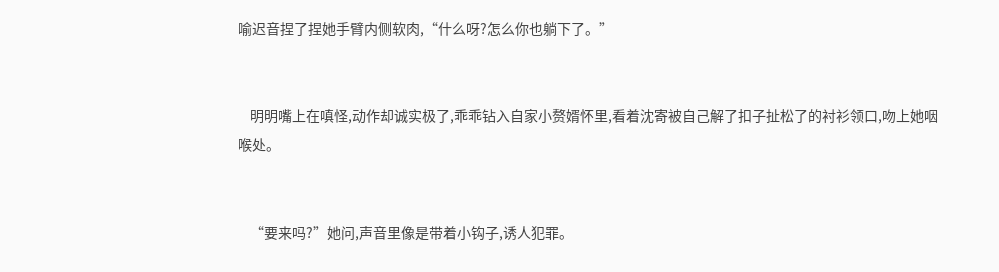喻迟音捏了捏她手臂内侧软肉,“什么呀?怎么你也躺下了。”


    明明嘴上在嗔怪,动作却诚实极了,乖乖钻入自家小赘婿怀里,看着沈寄被自己解了扣子扯松了的衬衫领口,吻上她咽喉处。


    “要来吗?”她问,声音里像是带着小钩子,诱人犯罪。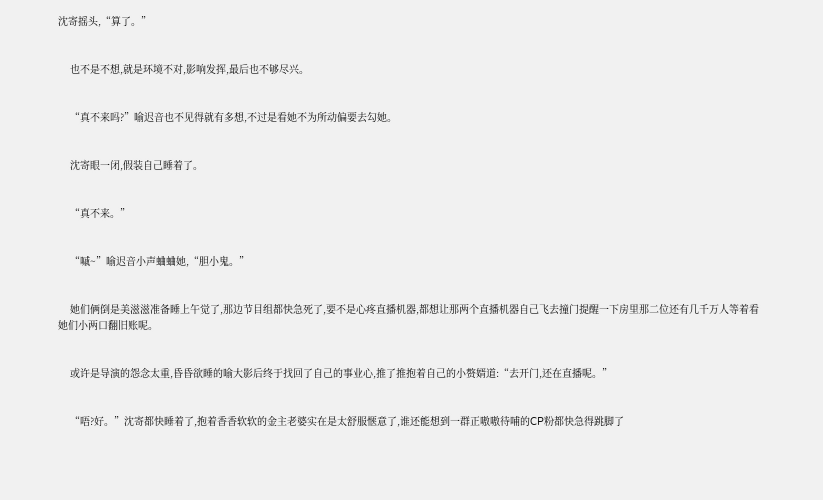沈寄摇头,“算了。”


    也不是不想,就是环境不对,影响发挥,最后也不够尽兴。


    “真不来吗?”喻迟音也不见得就有多想,不过是看她不为所动偏要去勾她。


    沈寄眼一闭,假装自己睡着了。


    “真不来。”


    “嘁~”喻迟音小声蛐蛐她,“胆小鬼。”


    她们俩倒是美滋滋准备睡上午觉了,那边节目组都快急死了,要不是心疼直播机器,都想让那两个直播机器自己飞去撞门提醒一下房里那二位还有几千万人等着看她们小两口翻旧账呢。


    或许是导演的怨念太重,昏昏欲睡的喻大影后终于找回了自己的事业心,推了推抱着自己的小赘婿道:“去开门,还在直播呢。”


    “唔?好。”沈寄都快睡着了,抱着香香软软的金主老婆实在是太舒服惬意了,谁还能想到一群正嗷嗷待哺的CP粉都快急得跳脚了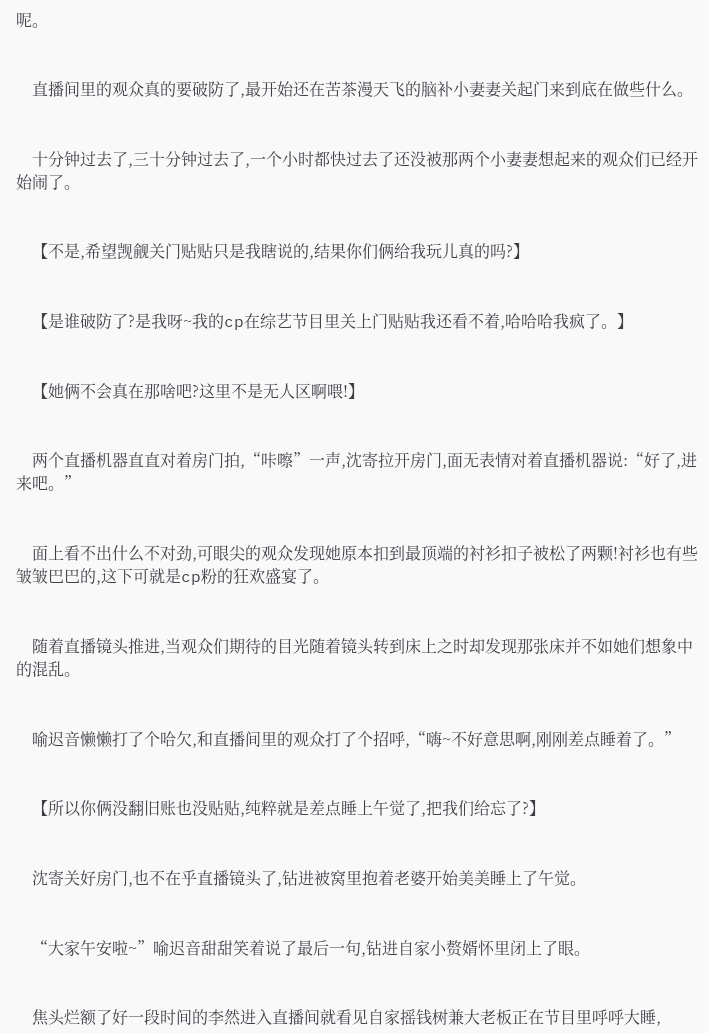呢。


    直播间里的观众真的要破防了,最开始还在苦茶漫天飞的脑补小妻妻关起门来到底在做些什么。


    十分钟过去了,三十分钟过去了,一个小时都快过去了还没被那两个小妻妻想起来的观众们已经开始闹了。


    【不是,希望觊觎关门贴贴只是我瞎说的,结果你们俩给我玩儿真的吗?】


    【是谁破防了?是我呀~我的cp在综艺节目里关上门贴贴我还看不着,哈哈哈我疯了。】


    【她俩不会真在那啥吧?这里不是无人区啊喂!】


    两个直播机器直直对着房门拍,“咔嚓”一声,沈寄拉开房门,面无表情对着直播机器说:“好了,进来吧。”


    面上看不出什么不对劲,可眼尖的观众发现她原本扣到最顶端的衬衫扣子被松了两颗!衬衫也有些皱皱巴巴的,这下可就是cp粉的狂欢盛宴了。


    随着直播镜头推进,当观众们期待的目光随着镜头转到床上之时却发现那张床并不如她们想象中的混乱。


    喻迟音懒懒打了个哈欠,和直播间里的观众打了个招呼,“嗨~不好意思啊,刚刚差点睡着了。”


    【所以你俩没翻旧账也没贴贴,纯粹就是差点睡上午觉了,把我们给忘了?】


    沈寄关好房门,也不在乎直播镜头了,钻进被窝里抱着老婆开始美美睡上了午觉。


    “大家午安啦~”喻迟音甜甜笑着说了最后一句,钻进自家小赘婿怀里闭上了眼。


    焦头烂额了好一段时间的李然进入直播间就看见自家摇钱树兼大老板正在节目里呼呼大睡,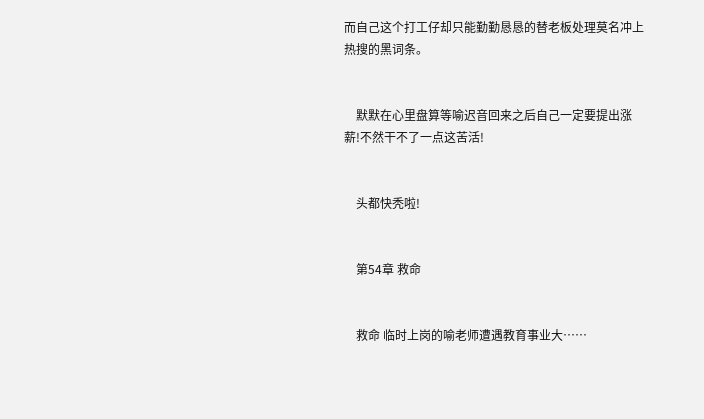而自己这个打工仔却只能勤勤恳恳的替老板处理莫名冲上热搜的黑词条。


    默默在心里盘算等喻迟音回来之后自己一定要提出涨薪!不然干不了一点这苦活!


    头都快秃啦!


    第54章 救命


    救命 临时上岗的喻老师遭遇教育事业大……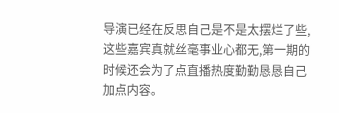导演已经在反思自己是不是太摆烂了些, 这些嘉宾真就丝毫事业心都无,第一期的时候还会为了点直播热度勤勤恳恳自己加点内容。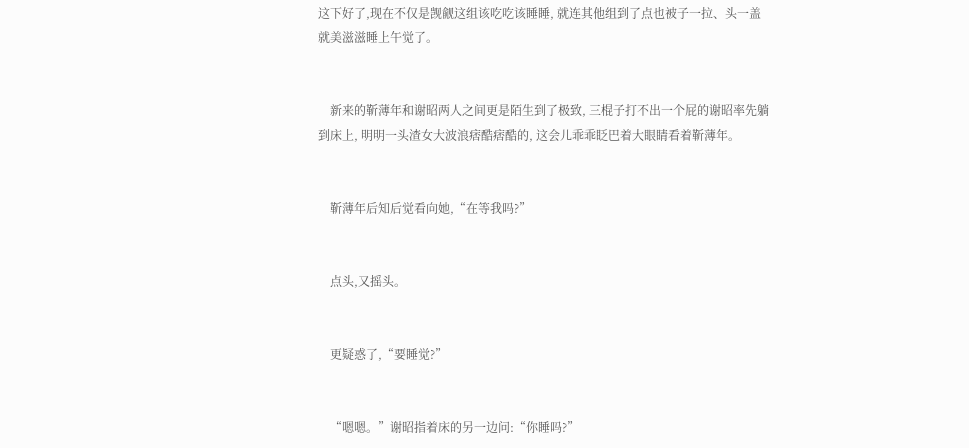这下好了,现在不仅是觊觎这组该吃吃该睡睡, 就连其他组到了点也被子一拉、头一盖就美滋滋睡上午觉了。


    新来的靳薄年和谢昭两人之间更是陌生到了极致, 三棍子打不出一个屁的谢昭率先躺到床上, 明明一头渣女大波浪痞酷痞酷的, 这会儿乖乖眨巴着大眼睛看着靳薄年。


    靳薄年后知后觉看向她,“在等我吗?”


    点头,又摇头。


    更疑惑了,“要睡觉?”


    “嗯嗯。”谢昭指着床的另一边问:“你睡吗?”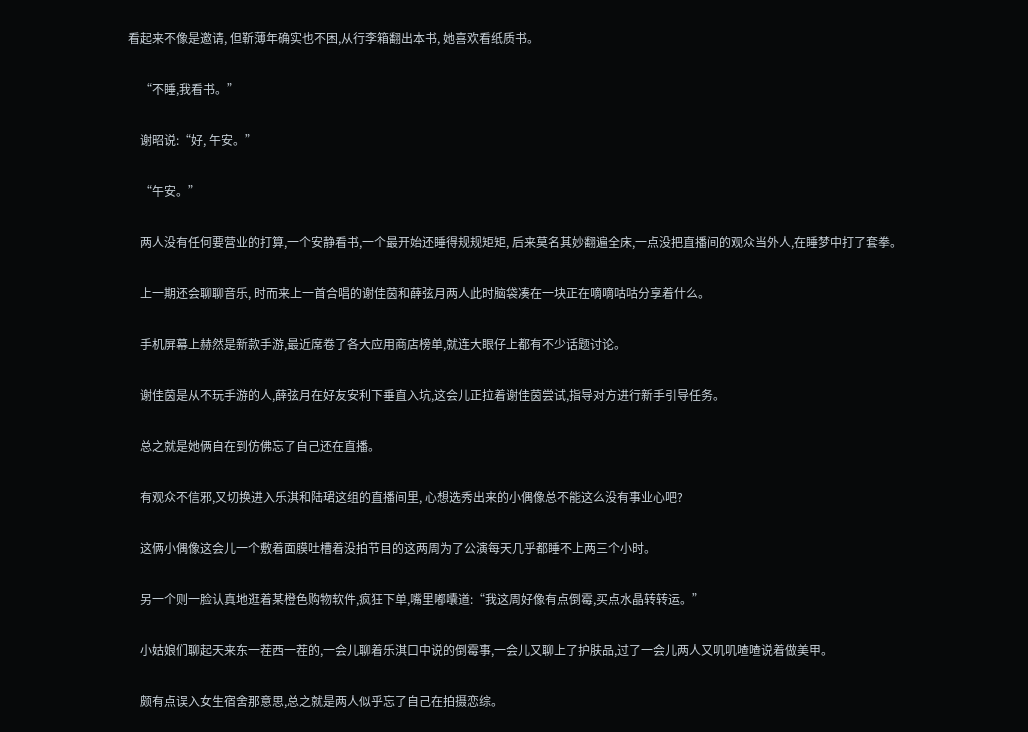看起来不像是邀请, 但靳薄年确实也不困,从行李箱翻出本书, 她喜欢看纸质书。


    “不睡,我看书。”


    谢昭说:“好, 午安。”


    “午安。”


    两人没有任何要营业的打算,一个安静看书,一个最开始还睡得规规矩矩, 后来莫名其妙翻遍全床,一点没把直播间的观众当外人,在睡梦中打了套拳。


    上一期还会聊聊音乐, 时而来上一首合唱的谢佳茵和薛弦月两人此时脑袋凑在一块正在嘀嘀咕咕分享着什么。


    手机屏幕上赫然是新款手游,最近席卷了各大应用商店榜单,就连大眼仔上都有不少话题讨论。


    谢佳茵是从不玩手游的人,薛弦月在好友安利下垂直入坑,这会儿正拉着谢佳茵尝试,指导对方进行新手引导任务。


    总之就是她俩自在到仿佛忘了自己还在直播。


    有观众不信邪,又切换进入乐淇和陆珺这组的直播间里, 心想选秀出来的小偶像总不能这么没有事业心吧?


    这俩小偶像这会儿一个敷着面膜吐槽着没拍节目的这两周为了公演每天几乎都睡不上两三个小时。


    另一个则一脸认真地逛着某橙色购物软件,疯狂下单,嘴里嘟囔道:“我这周好像有点倒霉,买点水晶转转运。”


    小姑娘们聊起天来东一茬西一茬的,一会儿聊着乐淇口中说的倒霉事,一会儿又聊上了护肤品,过了一会儿两人又叽叽喳喳说着做美甲。


    颇有点误入女生宿舍那意思,总之就是两人似乎忘了自己在拍摄恋综。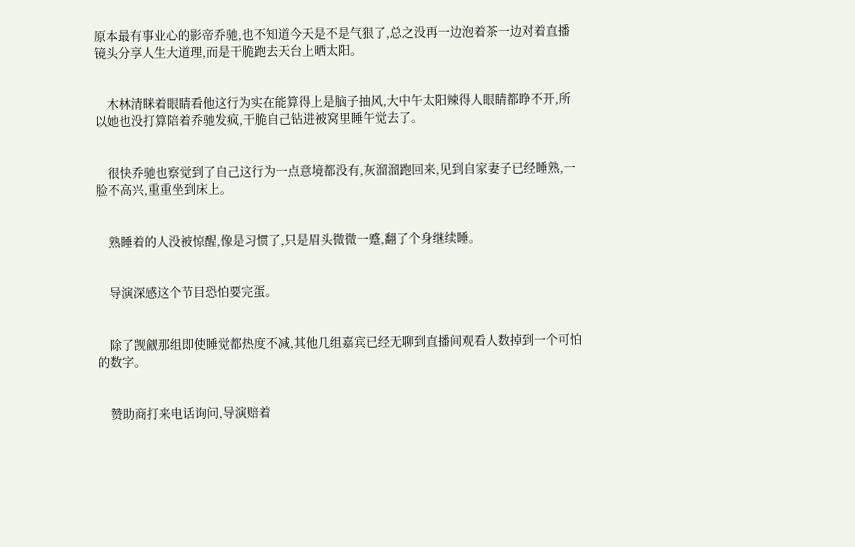原本最有事业心的影帝乔驰,也不知道今天是不是气狠了,总之没再一边泡着茶一边对着直播镜头分享人生大道理,而是干脆跑去天台上晒太阳。


    木林清眯着眼睛看他这行为实在能算得上是脑子抽风,大中午太阳辣得人眼睛都睁不开,所以她也没打算陪着乔驰发疯,干脆自己钻进被窝里睡午觉去了。


    很快乔驰也察觉到了自己这行为一点意境都没有,灰溜溜跑回来,见到自家妻子已经睡熟,一脸不高兴,重重坐到床上。


    熟睡着的人没被惊醒,像是习惯了,只是眉头微微一蹙,翻了个身继续睡。


    导演深感这个节目恐怕要完蛋。


    除了觊觎那组即使睡觉都热度不减,其他几组嘉宾已经无聊到直播间观看人数掉到一个可怕的数字。


    赞助商打来电话询问,导演赔着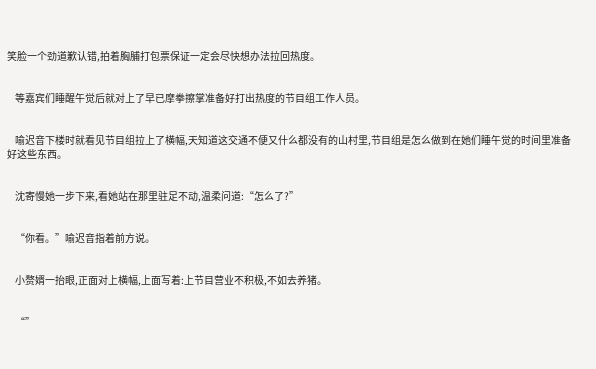笑脸一个劲道歉认错,拍着胸脯打包票保证一定会尽快想办法拉回热度。


    等嘉宾们睡醒午觉后就对上了早已摩拳擦掌准备好打出热度的节目组工作人员。


    喻迟音下楼时就看见节目组拉上了横幅,天知道这交通不便又什么都没有的山村里,节目组是怎么做到在她们睡午觉的时间里准备好这些东西。


    沈寄慢她一步下来,看她站在那里驻足不动,温柔问道:“怎么了?”


    “你看。”喻迟音指着前方说。


    小赘婿一抬眼,正面对上横幅,上面写着:上节目营业不积极,不如去养猪。


    “”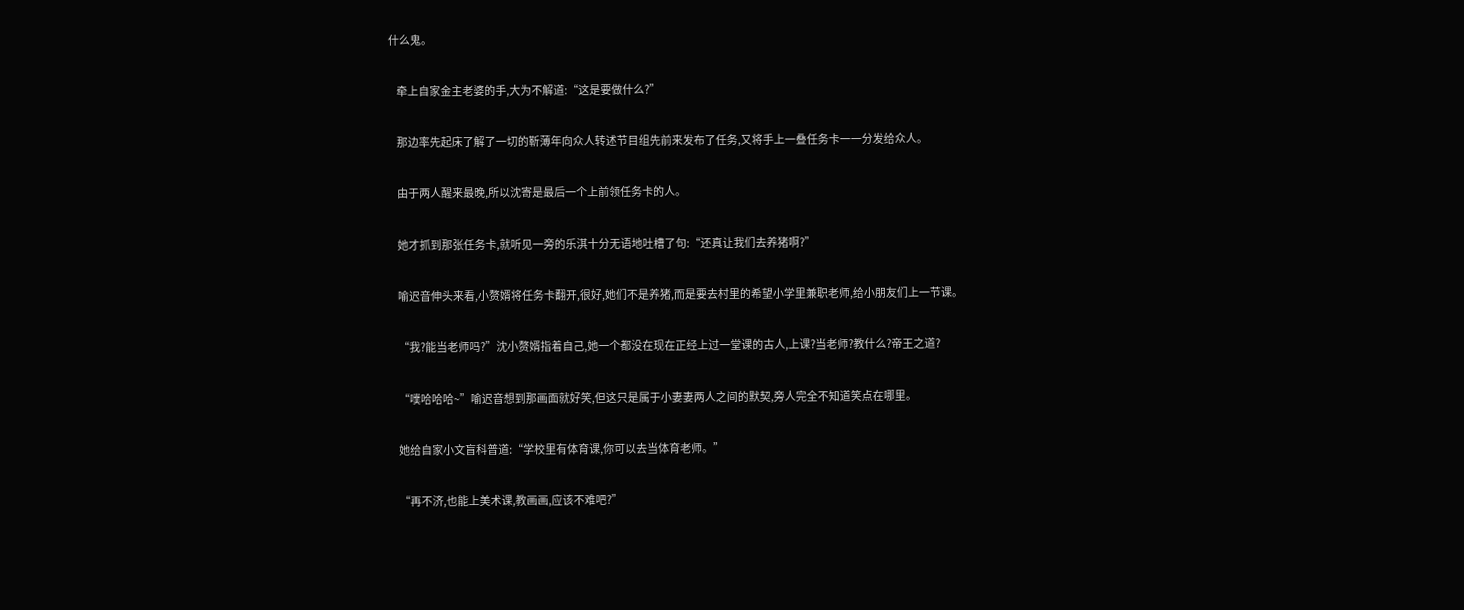什么鬼。


    牵上自家金主老婆的手,大为不解道:“这是要做什么?”


    那边率先起床了解了一切的靳薄年向众人转述节目组先前来发布了任务,又将手上一叠任务卡一一分发给众人。


    由于两人醒来最晚,所以沈寄是最后一个上前领任务卡的人。


    她才抓到那张任务卡,就听见一旁的乐淇十分无语地吐槽了句:“还真让我们去养猪啊?”


    喻迟音伸头来看,小赘婿将任务卡翻开,很好,她们不是养猪,而是要去村里的希望小学里兼职老师,给小朋友们上一节课。


    “我?能当老师吗?”沈小赘婿指着自己,她一个都没在现在正经上过一堂课的古人,上课?当老师?教什么?帝王之道?


    “噗哈哈哈~”喻迟音想到那画面就好笑,但这只是属于小妻妻两人之间的默契,旁人完全不知道笑点在哪里。


    她给自家小文盲科普道:“学校里有体育课,你可以去当体育老师。”


    “再不济,也能上美术课,教画画,应该不难吧?”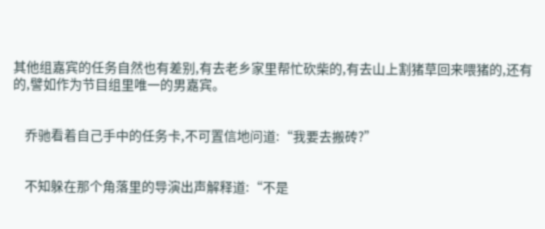其他组嘉宾的任务自然也有差别,有去老乡家里帮忙砍柴的,有去山上割猪草回来喂猪的,还有的,譬如作为节目组里唯一的男嘉宾。


    乔驰看着自己手中的任务卡,不可置信地问道:“我要去搬砖?”


    不知躲在那个角落里的导演出声解释道:“不是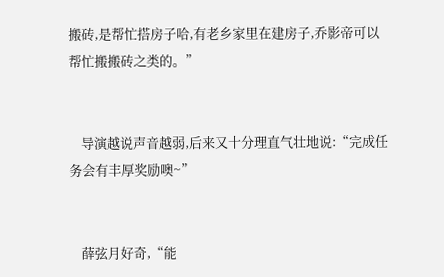搬砖,是帮忙搭房子哈,有老乡家里在建房子,乔影帝可以帮忙搬搬砖之类的。”


    导演越说声音越弱,后来又十分理直气壮地说:“完成任务会有丰厚奖励噢~”


    薛弦月好奇,“能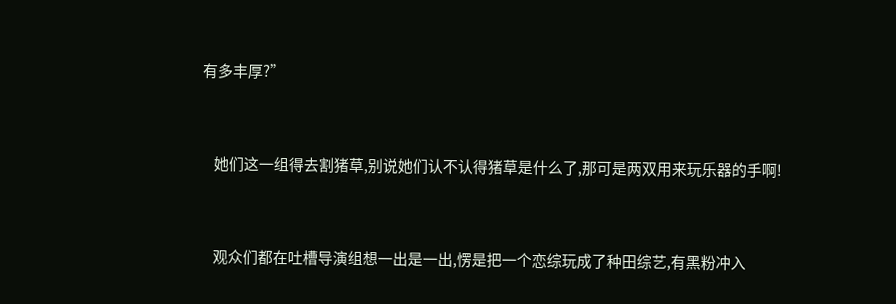有多丰厚?”


    她们这一组得去割猪草,别说她们认不认得猪草是什么了,那可是两双用来玩乐器的手啊!


    观众们都在吐槽导演组想一出是一出,愣是把一个恋综玩成了种田综艺,有黑粉冲入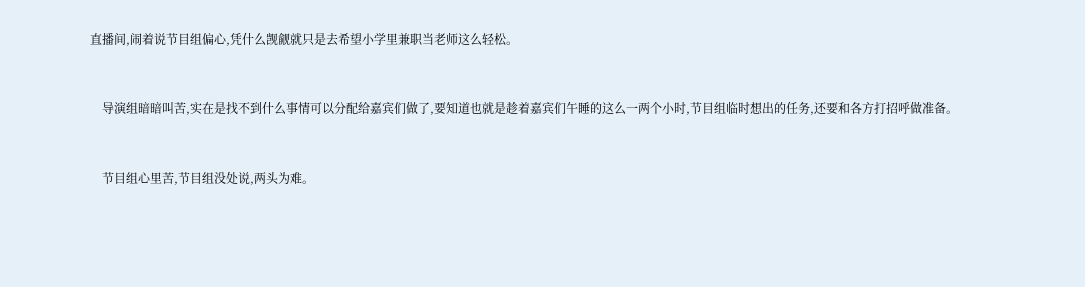直播间,闹着说节目组偏心,凭什么觊觎就只是去希望小学里兼职当老师这么轻松。


    导演组暗暗叫苦,实在是找不到什么事情可以分配给嘉宾们做了,要知道也就是趁着嘉宾们午睡的这么一两个小时,节目组临时想出的任务,还要和各方打招呼做准备。


    节目组心里苦,节目组没处说,两头为难。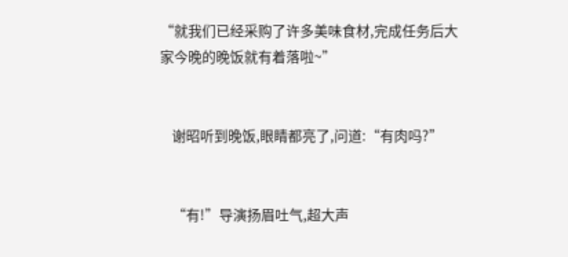“就我们已经采购了许多美味食材,完成任务后大家今晚的晚饭就有着落啦~”


    谢昭听到晚饭,眼睛都亮了,问道:“有肉吗?”


    “有!”导演扬眉吐气,超大声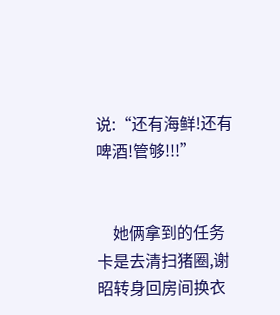说:“还有海鲜!还有啤酒!管够!!!”


    她俩拿到的任务卡是去清扫猪圈,谢昭转身回房间换衣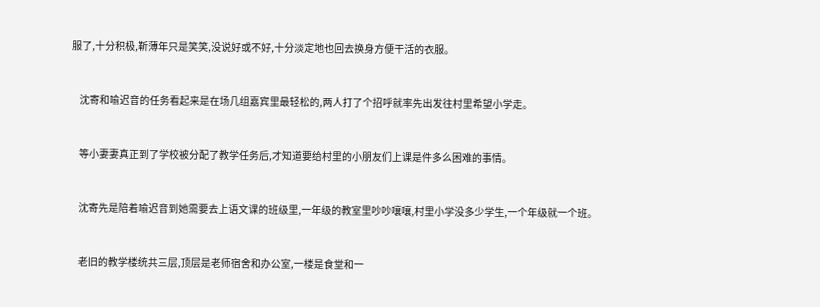服了,十分积极,靳薄年只是笑笑,没说好或不好,十分淡定地也回去换身方便干活的衣服。


    沈寄和喻迟音的任务看起来是在场几组嘉宾里最轻松的,两人打了个招呼就率先出发往村里希望小学走。


    等小妻妻真正到了学校被分配了教学任务后,才知道要给村里的小朋友们上课是件多么困难的事情。


    沈寄先是陪着喻迟音到她需要去上语文课的班级里,一年级的教室里吵吵嚷嚷,村里小学没多少学生,一个年级就一个班。


    老旧的教学楼统共三层,顶层是老师宿舍和办公室,一楼是食堂和一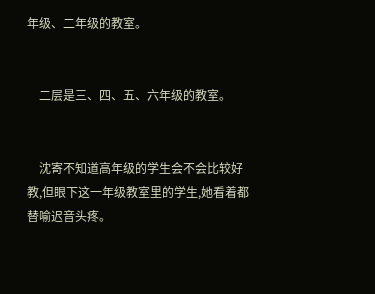年级、二年级的教室。


    二层是三、四、五、六年级的教室。


    沈寄不知道高年级的学生会不会比较好教,但眼下这一年级教室里的学生,她看着都替喻迟音头疼。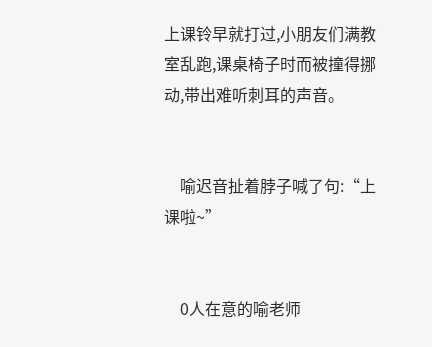上课铃早就打过,小朋友们满教室乱跑,课桌椅子时而被撞得挪动,带出难听刺耳的声音。


    喻迟音扯着脖子喊了句:“上课啦~”


    0人在意的喻老师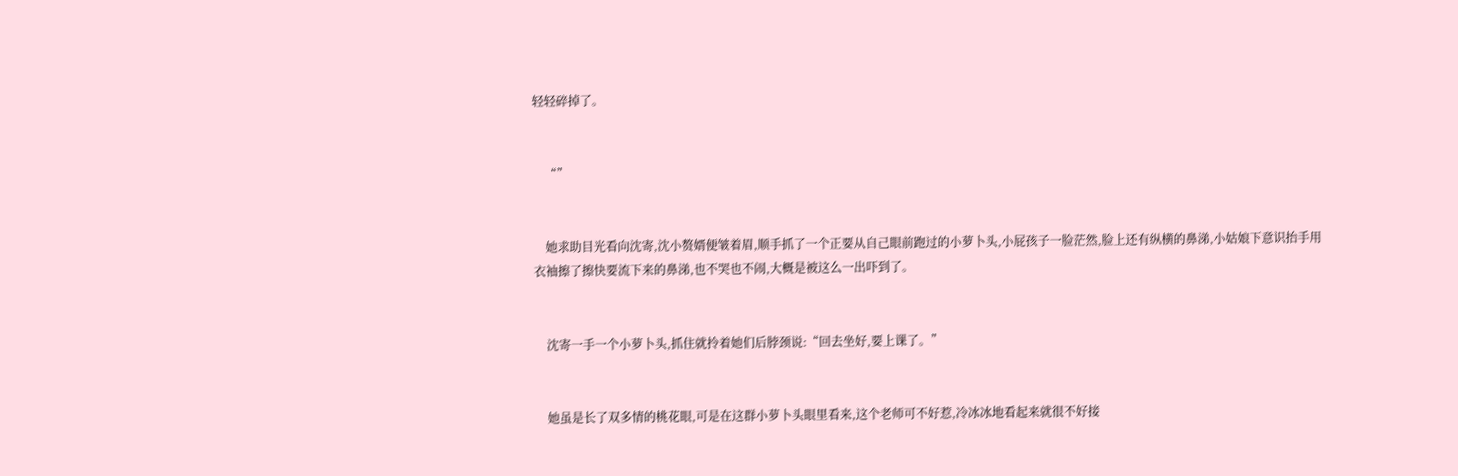轻轻碎掉了。


    “”


    她求助目光看向沈寄,沈小赘婿便皱着眉,顺手抓了一个正要从自己眼前跑过的小萝卜头,小屁孩子一脸茫然,脸上还有纵横的鼻涕,小姑娘下意识抬手用衣袖擦了擦快要流下来的鼻涕,也不哭也不闹,大概是被这么一出吓到了。


    沈寄一手一个小萝卜头,抓住就拎着她们后脖颈说:“回去坐好,要上课了。”


    她虽是长了双多情的桃花眼,可是在这群小萝卜头眼里看来,这个老师可不好惹,冷冰冰地看起来就很不好接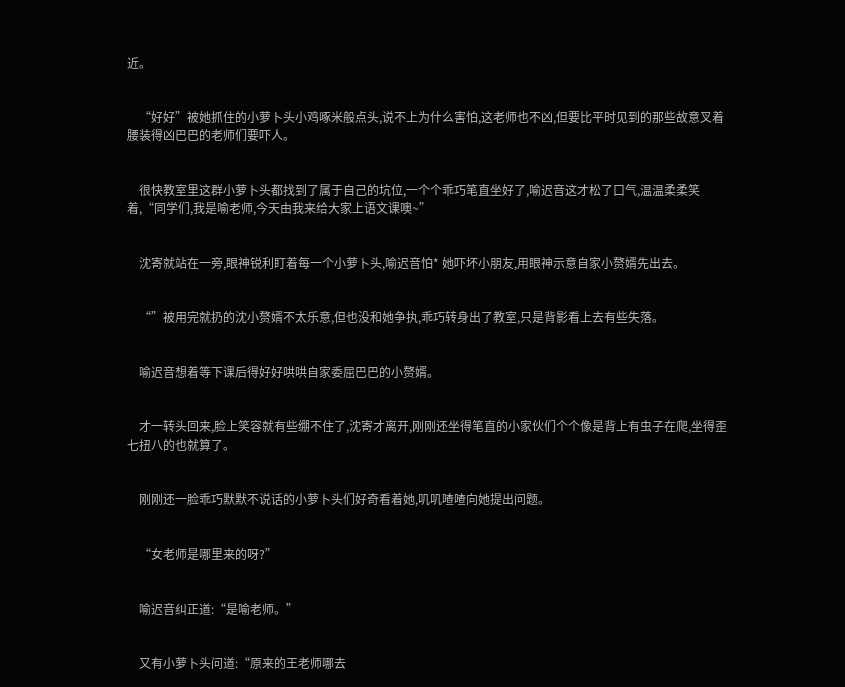近。


    “好好”被她抓住的小萝卜头小鸡啄米般点头,说不上为什么害怕,这老师也不凶,但要比平时见到的那些故意叉着腰装得凶巴巴的老师们要吓人。


    很快教室里这群小萝卜头都找到了属于自己的坑位,一个个乖巧笔直坐好了,喻迟音这才松了口气,温温柔柔笑着,“同学们,我是喻老师,今天由我来给大家上语文课噢~”


    沈寄就站在一旁,眼神锐利盯着每一个小萝卜头,喻迟音怕* 她吓坏小朋友,用眼神示意自家小赘婿先出去。


    “”被用完就扔的沈小赘婿不太乐意,但也没和她争执,乖巧转身出了教室,只是背影看上去有些失落。


    喻迟音想着等下课后得好好哄哄自家委屈巴巴的小赘婿。


    才一转头回来,脸上笑容就有些绷不住了,沈寄才离开,刚刚还坐得笔直的小家伙们个个像是背上有虫子在爬,坐得歪七扭八的也就算了。


    刚刚还一脸乖巧默默不说话的小萝卜头们好奇看着她,叽叽喳喳向她提出问题。


    “女老师是哪里来的呀?”


    喻迟音纠正道:“是喻老师。”


    又有小萝卜头问道:“原来的王老师哪去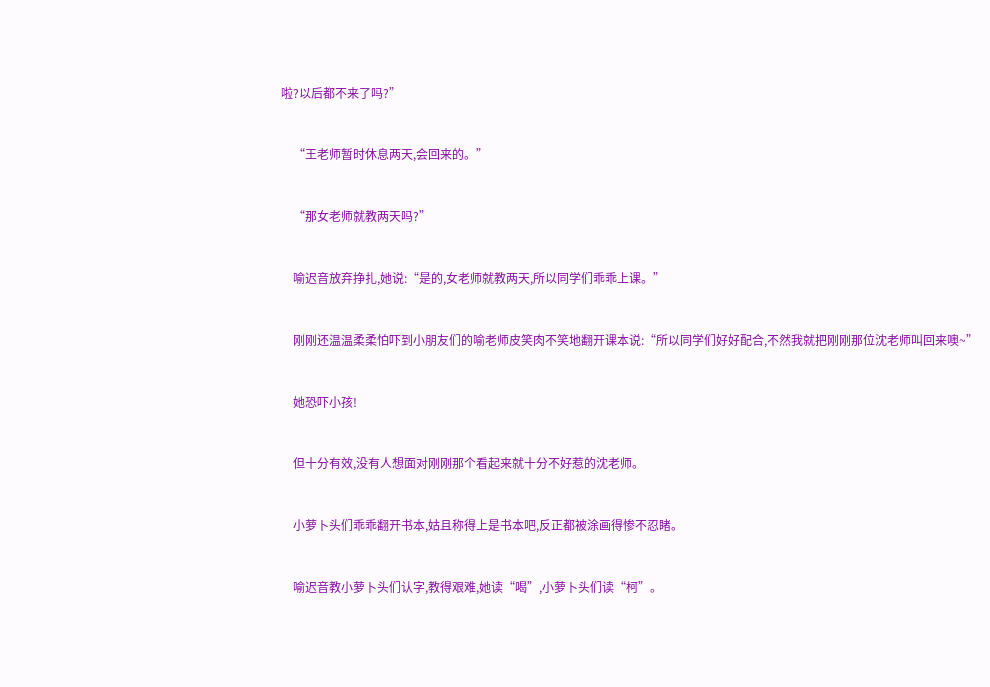啦?以后都不来了吗?”


    “王老师暂时休息两天,会回来的。”


    “那女老师就教两天吗?”


    喻迟音放弃挣扎,她说:“是的,女老师就教两天,所以同学们乖乖上课。”


    刚刚还温温柔柔怕吓到小朋友们的喻老师皮笑肉不笑地翻开课本说:“所以同学们好好配合,不然我就把刚刚那位沈老师叫回来噢~”


    她恐吓小孩!


    但十分有效,没有人想面对刚刚那个看起来就十分不好惹的沈老师。


    小萝卜头们乖乖翻开书本,姑且称得上是书本吧,反正都被涂画得惨不忍睹。


    喻迟音教小萝卜头们认字,教得艰难,她读“喝”,小萝卜头们读“柯”。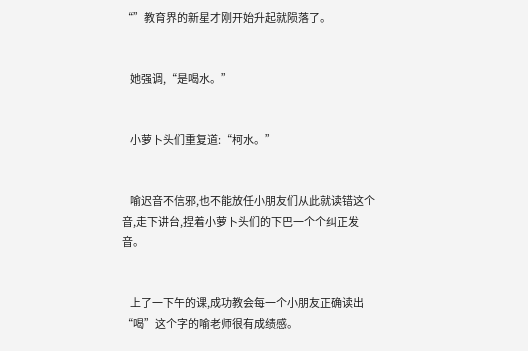“”教育界的新星才刚开始升起就陨落了。


    她强调,“是喝水。”


    小萝卜头们重复道:“柯水。”


    喻迟音不信邪,也不能放任小朋友们从此就读错这个音,走下讲台,捏着小萝卜头们的下巴一个个纠正发音。


    上了一下午的课,成功教会每一个小朋友正确读出“喝”这个字的喻老师很有成绩感。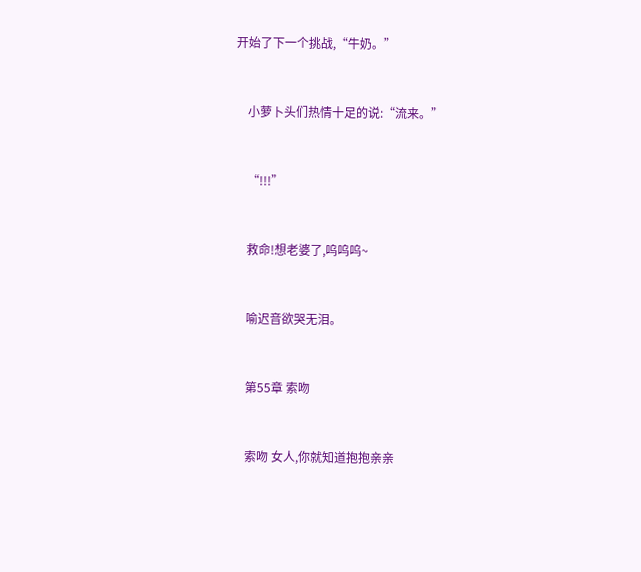开始了下一个挑战,“牛奶。”


    小萝卜头们热情十足的说:“流来。”


    “!!!”


    救命!想老婆了,呜呜呜~


    喻迟音欲哭无泪。


    第55章 索吻


    索吻 女人,你就知道抱抱亲亲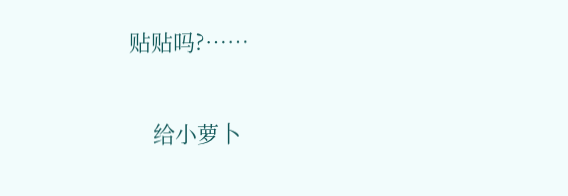贴贴吗?……


    给小萝卜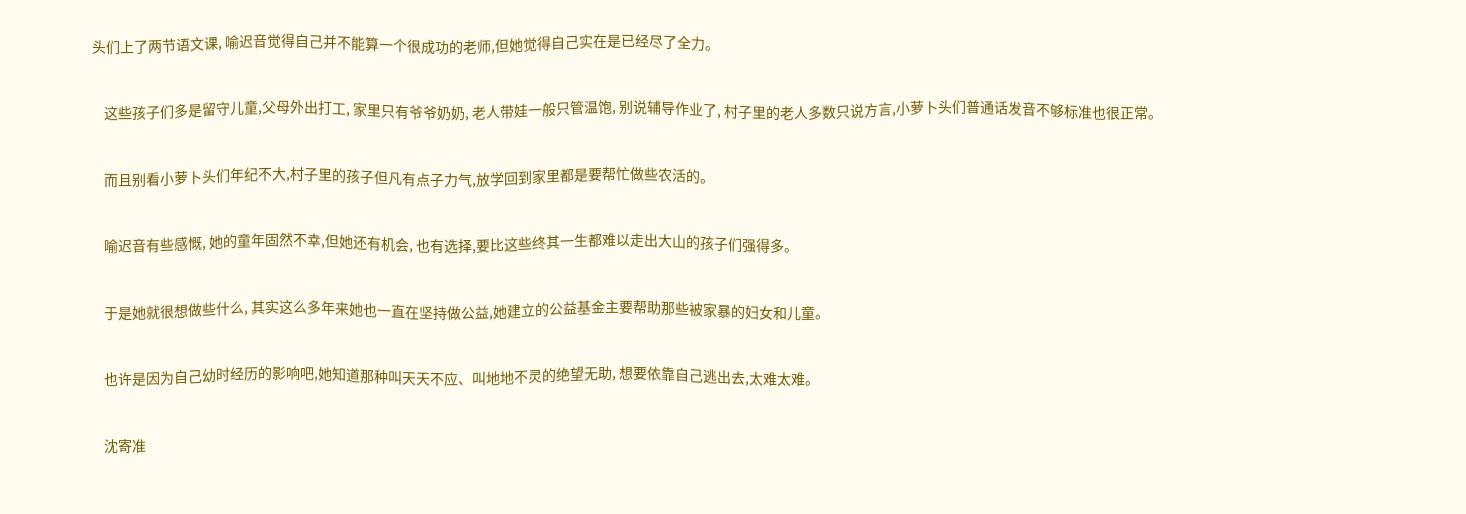头们上了两节语文课, 喻迟音觉得自己并不能算一个很成功的老师,但她觉得自己实在是已经尽了全力。


    这些孩子们多是留守儿童,父母外出打工, 家里只有爷爷奶奶, 老人带娃一般只管温饱, 别说辅导作业了, 村子里的老人多数只说方言,小萝卜头们普通话发音不够标准也很正常。


    而且别看小萝卜头们年纪不大,村子里的孩子但凡有点子力气,放学回到家里都是要帮忙做些农活的。


    喻迟音有些感慨, 她的童年固然不幸,但她还有机会, 也有选择,要比这些终其一生都难以走出大山的孩子们强得多。


    于是她就很想做些什么, 其实这么多年来她也一直在坚持做公益,她建立的公益基金主要帮助那些被家暴的妇女和儿童。


    也许是因为自己幼时经历的影响吧,她知道那种叫天天不应、叫地地不灵的绝望无助, 想要依靠自己逃出去,太难太难。


    沈寄准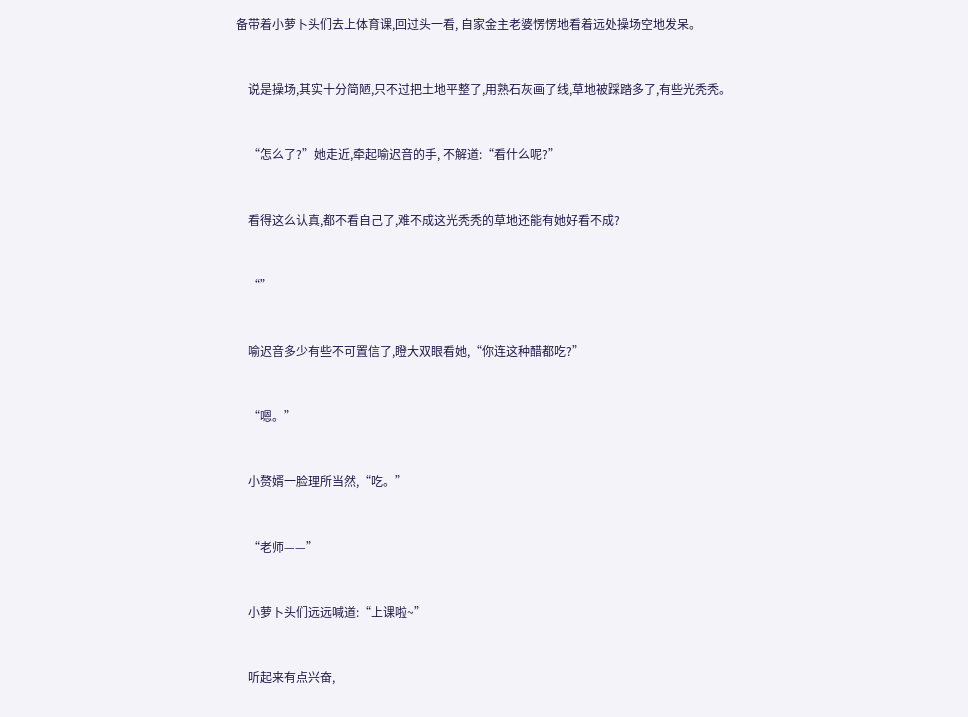备带着小萝卜头们去上体育课,回过头一看, 自家金主老婆愣愣地看着远处操场空地发呆。


    说是操场,其实十分简陋,只不过把土地平整了,用熟石灰画了线,草地被踩踏多了,有些光秃秃。


    “怎么了?”她走近,牵起喻迟音的手, 不解道:“看什么呢?”


    看得这么认真,都不看自己了,难不成这光秃秃的草地还能有她好看不成?


    “”


    喻迟音多少有些不可置信了,瞪大双眼看她,“你连这种醋都吃?”


    “嗯。”


    小赘婿一脸理所当然,“吃。”


    “老师——”


    小萝卜头们远远喊道:“上课啦~”


    听起来有点兴奋,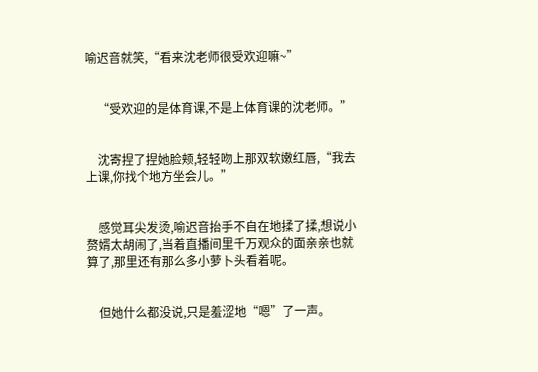喻迟音就笑,“看来沈老师很受欢迎嘛~”


    “受欢迎的是体育课,不是上体育课的沈老师。”


    沈寄捏了捏她脸颊,轻轻吻上那双软嫩红唇,“我去上课,你找个地方坐会儿。”


    感觉耳尖发烫,喻迟音抬手不自在地揉了揉,想说小赘婿太胡闹了,当着直播间里千万观众的面亲亲也就算了,那里还有那么多小萝卜头看着呢。


    但她什么都没说,只是羞涩地“嗯”了一声。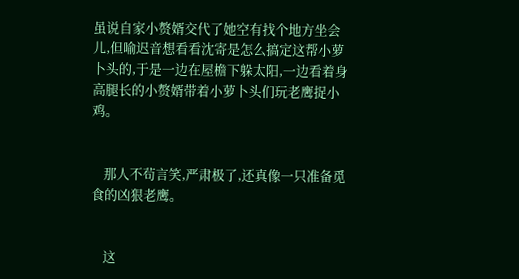虽说自家小赘婿交代了她空有找个地方坐会儿,但喻迟音想看看沈寄是怎么搞定这帮小萝卜头的,于是一边在屋檐下躲太阳,一边看着身高腿长的小赘婿带着小萝卜头们玩老鹰捉小鸡。


    那人不茍言笑,严肃极了,还真像一只准备觅食的凶狠老鹰。


    这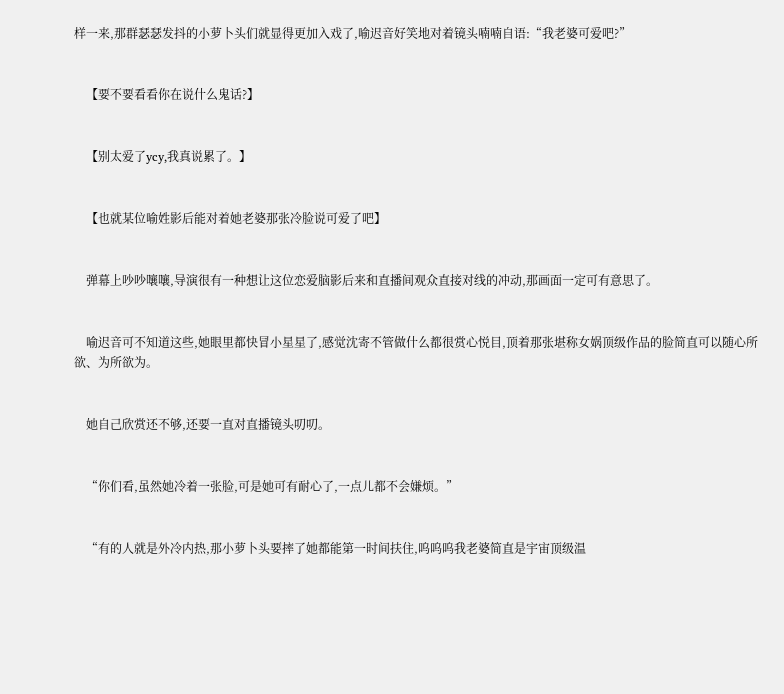样一来,那群瑟瑟发抖的小萝卜头们就显得更加入戏了,喻迟音好笑地对着镜头喃喃自语:“我老婆可爱吧?”


    【要不要看看你在说什么鬼话?】


    【别太爱了ycy,我真说累了。】


    【也就某位喻姓影后能对着她老婆那张冷脸说可爱了吧】


    弹幕上吵吵嚷嚷,导演很有一种想让这位恋爱脑影后来和直播间观众直接对线的冲动,那画面一定可有意思了。


    喻迟音可不知道这些,她眼里都快冒小星星了,感觉沈寄不管做什么都很赏心悦目,顶着那张堪称女娲顶级作品的脸简直可以随心所欲、为所欲为。


    她自己欣赏还不够,还要一直对直播镜头叨叨。


    “你们看,虽然她冷着一张脸,可是她可有耐心了,一点儿都不会嫌烦。”


    “有的人就是外冷内热,那小萝卜头要摔了她都能第一时间扶住,呜呜呜我老婆简直是宇宙顶级温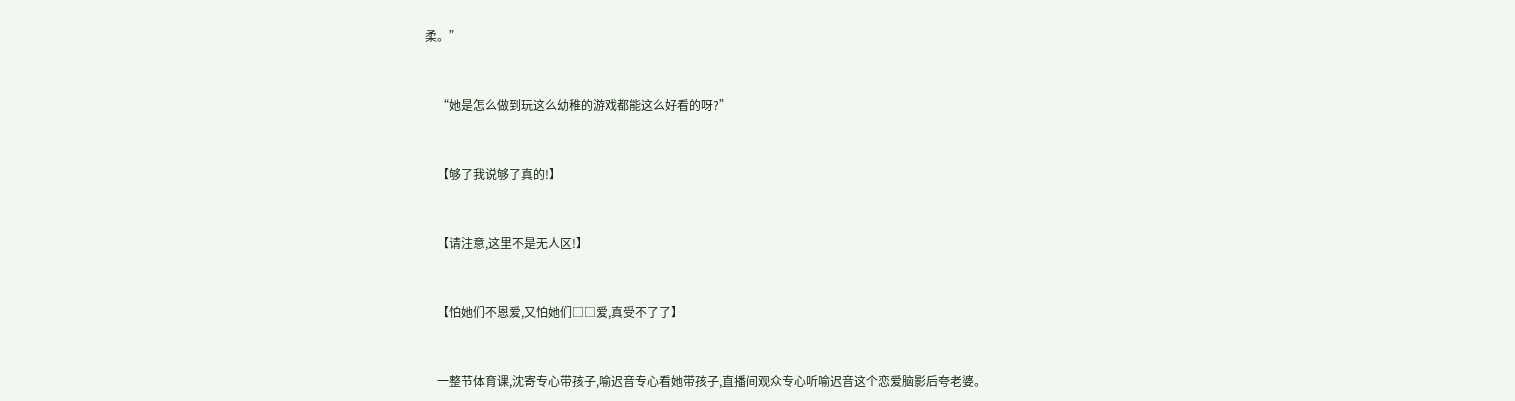柔。”


    “她是怎么做到玩这么幼稚的游戏都能这么好看的呀?”


    【够了我说够了真的!】


    【请注意,这里不是无人区!】


    【怕她们不恩爱,又怕她们□□爱,真受不了了】


    一整节体育课,沈寄专心带孩子,喻迟音专心看她带孩子,直播间观众专心听喻迟音这个恋爱脑影后夸老婆。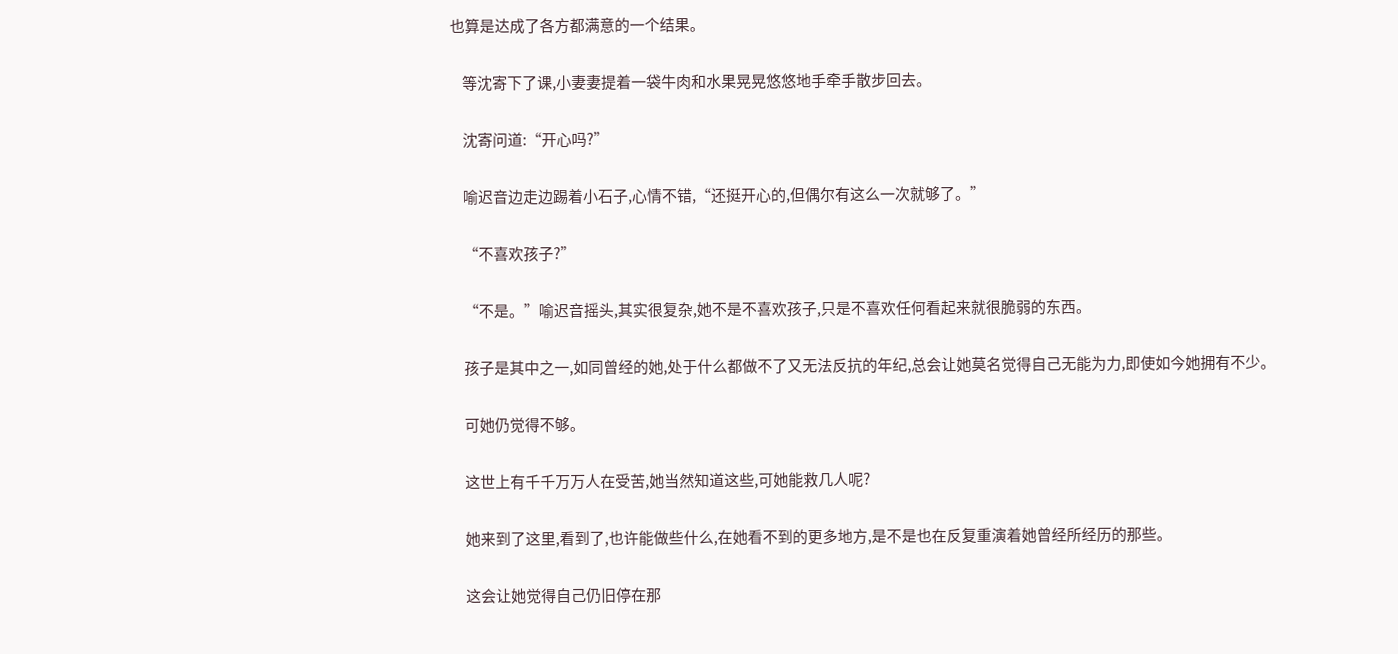也算是达成了各方都满意的一个结果。


    等沈寄下了课,小妻妻提着一袋牛肉和水果晃晃悠悠地手牵手散步回去。


    沈寄问道:“开心吗?”


    喻迟音边走边踢着小石子,心情不错,“还挺开心的,但偶尔有这么一次就够了。”


    “不喜欢孩子?”


    “不是。”喻迟音摇头,其实很复杂,她不是不喜欢孩子,只是不喜欢任何看起来就很脆弱的东西。


    孩子是其中之一,如同曾经的她,处于什么都做不了又无法反抗的年纪,总会让她莫名觉得自己无能为力,即使如今她拥有不少。


    可她仍觉得不够。


    这世上有千千万万人在受苦,她当然知道这些,可她能救几人呢?


    她来到了这里,看到了,也许能做些什么,在她看不到的更多地方,是不是也在反复重演着她曾经所经历的那些。


    这会让她觉得自己仍旧停在那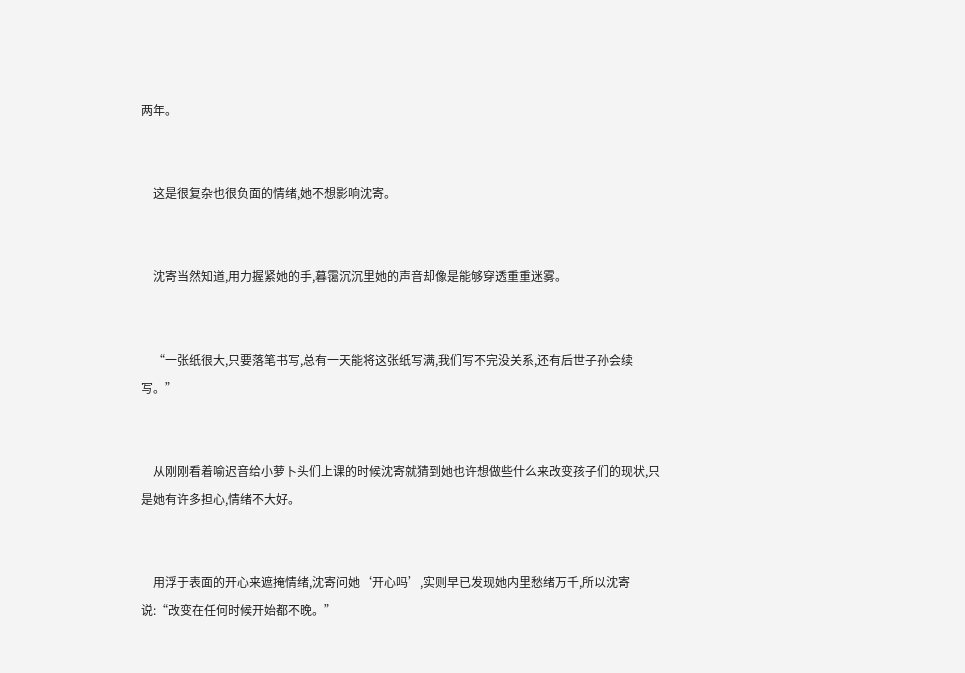两年。


    这是很复杂也很负面的情绪,她不想影响沈寄。


    沈寄当然知道,用力握紧她的手,暮霭沉沉里她的声音却像是能够穿透重重迷雾。


    “一张纸很大,只要落笔书写,总有一天能将这张纸写满,我们写不完没关系,还有后世子孙会续写。”


    从刚刚看着喻迟音给小萝卜头们上课的时候沈寄就猜到她也许想做些什么来改变孩子们的现状,只是她有许多担心,情绪不大好。


    用浮于表面的开心来遮掩情绪,沈寄问她‘开心吗’,实则早已发现她内里愁绪万千,所以沈寄说:“改变在任何时候开始都不晚。”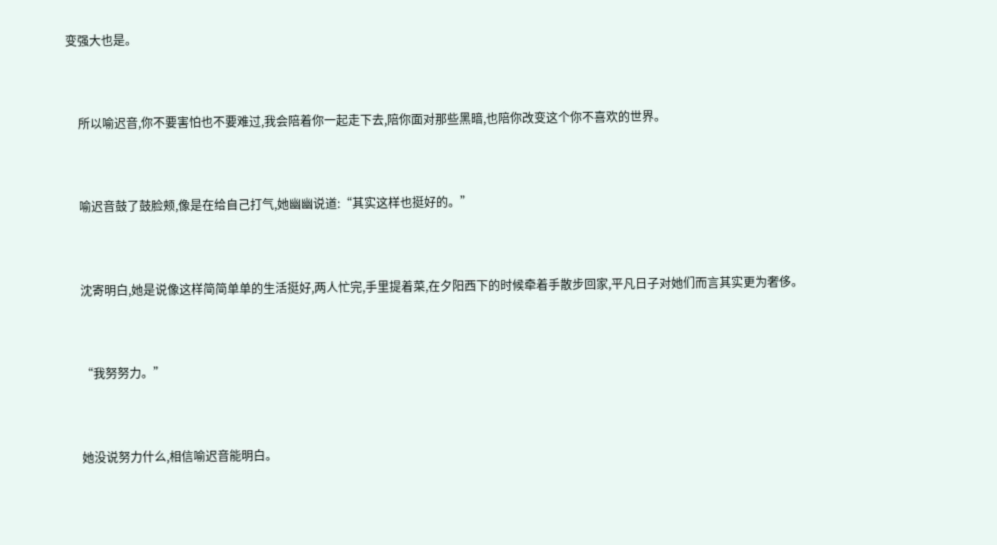变强大也是。


    所以喻迟音,你不要害怕也不要难过,我会陪着你一起走下去,陪你面对那些黑暗,也陪你改变这个你不喜欢的世界。


    喻迟音鼓了鼓脸颊,像是在给自己打气,她幽幽说道:“其实这样也挺好的。”


    沈寄明白,她是说像这样简简单单的生活挺好,两人忙完,手里提着菜,在夕阳西下的时候牵着手散步回家,平凡日子对她们而言其实更为奢侈。


    “我努努力。”


    她没说努力什么,相信喻迟音能明白。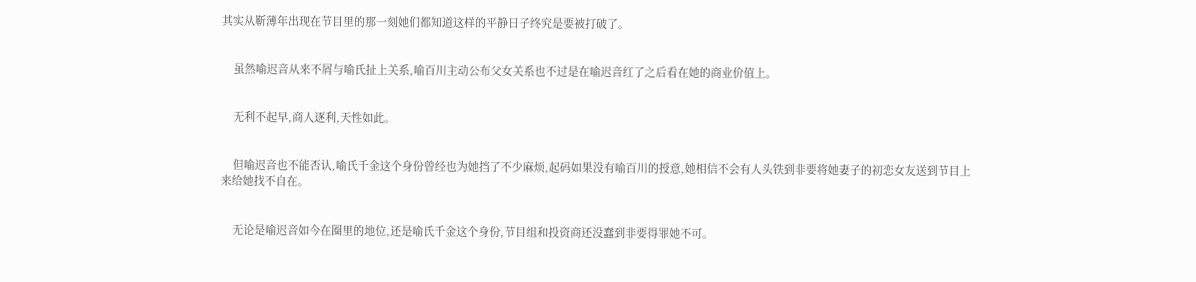其实从靳薄年出现在节目里的那一刻她们都知道这样的平静日子终究是要被打破了。


    虽然喻迟音从来不屑与喻氏扯上关系,喻百川主动公布父女关系也不过是在喻迟音红了之后看在她的商业价值上。


    无利不起早,商人逐利,天性如此。


    但喻迟音也不能否认,喻氏千金这个身份曾经也为她挡了不少麻烦,起码如果没有喻百川的授意,她相信不会有人头铁到非要将她妻子的初恋女友送到节目上来给她找不自在。


    无论是喻迟音如今在圈里的地位,还是喻氏千金这个身份,节目组和投资商还没蠢到非要得罪她不可。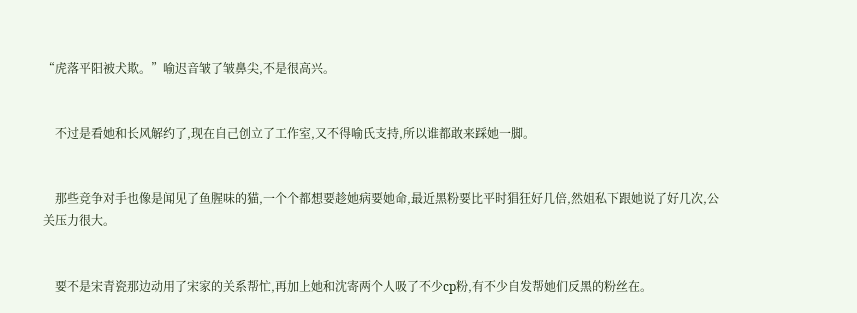“虎落平阳被犬欺。”喻迟音皱了皱鼻尖,不是很高兴。


    不过是看她和长风解约了,现在自己创立了工作室,又不得喻氏支持,所以谁都敢来踩她一脚。


    那些竞争对手也像是闻见了鱼腥味的猫,一个个都想要趁她病要她命,最近黑粉要比平时猖狂好几倍,然姐私下跟她说了好几次,公关压力很大。


    要不是宋青瓷那边动用了宋家的关系帮忙,再加上她和沈寄两个人吸了不少cp粉,有不少自发帮她们反黑的粉丝在。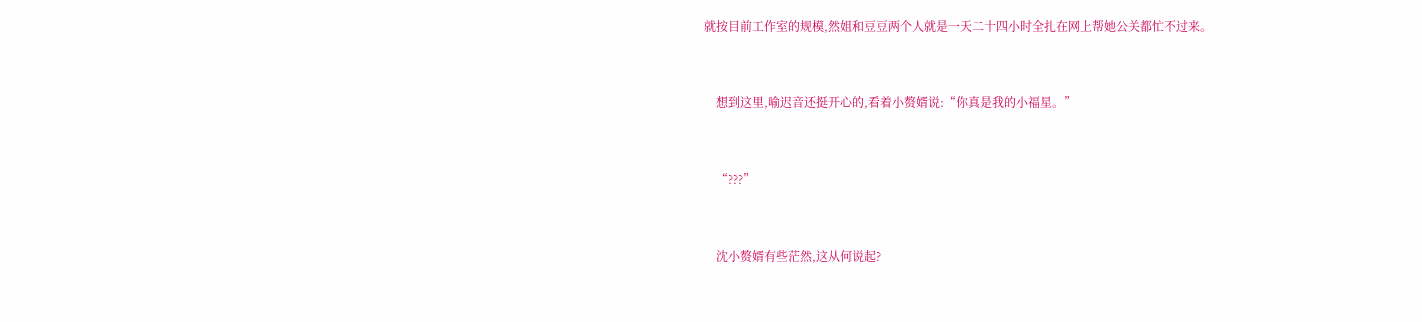就按目前工作室的规模,然姐和豆豆两个人就是一天二十四小时全扎在网上帮她公关都忙不过来。


    想到这里,喻迟音还挺开心的,看着小赘婿说:“你真是我的小福星。”


    “???”


    沈小赘婿有些茫然,这从何说起?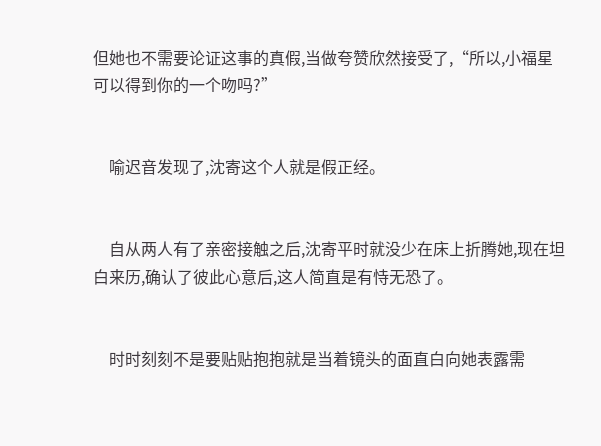但她也不需要论证这事的真假,当做夸赞欣然接受了,“所以,小福星可以得到你的一个吻吗?”


    喻迟音发现了,沈寄这个人就是假正经。


    自从两人有了亲密接触之后,沈寄平时就没少在床上折腾她,现在坦白来历,确认了彼此心意后,这人简直是有恃无恐了。


    时时刻刻不是要贴贴抱抱就是当着镜头的面直白向她表露需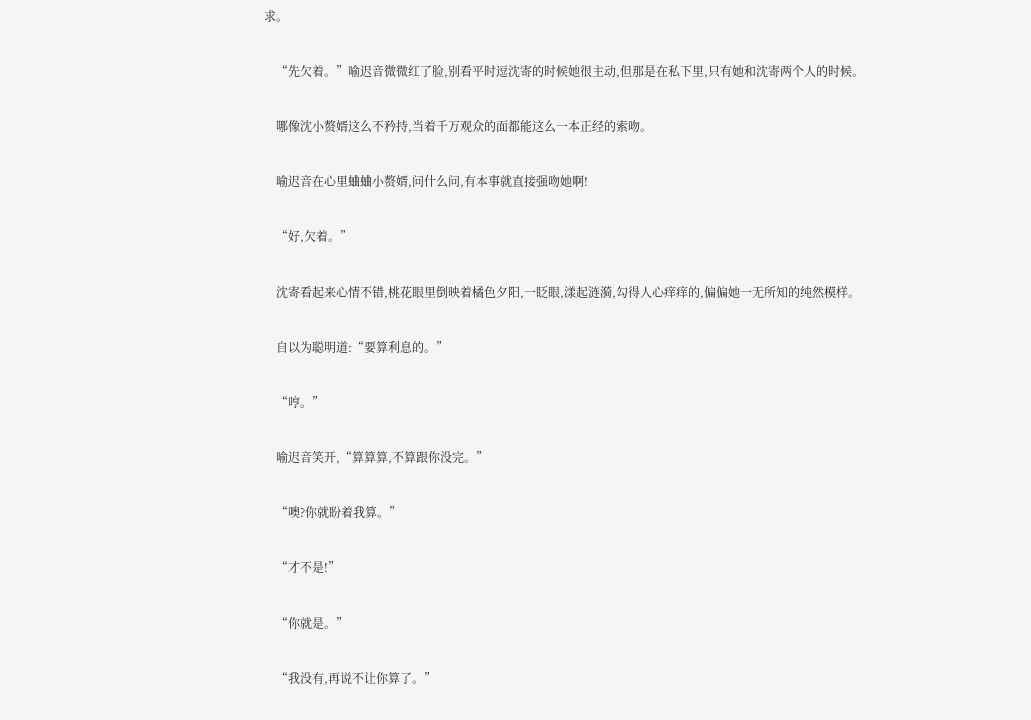求。


    “先欠着。”喻迟音微微红了脸,别看平时逗沈寄的时候她很主动,但那是在私下里,只有她和沈寄两个人的时候。


    哪像沈小赘婿这么不矜持,当着千万观众的面都能这么一本正经的索吻。


    喻迟音在心里蛐蛐小赘婿,问什么问,有本事就直接强吻她啊!


    “好,欠着。”


    沈寄看起来心情不错,桃花眼里倒映着橘色夕阳,一眨眼,漾起涟漪,勾得人心痒痒的,偏偏她一无所知的纯然模样。


    自以为聪明道:“要算利息的。”


    “哼。”


    喻迟音笑开,“算算算,不算跟你没完。”


    “噢?你就盼着我算。”


    “才不是!”


    “你就是。”


    “我没有,再说不让你算了。”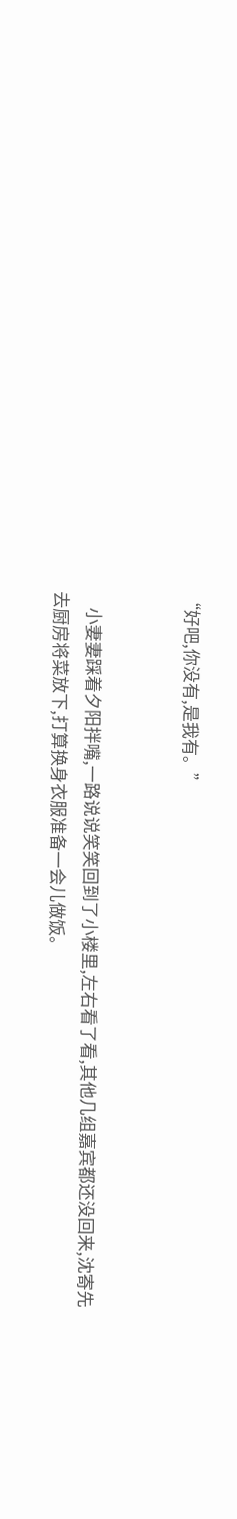“好吧,你没有,是我有。”


    小妻妻踩着夕阳拌嘴,一路说说笑笑回到了小楼里,左右看了看,其他几组嘉宾都还没回来,沈寄先去厨房将菜放下,打算换身衣服准备一会儿做饭。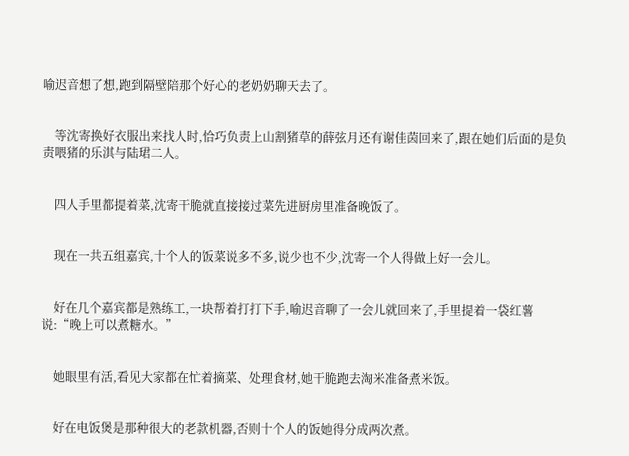喻迟音想了想,跑到隔壁陪那个好心的老奶奶聊天去了。


    等沈寄换好衣服出来找人时,恰巧负责上山割猪草的薛弦月还有谢佳茵回来了,跟在她们后面的是负责喂猪的乐淇与陆珺二人。


    四人手里都提着菜,沈寄干脆就直接接过菜先进厨房里准备晚饭了。


    现在一共五组嘉宾,十个人的饭菜说多不多,说少也不少,沈寄一个人得做上好一会儿。


    好在几个嘉宾都是熟练工,一块帮着打打下手,喻迟音聊了一会儿就回来了,手里提着一袋红薯说:“晚上可以煮糖水。”


    她眼里有活,看见大家都在忙着摘菜、处理食材,她干脆跑去淘米准备煮米饭。


    好在电饭煲是那种很大的老款机器,否则十个人的饭她得分成两次煮。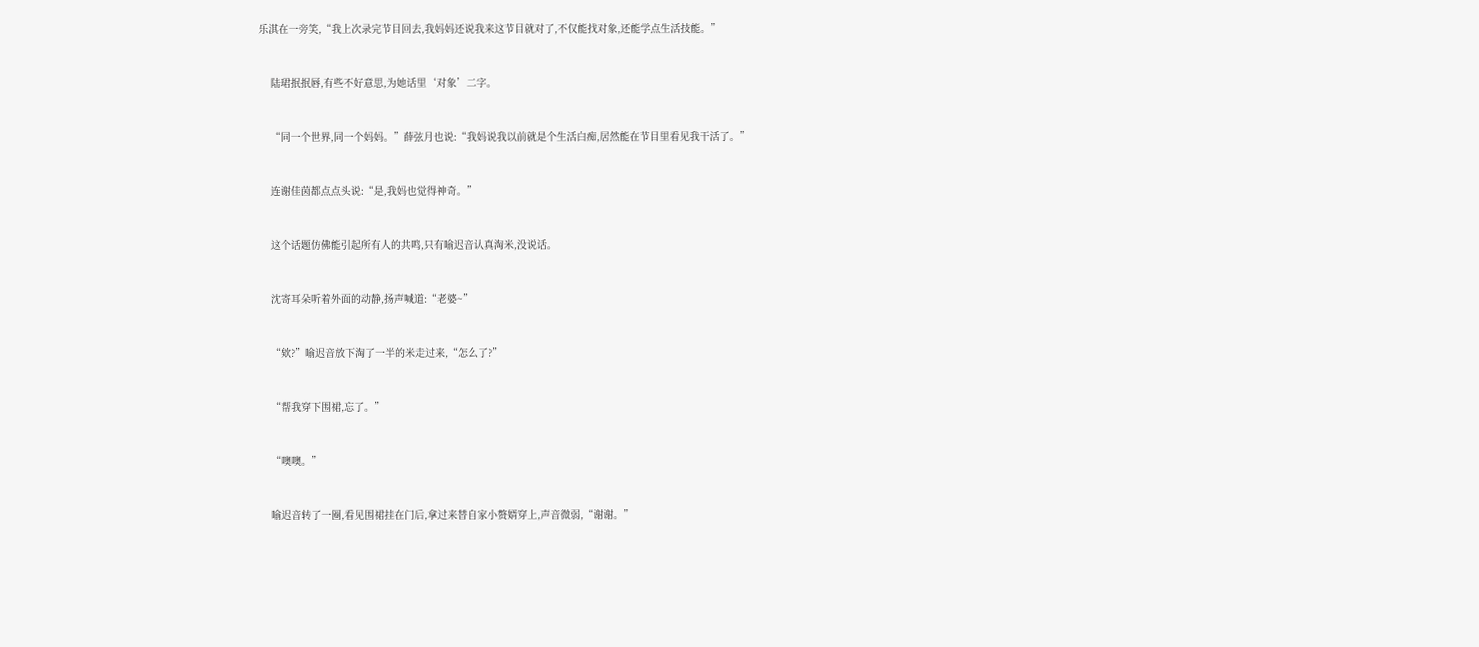乐淇在一旁笑,“我上次录完节目回去,我妈妈还说我来这节目就对了,不仅能找对象,还能学点生活技能。”


    陆珺抿抿唇,有些不好意思,为她话里‘对象’二字。


    “同一个世界,同一个妈妈。”薛弦月也说:“我妈说我以前就是个生活白痴,居然能在节目里看见我干活了。”


    连谢佳茵都点点头说:“是,我妈也觉得神奇。”


    这个话题仿佛能引起所有人的共鸣,只有喻迟音认真淘米,没说话。


    沈寄耳朵听着外面的动静,扬声喊道:“老婆~”


    “欸?”喻迟音放下淘了一半的米走过来,“怎么了?”


    “帮我穿下围裙,忘了。”


    “噢噢。”


    喻迟音转了一圈,看见围裙挂在门后,拿过来替自家小赘婿穿上,声音微弱,“谢谢。”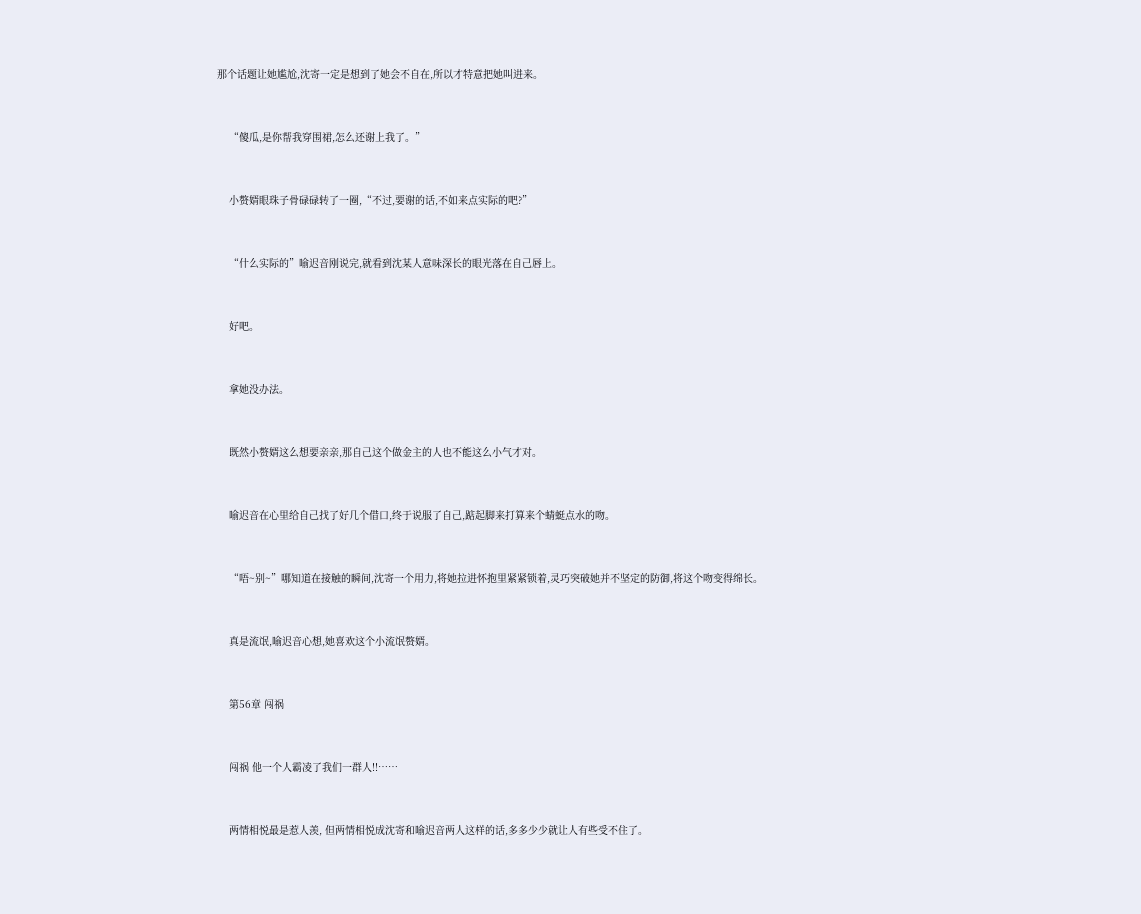那个话题让她尴尬,沈寄一定是想到了她会不自在,所以才特意把她叫进来。


    “傻瓜,是你帮我穿围裙,怎么还谢上我了。”


    小赘婿眼珠子骨碌碌转了一圈,“不过,要谢的话,不如来点实际的吧?”


    “什么实际的”喻迟音刚说完,就看到沈某人意味深长的眼光落在自己唇上。


    好吧。


    拿她没办法。


    既然小赘婿这么想要亲亲,那自己这个做金主的人也不能这么小气才对。


    喻迟音在心里给自己找了好几个借口,终于说服了自己,踮起脚来打算来个蜻蜓点水的吻。


    “唔~别~”哪知道在接触的瞬间,沈寄一个用力,将她拉进怀抱里紧紧锁着,灵巧突破她并不坚定的防御,将这个吻变得绵长。


    真是流氓,喻迟音心想,她喜欢这个小流氓赘婿。


    第56章 闯祸


    闯祸 他一个人霸凌了我们一群人!!……


    两情相悦最是惹人羡, 但两情相悦成沈寄和喻迟音两人这样的话,多多少少就让人有些受不住了。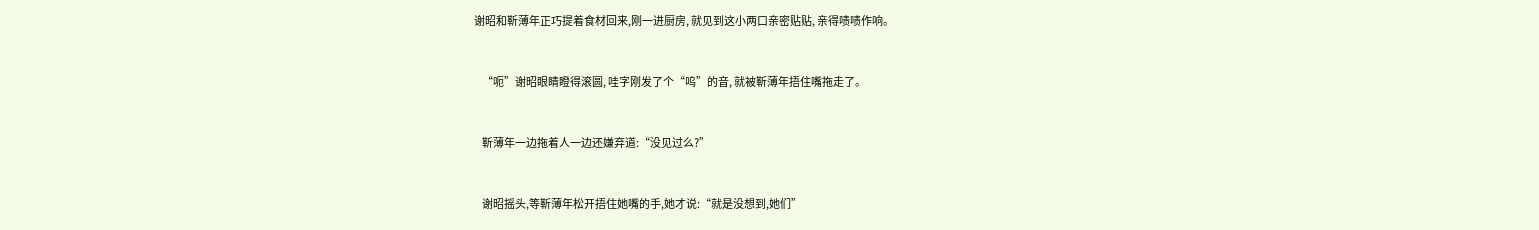谢昭和靳薄年正巧提着食材回来,刚一进厨房, 就见到这小两口亲密贴贴, 亲得啧啧作响。


    “呃”谢昭眼睛瞪得滚圆, 哇字刚发了个“呜”的音, 就被靳薄年捂住嘴拖走了。


    靳薄年一边拖着人一边还嫌弃道:“没见过么?”


    谢昭摇头,等靳薄年松开捂住她嘴的手,她才说:“就是没想到,她们”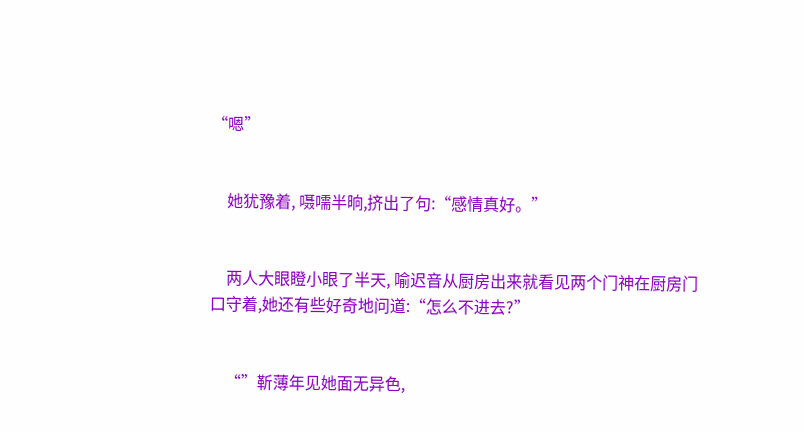“嗯”


    她犹豫着, 嗫嚅半晌,挤出了句:“感情真好。”


    两人大眼瞪小眼了半天, 喻迟音从厨房出来就看见两个门神在厨房门口守着,她还有些好奇地问道:“怎么不进去?”


    “”靳薄年见她面无异色,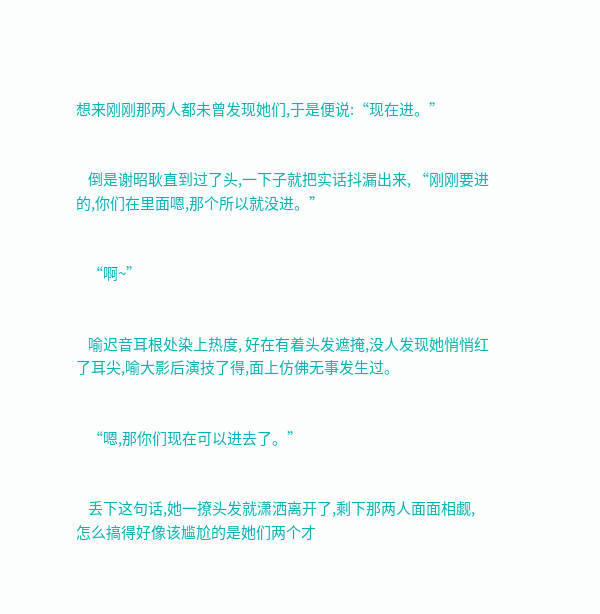想来刚刚那两人都未曾发现她们,于是便说:“现在进。”


    倒是谢昭耿直到过了头,一下子就把实话抖漏出来, “刚刚要进的,你们在里面嗯,那个所以就没进。”


    “啊~”


    喻迟音耳根处染上热度, 好在有着头发遮掩,没人发现她悄悄红了耳尖,喻大影后演技了得,面上仿佛无事发生过。


    “嗯,那你们现在可以进去了。”


    丢下这句话,她一撩头发就潇洒离开了,剩下那两人面面相觑, 怎么搞得好像该尴尬的是她们两个才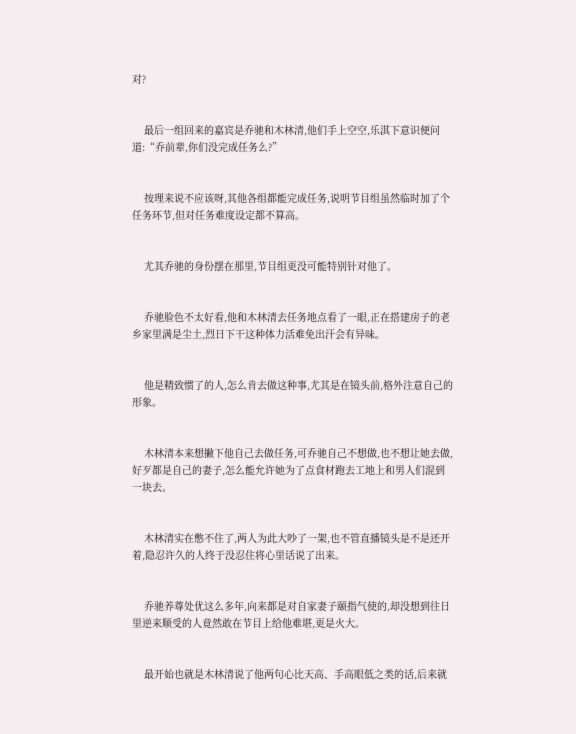对?


    最后一组回来的嘉宾是乔驰和木林清,他们手上空空,乐淇下意识便问道:“乔前辈,你们没完成任务么?”


    按理来说不应该呀,其他各组都能完成任务,说明节目组虽然临时加了个任务环节,但对任务难度设定都不算高。


    尤其乔驰的身份摆在那里,节目组更没可能特别针对他了。


    乔驰脸色不太好看,他和木林清去任务地点看了一眼,正在搭建房子的老乡家里满是尘土,烈日下干这种体力活难免出汗会有异味。


    他是精致惯了的人,怎么肯去做这种事,尤其是在镜头前,格外注意自己的形象。


    木林清本来想撇下他自己去做任务,可乔驰自己不想做,也不想让她去做,好歹都是自己的妻子,怎么能允许她为了点食材跑去工地上和男人们混到一块去。


    木林清实在憋不住了,两人为此大吵了一架,也不管直播镜头是不是还开着,隐忍许久的人终于没忍住将心里话说了出来。


    乔驰养尊处优这么多年,向来都是对自家妻子颐指气使的,却没想到往日里逆来顺受的人竟然敢在节目上给他难堪,更是火大。


    最开始也就是木林清说了他两句心比天高、手高眼低之类的话,后来就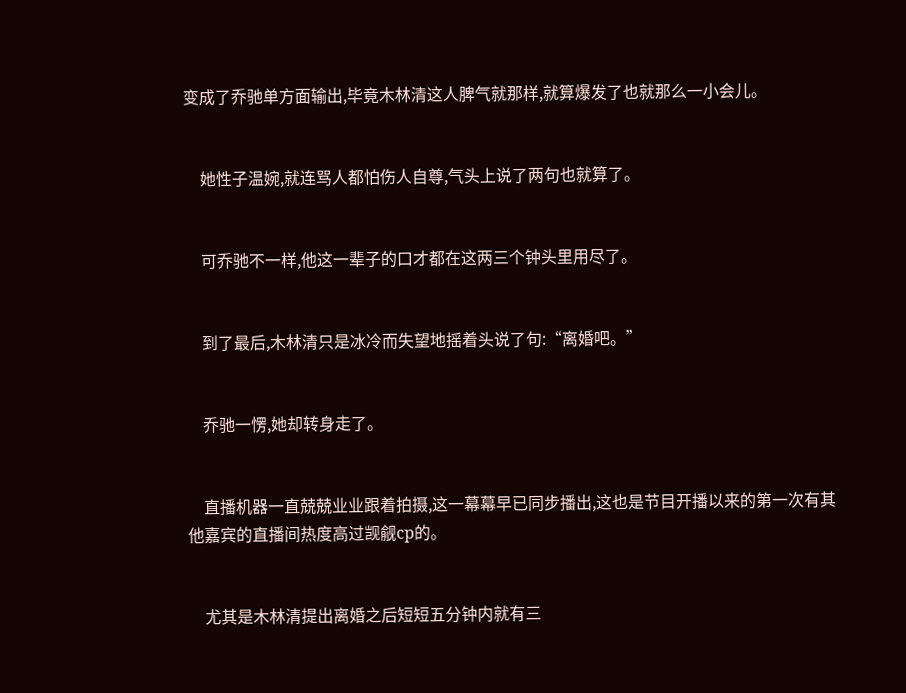变成了乔驰单方面输出,毕竟木林清这人脾气就那样,就算爆发了也就那么一小会儿。


    她性子温婉,就连骂人都怕伤人自尊,气头上说了两句也就算了。


    可乔驰不一样,他这一辈子的口才都在这两三个钟头里用尽了。


    到了最后,木林清只是冰冷而失望地摇着头说了句:“离婚吧。”


    乔驰一愣,她却转身走了。


    直播机器一直兢兢业业跟着拍摄,这一幕幕早已同步播出,这也是节目开播以来的第一次有其他嘉宾的直播间热度高过觊觎cp的。


    尤其是木林清提出离婚之后短短五分钟内就有三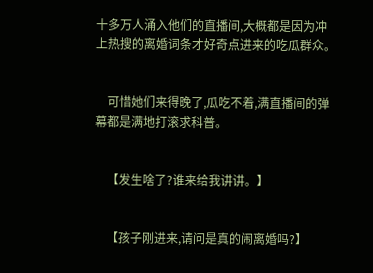十多万人涌入他们的直播间,大概都是因为冲上热搜的离婚词条才好奇点进来的吃瓜群众。


    可惜她们来得晚了,瓜吃不着,满直播间的弹幕都是满地打滚求科普。


    【发生啥了?谁来给我讲讲。】


    【孩子刚进来,请问是真的闹离婚吗?】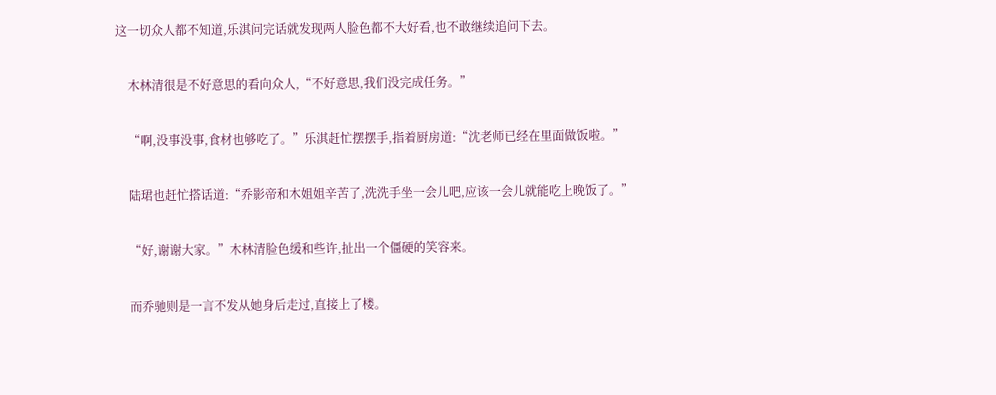这一切众人都不知道,乐淇问完话就发现两人脸色都不大好看,也不敢继续追问下去。


    木林清很是不好意思的看向众人,“不好意思,我们没完成任务。”


    “啊,没事没事,食材也够吃了。”乐淇赶忙摆摆手,指着厨房道:“沈老师已经在里面做饭啦。”


    陆珺也赶忙搭话道:“乔影帝和木姐姐辛苦了,洗洗手坐一会儿吧,应该一会儿就能吃上晚饭了。”


    “好,谢谢大家。”木林清脸色缓和些许,扯出一个僵硬的笑容来。


    而乔驰则是一言不发从她身后走过,直接上了楼。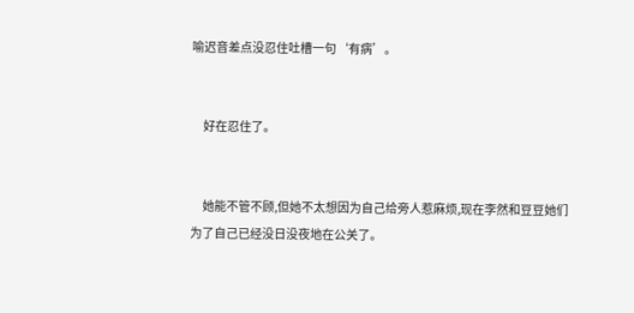喻迟音差点没忍住吐槽一句‘有病’。


    好在忍住了。


    她能不管不顾,但她不太想因为自己给旁人惹麻烦,现在李然和豆豆她们为了自己已经没日没夜地在公关了。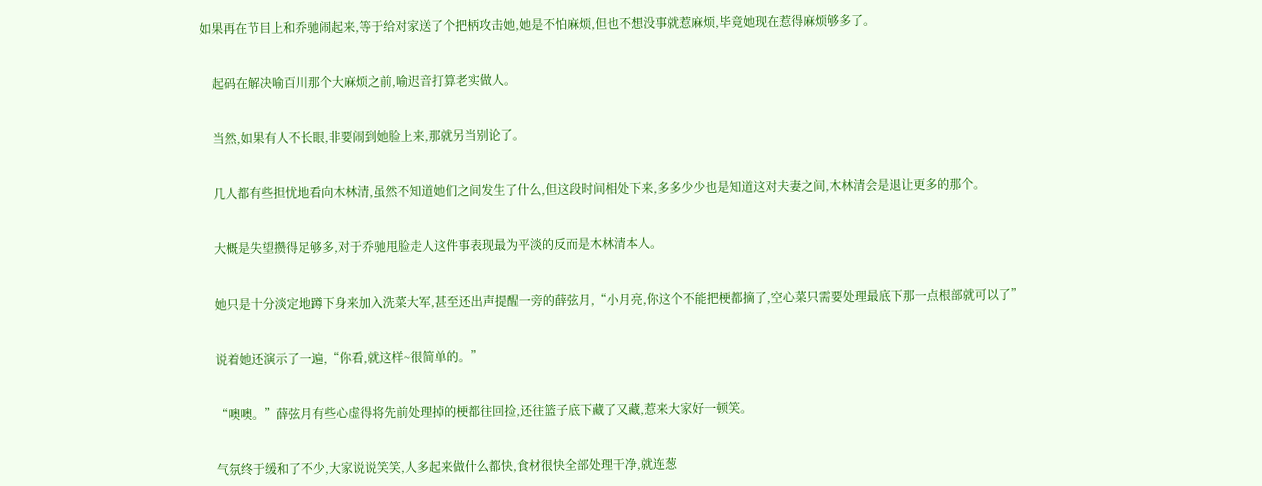如果再在节目上和乔驰闹起来,等于给对家送了个把柄攻击她,她是不怕麻烦,但也不想没事就惹麻烦,毕竟她现在惹得麻烦够多了。


    起码在解决喻百川那个大麻烦之前,喻迟音打算老实做人。


    当然,如果有人不长眼,非要闹到她脸上来,那就另当别论了。


    几人都有些担忧地看向木林清,虽然不知道她们之间发生了什么,但这段时间相处下来,多多少少也是知道这对夫妻之间,木林清会是退让更多的那个。


    大概是失望攒得足够多,对于乔驰甩脸走人这件事表现最为平淡的反而是木林清本人。


    她只是十分淡定地蹲下身来加入洗菜大军,甚至还出声提醒一旁的薛弦月,“小月亮,你这个不能把梗都摘了,空心菜只需要处理最底下那一点根部就可以了”


    说着她还演示了一遍,“你看,就这样~很简单的。”


    “噢噢。”薛弦月有些心虚得将先前处理掉的梗都往回捡,还往篮子底下藏了又藏,惹来大家好一顿笑。


    气氛终于缓和了不少,大家说说笑笑,人多起来做什么都快,食材很快全部处理干净,就连葱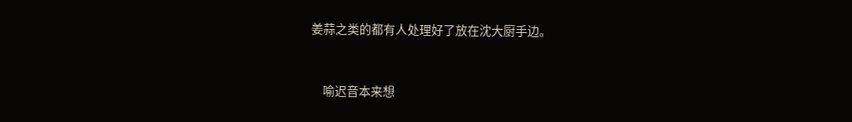姜蒜之类的都有人处理好了放在沈大厨手边。


    喻迟音本来想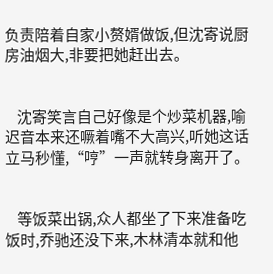负责陪着自家小赘婿做饭,但沈寄说厨房油烟大,非要把她赶出去。


    沈寄笑言自己好像是个炒菜机器,喻迟音本来还噘着嘴不大高兴,听她这话立马秒懂,“哼”一声就转身离开了。


    等饭菜出锅,众人都坐了下来准备吃饭时,乔驰还没下来,木林清本就和他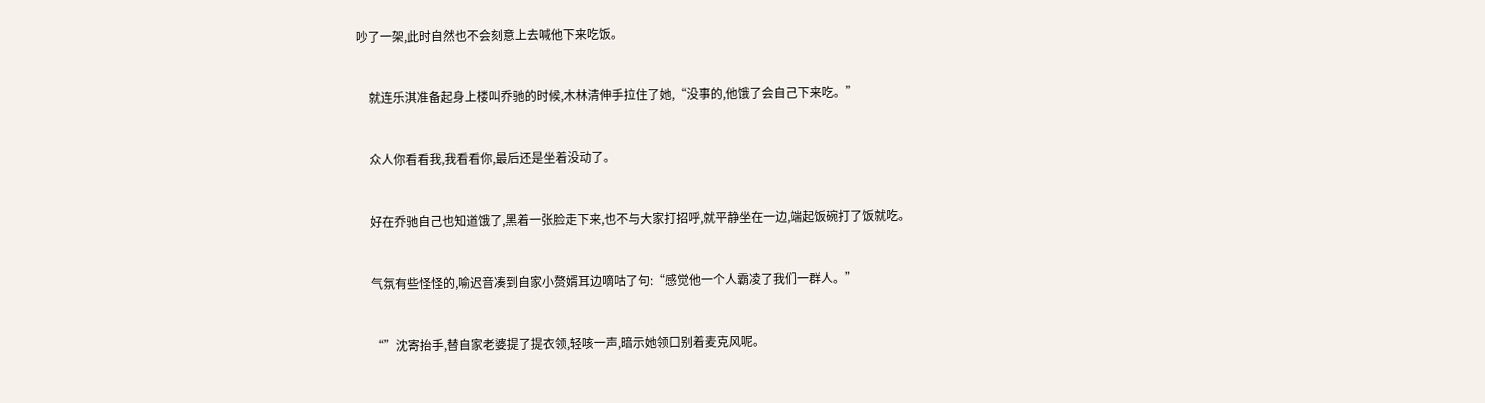吵了一架,此时自然也不会刻意上去喊他下来吃饭。


    就连乐淇准备起身上楼叫乔驰的时候,木林清伸手拉住了她,“没事的,他饿了会自己下来吃。”


    众人你看看我,我看看你,最后还是坐着没动了。


    好在乔驰自己也知道饿了,黑着一张脸走下来,也不与大家打招呼,就平静坐在一边,端起饭碗打了饭就吃。


    气氛有些怪怪的,喻迟音凑到自家小赘婿耳边嘀咕了句:“感觉他一个人霸凌了我们一群人。”


    “”沈寄抬手,替自家老婆提了提衣领,轻咳一声,暗示她领口别着麦克风呢。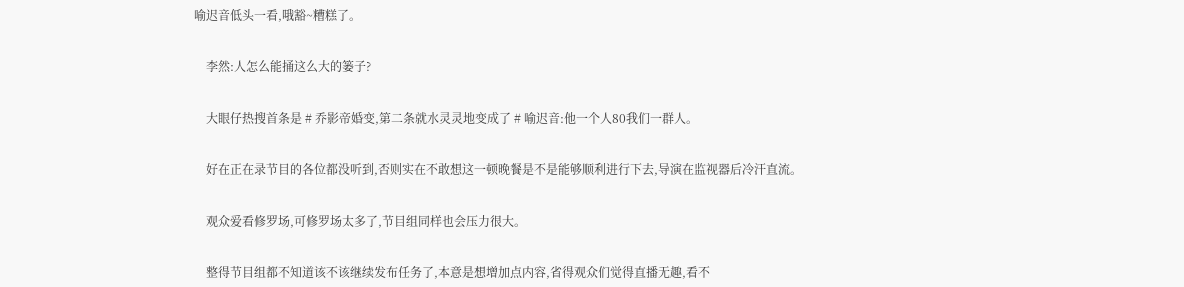喻迟音低头一看,哦豁~糟糕了。


    李然:人怎么能捅这么大的篓子?


    大眼仔热搜首条是 # 乔影帝婚变,第二条就水灵灵地变成了 # 喻迟音:他一个人80我们一群人。


    好在正在录节目的各位都没听到,否则实在不敢想这一顿晚餐是不是能够顺利进行下去,导演在监视器后冷汗直流。


    观众爱看修罗场,可修罗场太多了,节目组同样也会压力很大。


    整得节目组都不知道该不该继续发布任务了,本意是想增加点内容,省得观众们觉得直播无趣,看不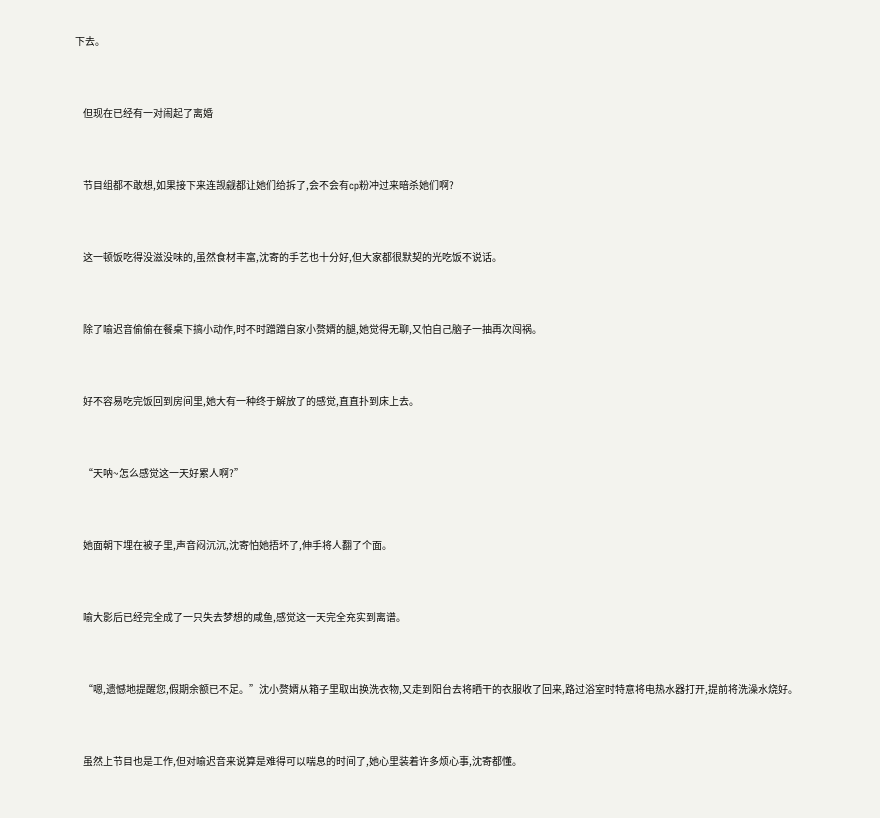下去。


    但现在已经有一对闹起了离婚


    节目组都不敢想,如果接下来连觊觎都让她们给拆了,会不会有cp粉冲过来暗杀她们啊?


    这一顿饭吃得没滋没味的,虽然食材丰富,沈寄的手艺也十分好,但大家都很默契的光吃饭不说话。


    除了喻迟音偷偷在餐桌下搞小动作,时不时蹭蹭自家小赘婿的腿,她觉得无聊,又怕自己脑子一抽再次闯祸。


    好不容易吃完饭回到房间里,她大有一种终于解放了的感觉,直直扑到床上去。


    “天呐~怎么感觉这一天好累人啊?”


    她面朝下埋在被子里,声音闷沉沉,沈寄怕她捂坏了,伸手将人翻了个面。


    喻大影后已经完全成了一只失去梦想的咸鱼,感觉这一天完全充实到离谱。


    “嗯,遗憾地提醒您,假期余额已不足。”沈小赘婿从箱子里取出换洗衣物,又走到阳台去将晒干的衣服收了回来,路过浴室时特意将电热水器打开,提前将洗澡水烧好。


    虽然上节目也是工作,但对喻迟音来说算是难得可以喘息的时间了,她心里装着许多烦心事,沈寄都懂。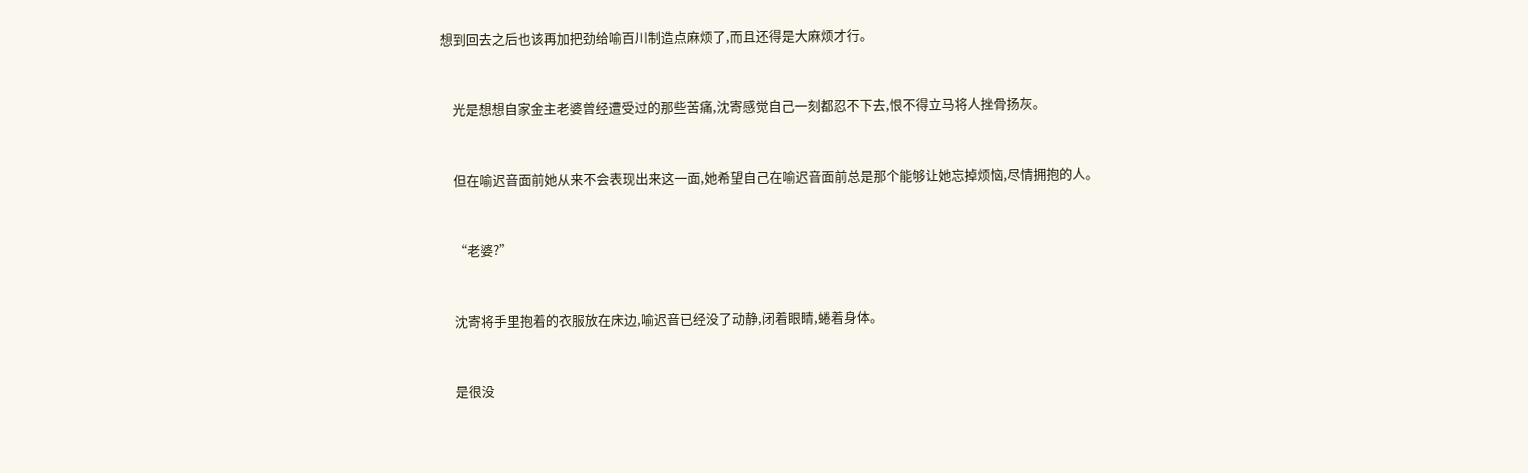想到回去之后也该再加把劲给喻百川制造点麻烦了,而且还得是大麻烦才行。


    光是想想自家金主老婆曾经遭受过的那些苦痛,沈寄感觉自己一刻都忍不下去,恨不得立马将人挫骨扬灰。


    但在喻迟音面前她从来不会表现出来这一面,她希望自己在喻迟音面前总是那个能够让她忘掉烦恼,尽情拥抱的人。


    “老婆?”


    沈寄将手里抱着的衣服放在床边,喻迟音已经没了动静,闭着眼睛,蜷着身体。


    是很没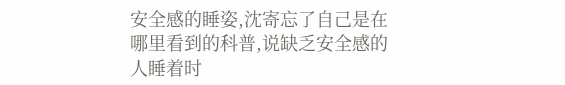安全感的睡姿,沈寄忘了自己是在哪里看到的科普,说缺乏安全感的人睡着时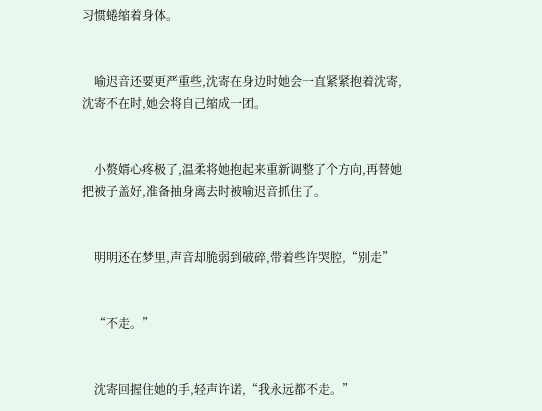习惯蜷缩着身体。


    喻迟音还要更严重些,沈寄在身边时她会一直紧紧抱着沈寄,沈寄不在时,她会将自己缩成一团。


    小赘婿心疼极了,温柔将她抱起来重新调整了个方向,再替她把被子盖好,准备抽身离去时被喻迟音抓住了。


    明明还在梦里,声音却脆弱到破碎,带着些许哭腔,“别走”


    “不走。”


    沈寄回握住她的手,轻声许诺,“我永远都不走。”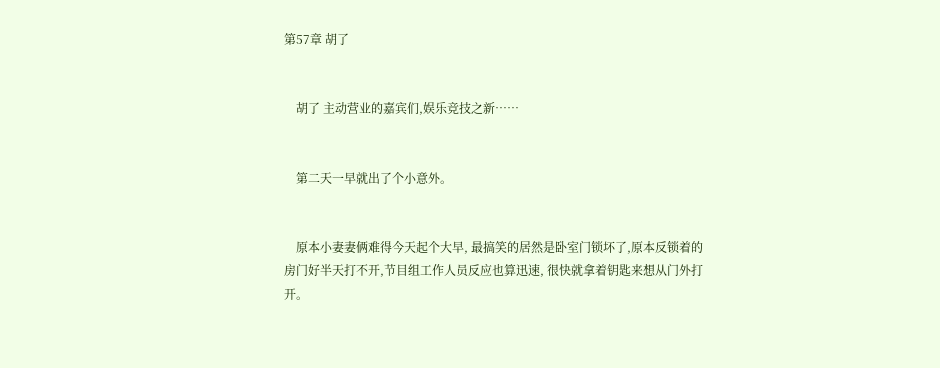第57章 胡了


    胡了 主动营业的嘉宾们,娱乐竞技之新……


    第二天一早就出了个小意外。


    原本小妻妻俩难得今天起个大早, 最搞笑的居然是卧室门锁坏了,原本反锁着的房门好半天打不开,节目组工作人员反应也算迅速, 很快就拿着钥匙来想从门外打开。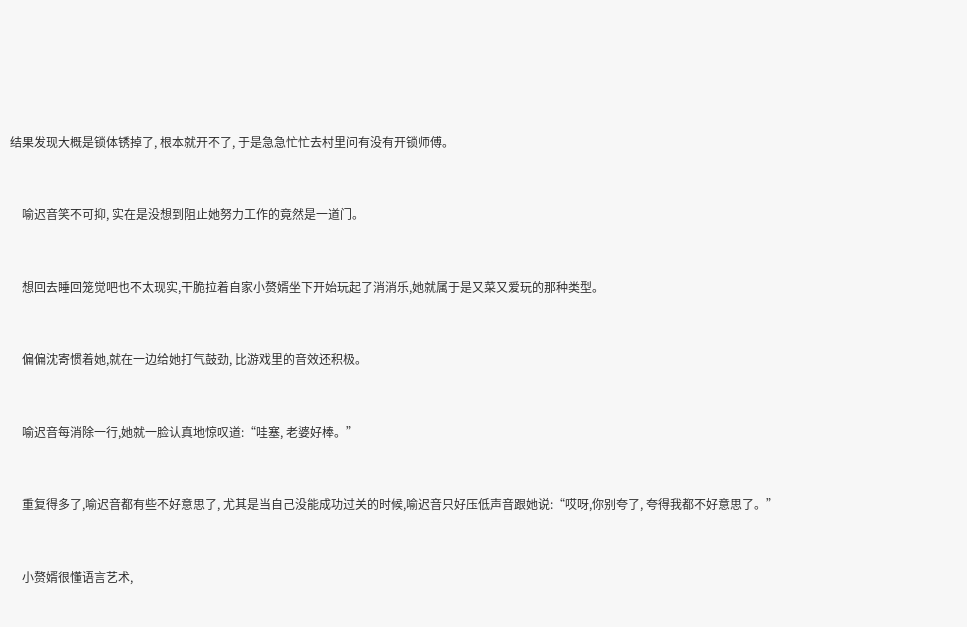结果发现大概是锁体锈掉了, 根本就开不了, 于是急急忙忙去村里问有没有开锁师傅。


    喻迟音笑不可抑, 实在是没想到阻止她努力工作的竟然是一道门。


    想回去睡回笼觉吧也不太现实,干脆拉着自家小赘婿坐下开始玩起了消消乐,她就属于是又菜又爱玩的那种类型。


    偏偏沈寄惯着她,就在一边给她打气鼓劲, 比游戏里的音效还积极。


    喻迟音每消除一行,她就一脸认真地惊叹道:“哇塞, 老婆好棒。”


    重复得多了,喻迟音都有些不好意思了, 尤其是当自己没能成功过关的时候,喻迟音只好压低声音跟她说:“哎呀,你别夸了, 夸得我都不好意思了。”


    小赘婿很懂语言艺术,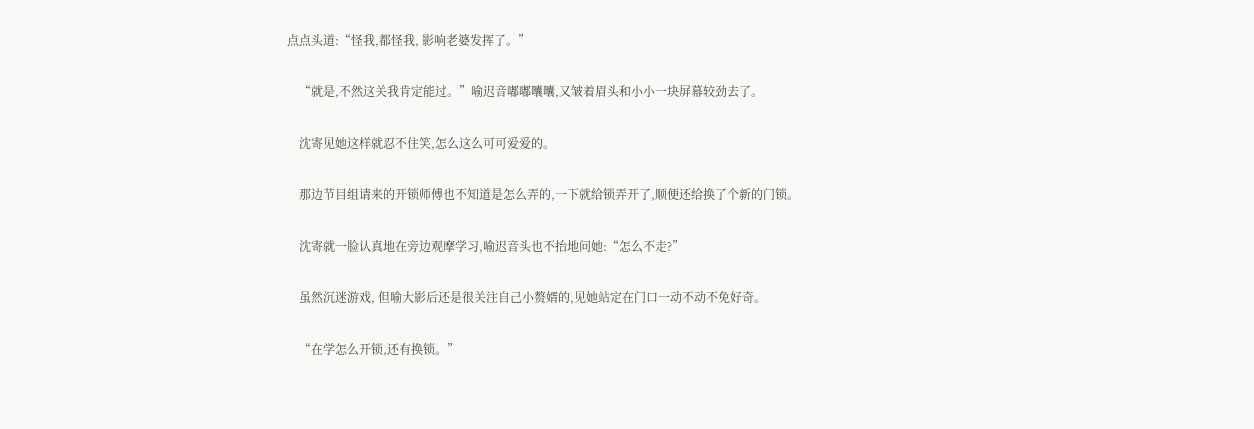点点头道:“怪我,都怪我, 影响老婆发挥了。”


    “就是,不然这关我肯定能过。”喻迟音嘟嘟囔囔,又皱着眉头和小小一块屏幕较劲去了。


    沈寄见她这样就忍不住笑,怎么这么可可爱爱的。


    那边节目组请来的开锁师傅也不知道是怎么弄的,一下就给锁弄开了,顺便还给换了个新的门锁。


    沈寄就一脸认真地在旁边观摩学习,喻迟音头也不抬地问她:“怎么不走?”


    虽然沉迷游戏, 但喻大影后还是很关注自己小赘婿的,见她站定在门口一动不动不免好奇。


    “在学怎么开锁,还有换锁。”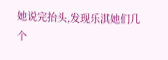她说完抬头,发现乐淇她们几个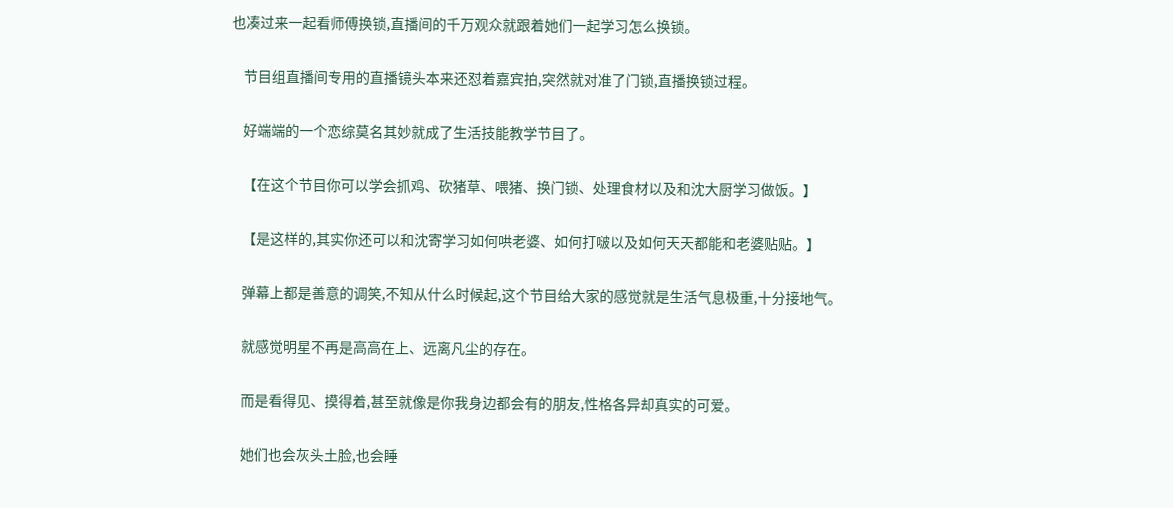也凑过来一起看师傅换锁,直播间的千万观众就跟着她们一起学习怎么换锁。


    节目组直播间专用的直播镜头本来还怼着嘉宾拍,突然就对准了门锁,直播换锁过程。


    好端端的一个恋综莫名其妙就成了生活技能教学节目了。


    【在这个节目你可以学会抓鸡、砍猪草、喂猪、换门锁、处理食材以及和沈大厨学习做饭。】


    【是这样的,其实你还可以和沈寄学习如何哄老婆、如何打啵以及如何天天都能和老婆贴贴。】


    弹幕上都是善意的调笑,不知从什么时候起,这个节目给大家的感觉就是生活气息极重,十分接地气。


    就感觉明星不再是高高在上、远离凡尘的存在。


    而是看得见、摸得着,甚至就像是你我身边都会有的朋友,性格各异却真实的可爱。


    她们也会灰头土脸,也会睡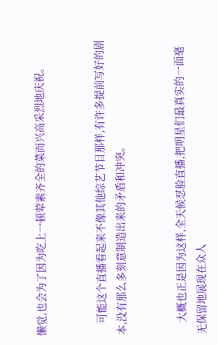懒觉,也会为了因为吃上一顿荤素齐全的菜而兴高采烈地庆祝。


    可能这个直播看起来不像其他综艺节目那样,有许多提前写好的剧本,没有那么多刻意制造出来的矛盾和冲突。


    大概也正是因为这样,全天候怼脸直播,把明星们最真实的一面毫无保留地展现在众人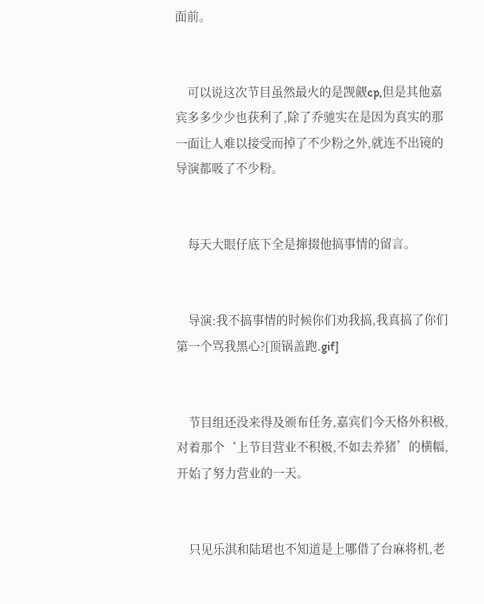面前。


    可以说这次节目虽然最火的是觊觎cp,但是其他嘉宾多多少少也获利了,除了乔驰实在是因为真实的那一面让人难以接受而掉了不少粉之外,就连不出镜的导演都吸了不少粉。


    每天大眼仔底下全是撺掇他搞事情的留言。


    导演:我不搞事情的时候你们劝我搞,我真搞了你们第一个骂我黑心?[顶锅盖跑.gif]


    节目组还没来得及颁布任务,嘉宾们今天格外积极,对着那个‘上节目营业不积极,不如去养猪’的横幅,开始了努力营业的一天。


    只见乐淇和陆珺也不知道是上哪借了台麻将机,老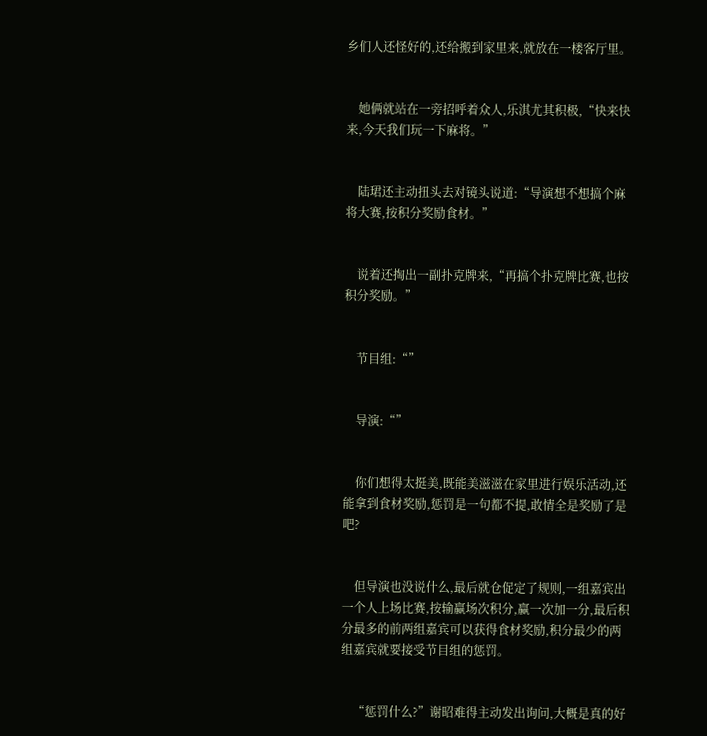乡们人还怪好的,还给搬到家里来,就放在一楼客厅里。


    她俩就站在一旁招呼着众人,乐淇尤其积极,“快来快来,今天我们玩一下麻将。”


    陆珺还主动扭头去对镜头说道:“导演想不想搞个麻将大赛,按积分奖励食材。”


    说着还掏出一副扑克牌来,“再搞个扑克牌比赛,也按积分奖励。”


    节目组:“”


    导演:“”


    你们想得太挺美,既能美滋滋在家里进行娱乐活动,还能拿到食材奖励,惩罚是一句都不提,敢情全是奖励了是吧?


    但导演也没说什么,最后就仓促定了规则,一组嘉宾出一个人上场比赛,按输赢场次积分,赢一次加一分,最后积分最多的前两组嘉宾可以获得食材奖励,积分最少的两组嘉宾就要接受节目组的惩罚。


    “惩罚什么?”谢昭难得主动发出询问,大概是真的好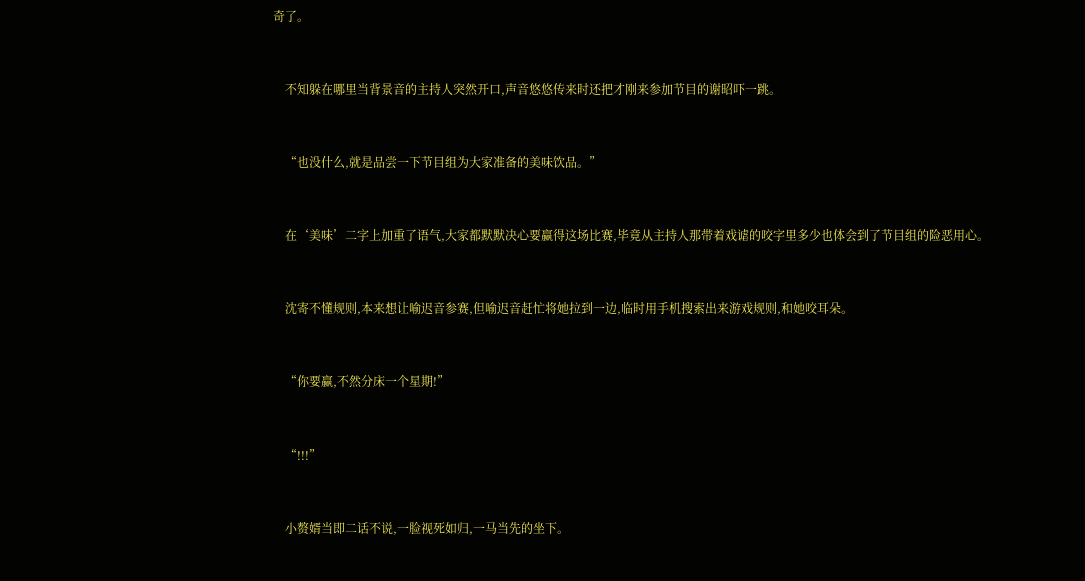奇了。


    不知躲在哪里当背景音的主持人突然开口,声音悠悠传来时还把才刚来参加节目的谢昭吓一跳。


    “也没什么,就是品尝一下节目组为大家准备的美味饮品。”


    在‘美味’二字上加重了语气,大家都默默决心要赢得这场比赛,毕竟从主持人那带着戏谑的咬字里多少也体会到了节目组的险恶用心。


    沈寄不懂规则,本来想让喻迟音参赛,但喻迟音赶忙将她拉到一边,临时用手机搜索出来游戏规则,和她咬耳朵。


    “你要赢,不然分床一个星期!”


    “!!!”


    小赘婿当即二话不说,一脸视死如归,一马当先的坐下。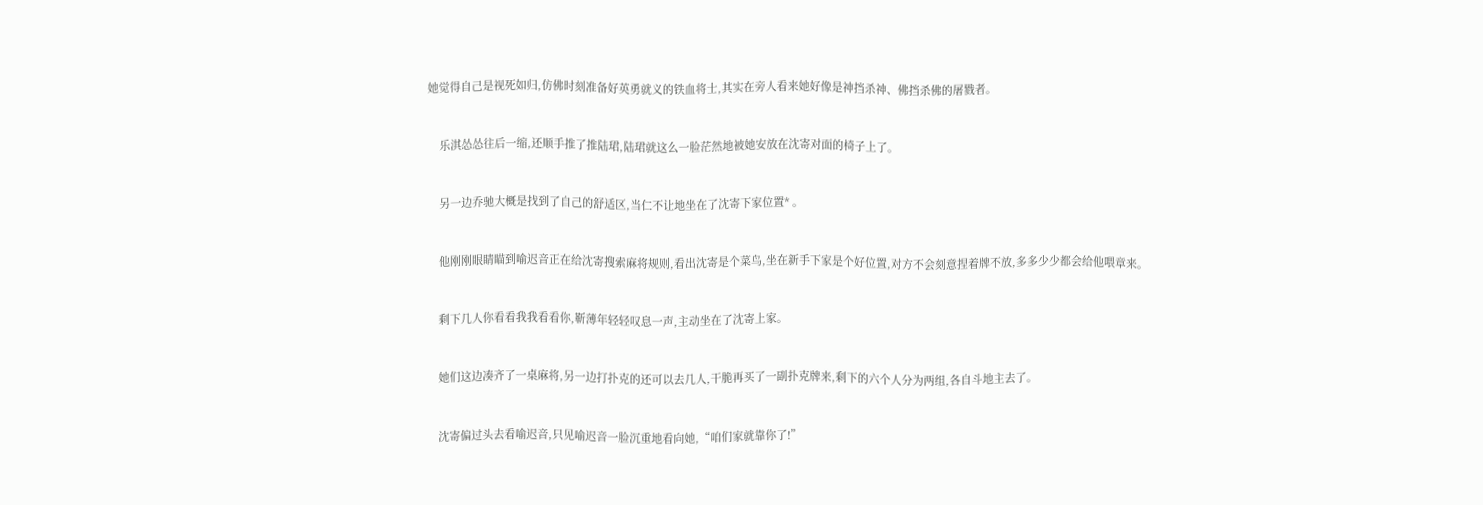她觉得自己是视死如归,仿佛时刻准备好英勇就义的铁血将士,其实在旁人看来她好像是神挡杀神、佛挡杀佛的屠戮者。


    乐淇怂怂往后一缩,还顺手推了推陆珺,陆珺就这么一脸茫然地被她安放在沈寄对面的椅子上了。


    另一边乔驰大概是找到了自己的舒适区,当仁不让地坐在了沈寄下家位置* 。


    他刚刚眼睛瞄到喻迟音正在给沈寄搜索麻将规则,看出沈寄是个菜鸟,坐在新手下家是个好位置,对方不会刻意捏着牌不放,多多少少都会给他喂章来。


    剩下几人你看看我我看看你,靳薄年轻轻叹息一声,主动坐在了沈寄上家。


    她们这边凑齐了一桌麻将,另一边打扑克的还可以去几人,干脆再买了一副扑克牌来,剩下的六个人分为两组,各自斗地主去了。


    沈寄偏过头去看喻迟音,只见喻迟音一脸沉重地看向她,“咱们家就靠你了!”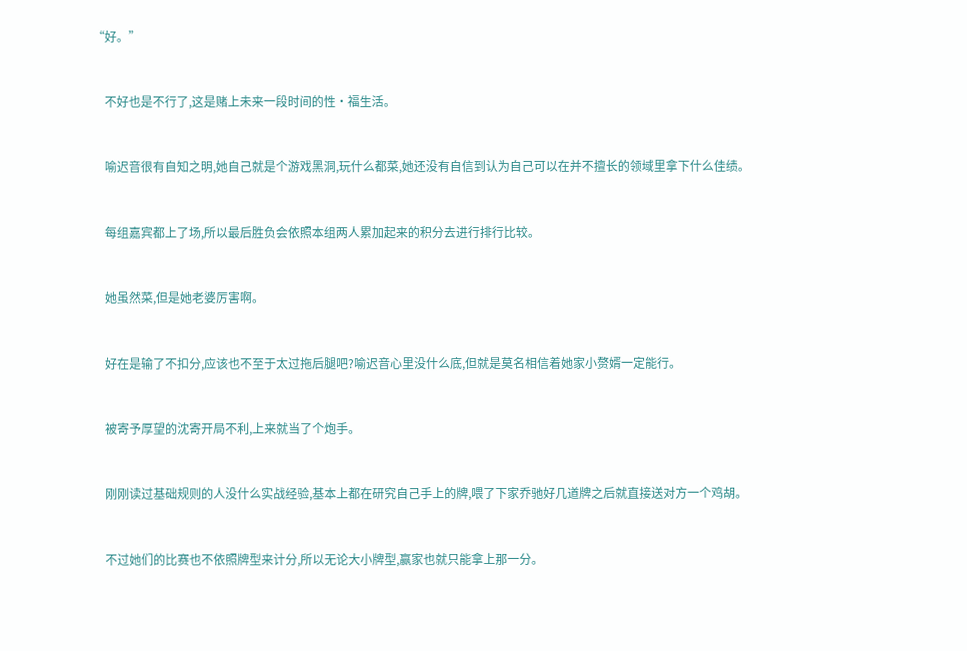“好。”


    不好也是不行了,这是赌上未来一段时间的性·福生活。


    喻迟音很有自知之明,她自己就是个游戏黑洞,玩什么都菜,她还没有自信到认为自己可以在并不擅长的领域里拿下什么佳绩。


    每组嘉宾都上了场,所以最后胜负会依照本组两人累加起来的积分去进行排行比较。


    她虽然菜,但是她老婆厉害啊。


    好在是输了不扣分,应该也不至于太过拖后腿吧?喻迟音心里没什么底,但就是莫名相信着她家小赘婿一定能行。


    被寄予厚望的沈寄开局不利,上来就当了个炮手。


    刚刚读过基础规则的人没什么实战经验,基本上都在研究自己手上的牌,喂了下家乔驰好几道牌之后就直接送对方一个鸡胡。


    不过她们的比赛也不依照牌型来计分,所以无论大小牌型,赢家也就只能拿上那一分。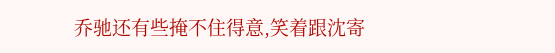乔驰还有些掩不住得意,笑着跟沈寄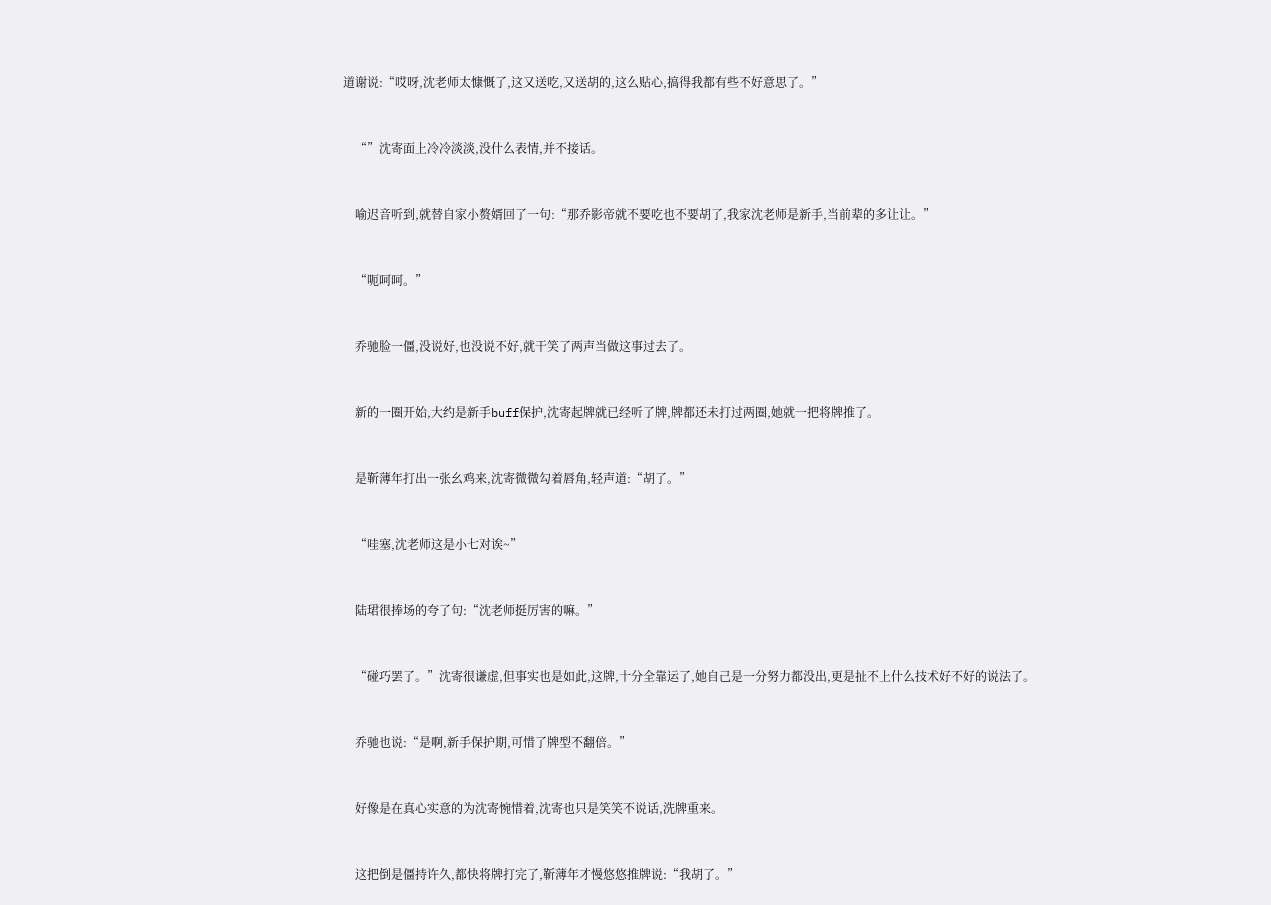道谢说:“哎呀,沈老师太慷慨了,这又送吃,又送胡的,这么贴心,搞得我都有些不好意思了。”


    “”沈寄面上冷冷淡淡,没什么表情,并不接话。


    喻迟音听到,就替自家小赘婿回了一句:“那乔影帝就不要吃也不要胡了,我家沈老师是新手,当前辈的多让让。”


    “呃呵呵。”


    乔驰脸一僵,没说好,也没说不好,就干笑了两声当做这事过去了。


    新的一圈开始,大约是新手buff保护,沈寄起牌就已经听了牌,牌都还未打过两圈,她就一把将牌推了。


    是靳薄年打出一张幺鸡来,沈寄微微勾着唇角,轻声道:“胡了。”


    “哇塞,沈老师这是小七对诶~”


    陆珺很捧场的夸了句:“沈老师挺厉害的嘛。”


    “碰巧罢了。”沈寄很谦虚,但事实也是如此,这牌,十分全靠运了,她自己是一分努力都没出,更是扯不上什么技术好不好的说法了。


    乔驰也说:“是啊,新手保护期,可惜了牌型不翻倍。”


    好像是在真心实意的为沈寄惋惜着,沈寄也只是笑笑不说话,洗牌重来。


    这把倒是僵持许久,都快将牌打完了,靳薄年才慢悠悠推牌说:“我胡了。”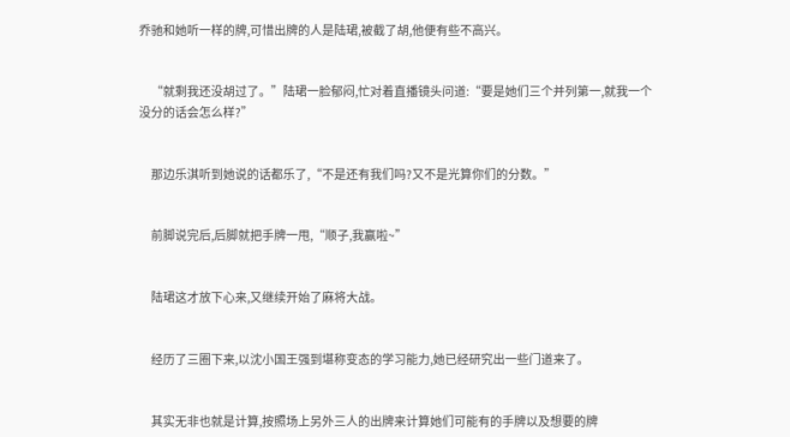乔驰和她听一样的牌,可惜出牌的人是陆珺,被截了胡,他便有些不高兴。


    “就剩我还没胡过了。”陆珺一脸郁闷,忙对着直播镜头问道:“要是她们三个并列第一,就我一个没分的话会怎么样?”


    那边乐淇听到她说的话都乐了,“不是还有我们吗?又不是光算你们的分数。”


    前脚说完后,后脚就把手牌一甩,“顺子,我赢啦~”


    陆珺这才放下心来,又继续开始了麻将大战。


    经历了三圈下来,以沈小国王强到堪称变态的学习能力,她已经研究出一些门道来了。


    其实无非也就是计算,按照场上另外三人的出牌来计算她们可能有的手牌以及想要的牌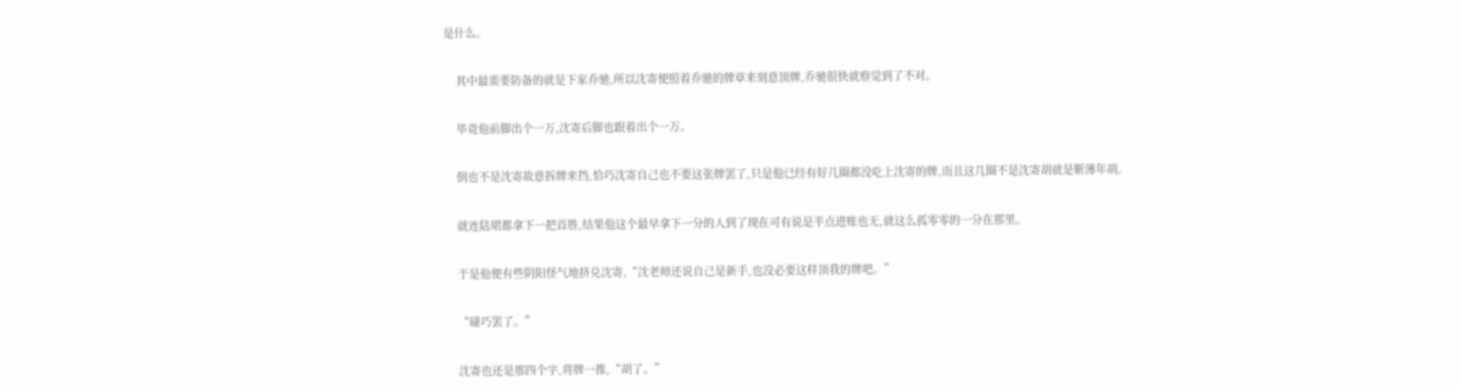是什么。


    其中最需要防备的就是下家乔驰,所以沈寄便照着乔驰的牌章来刻意顶牌,乔驰很快就察觉到了不对。


    毕竟他前脚出个一万,沈寄后脚也跟着出个一万。


    倒也不是沈寄故意拆牌来挡,恰巧沈寄自己也不要这张牌罢了,只是他已经有好几圈都没吃上沈寄的牌,而且这几圈不是沈寄胡就是靳薄年胡。


    就连陆珺都拿下一把首胜,结果他这个最早拿下一分的人到了现在可有说是半点进账也无,就这么孤零零的一分在那里。


    于是他便有些阴阳怪气地挤兑沈寄,“沈老师还说自己是新手,也没必要这样顶我的牌吧。”


    “碰巧罢了。”


    沈寄也还是那四个字,将牌一推,“胡了。”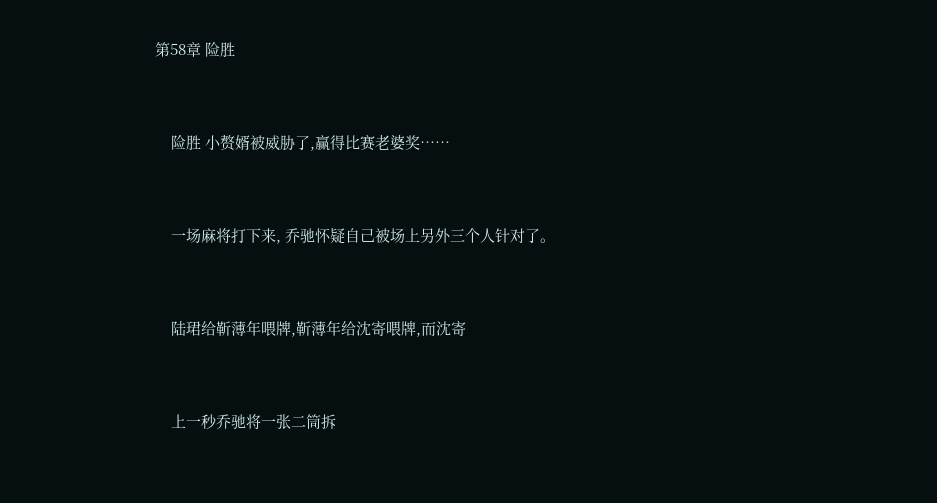第58章 险胜


    险胜 小赘婿被威胁了,赢得比赛老婆奖……


    一场麻将打下来, 乔驰怀疑自己被场上另外三个人针对了。


    陆珺给靳薄年喂牌,靳薄年给沈寄喂牌,而沈寄


    上一秒乔驰将一张二筒拆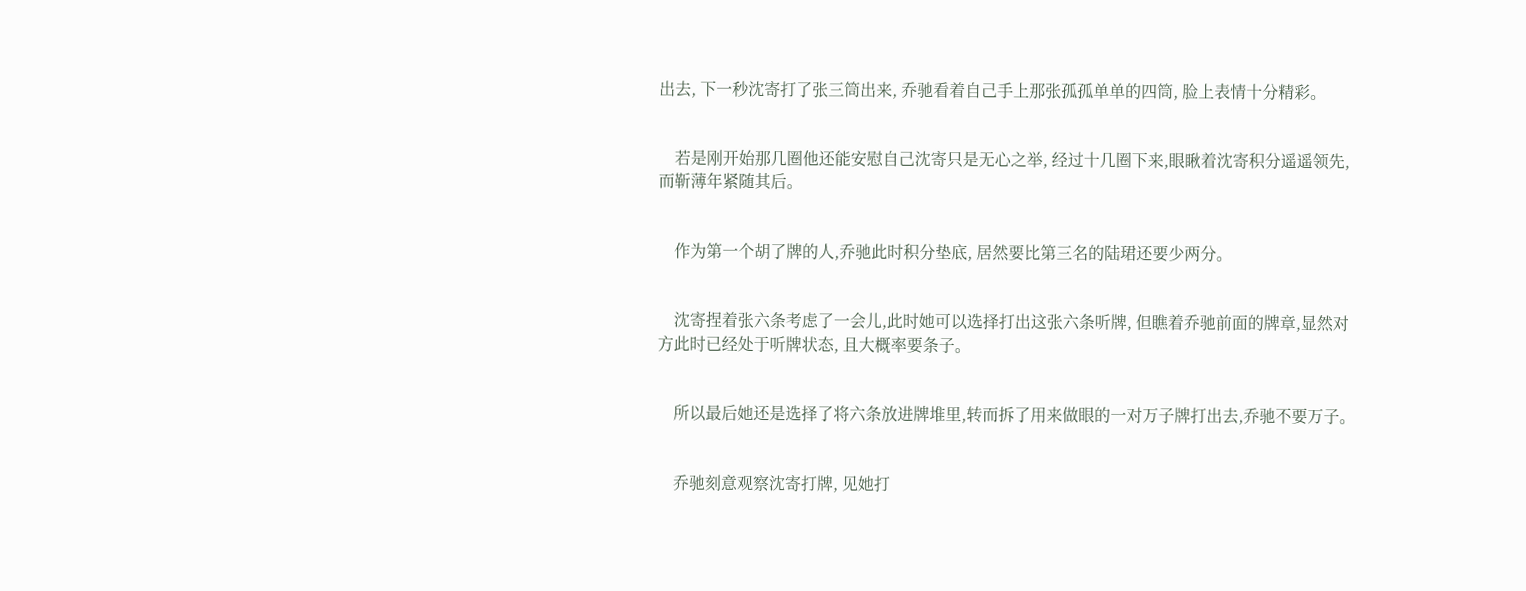出去, 下一秒沈寄打了张三筒出来, 乔驰看着自己手上那张孤孤单单的四筒, 脸上表情十分精彩。


    若是刚开始那几圈他还能安慰自己沈寄只是无心之举, 经过十几圈下来,眼瞅着沈寄积分遥遥领先,而靳薄年紧随其后。


    作为第一个胡了牌的人,乔驰此时积分垫底, 居然要比第三名的陆珺还要少两分。


    沈寄捏着张六条考虑了一会儿,此时她可以选择打出这张六条听牌, 但瞧着乔驰前面的牌章,显然对方此时已经处于听牌状态, 且大概率要条子。


    所以最后她还是选择了将六条放进牌堆里,转而拆了用来做眼的一对万子牌打出去,乔驰不要万子。


    乔驰刻意观察沈寄打牌, 见她打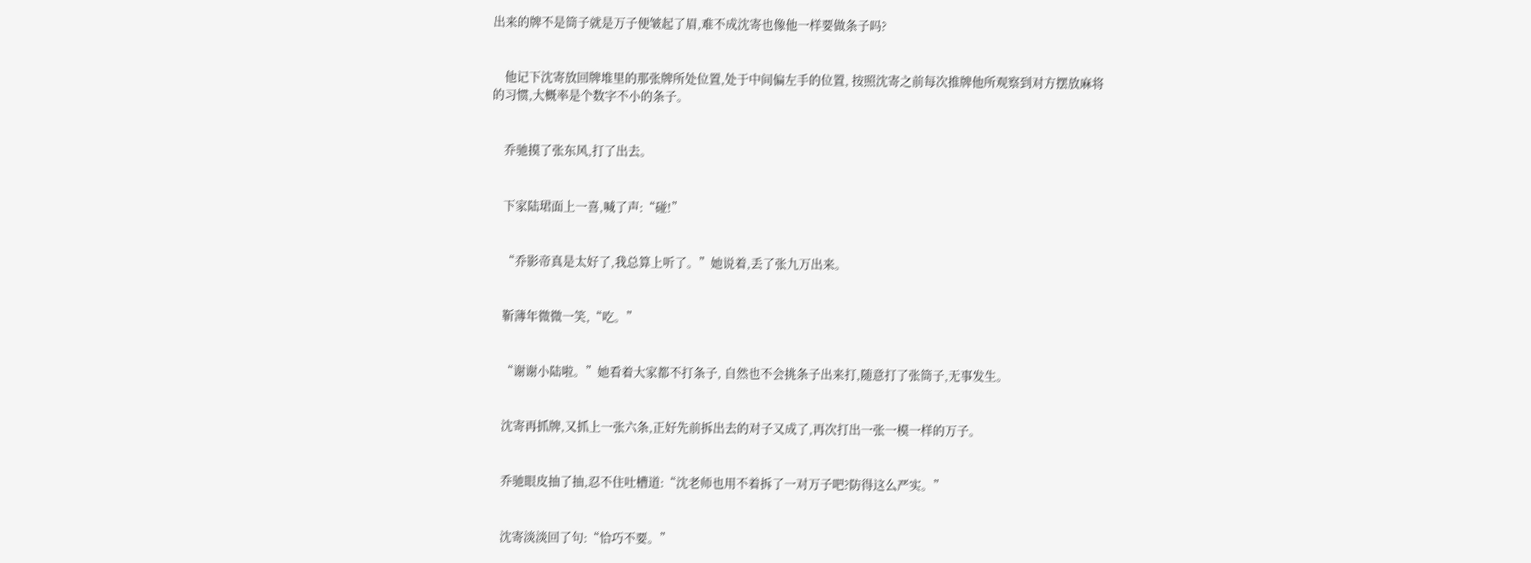出来的牌不是筒子就是万子便皱起了眉,难不成沈寄也像他一样要做条子吗?


    他记下沈寄放回牌堆里的那张牌所处位置,处于中间偏左手的位置, 按照沈寄之前每次推牌他所观察到对方摆放麻将的习惯,大概率是个数字不小的条子。


    乔驰摸了张东风,打了出去。


    下家陆珺面上一喜,喊了声:“碰!”


    “乔影帝真是太好了,我总算上听了。”她说着,丢了张九万出来。


    靳薄年微微一笑,“吃。”


    “谢谢小陆啦。”她看着大家都不打条子, 自然也不会挑条子出来打,随意打了张筒子,无事发生。


    沈寄再抓牌,又抓上一张六条,正好先前拆出去的对子又成了,再次打出一张一模一样的万子。


    乔驰眼皮抽了抽,忍不住吐槽道:“沈老师也用不着拆了一对万子吧?防得这么严实。”


    沈寄淡淡回了句:“恰巧不要。”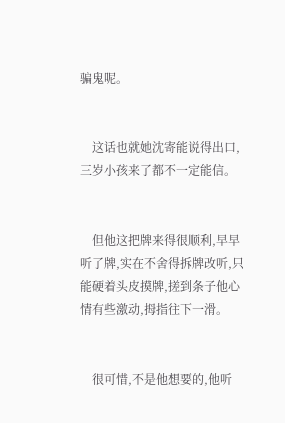骗鬼呢。


    这话也就她沈寄能说得出口,三岁小孩来了都不一定能信。


    但他这把牌来得很顺利,早早听了牌,实在不舍得拆牌改听,只能硬着头皮摸牌,搓到条子他心情有些激动,拇指往下一滑。


    很可惜,不是他想要的,他听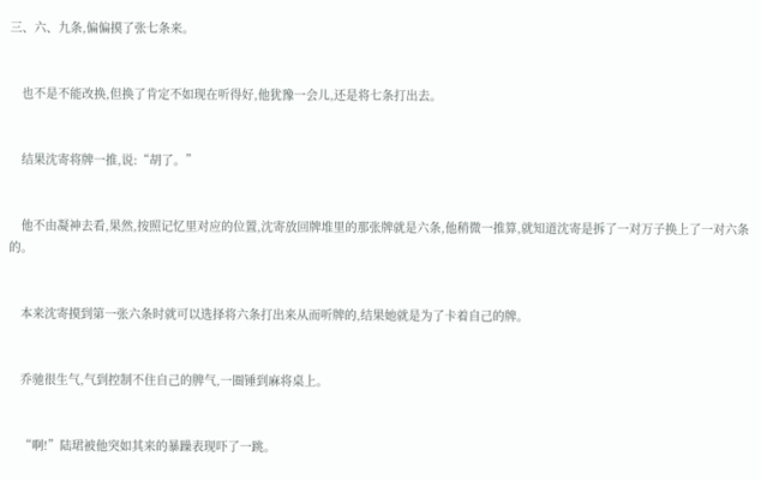三、六、九条,偏偏摸了张七条来。


    也不是不能改换,但换了肯定不如现在听得好,他犹豫一会儿,还是将七条打出去。


    结果沈寄将牌一推,说:“胡了。”


    他不由凝神去看,果然,按照记忆里对应的位置,沈寄放回牌堆里的那张牌就是六条,他稍微一推算,就知道沈寄是拆了一对万子换上了一对六条的。


    本来沈寄摸到第一张六条时就可以选择将六条打出来从而听牌的,结果她就是为了卡着自己的牌。


    乔驰很生气,气到控制不住自己的脾气,一圈锤到麻将桌上。


    “啊!”陆珺被他突如其来的暴躁表现吓了一跳。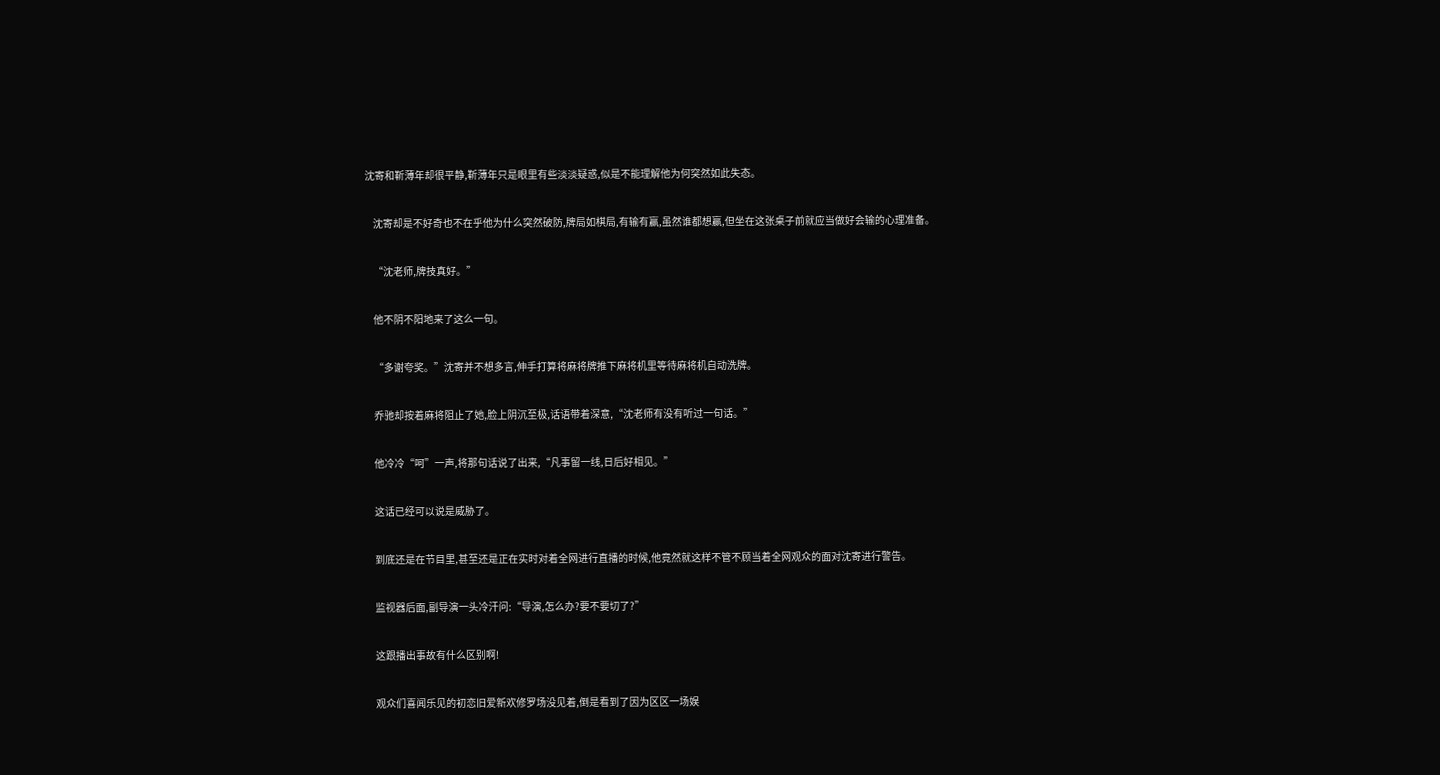沈寄和靳薄年却很平静,靳薄年只是眼里有些淡淡疑惑,似是不能理解他为何突然如此失态。


    沈寄却是不好奇也不在乎他为什么突然破防,牌局如棋局,有输有赢,虽然谁都想赢,但坐在这张桌子前就应当做好会输的心理准备。


    “沈老师,牌技真好。”


    他不阴不阳地来了这么一句。


    “多谢夸奖。”沈寄并不想多言,伸手打算将麻将牌推下麻将机里等待麻将机自动洗牌。


    乔驰却按着麻将阻止了她,脸上阴沉至极,话语带着深意,“沈老师有没有听过一句话。”


    他冷冷“呵”一声,将那句话说了出来,“凡事留一线,日后好相见。”


    这话已经可以说是威胁了。


    到底还是在节目里,甚至还是正在实时对着全网进行直播的时候,他竟然就这样不管不顾当着全网观众的面对沈寄进行警告。


    监视器后面,副导演一头冷汗问:“导演,怎么办?要不要切了?”


    这跟播出事故有什么区别啊!


    观众们喜闻乐见的初恋旧爱新欢修罗场没见着,倒是看到了因为区区一场娱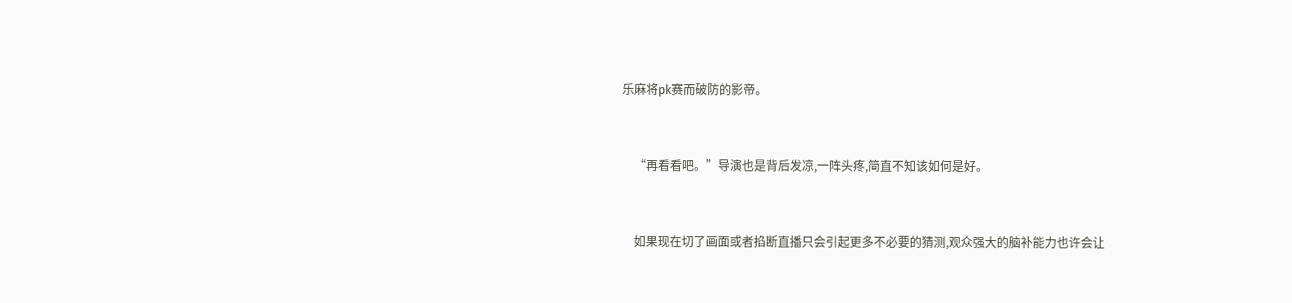乐麻将pk赛而破防的影帝。


    “再看看吧。”导演也是背后发凉,一阵头疼,简直不知该如何是好。


    如果现在切了画面或者掐断直播只会引起更多不必要的猜测,观众强大的脑补能力也许会让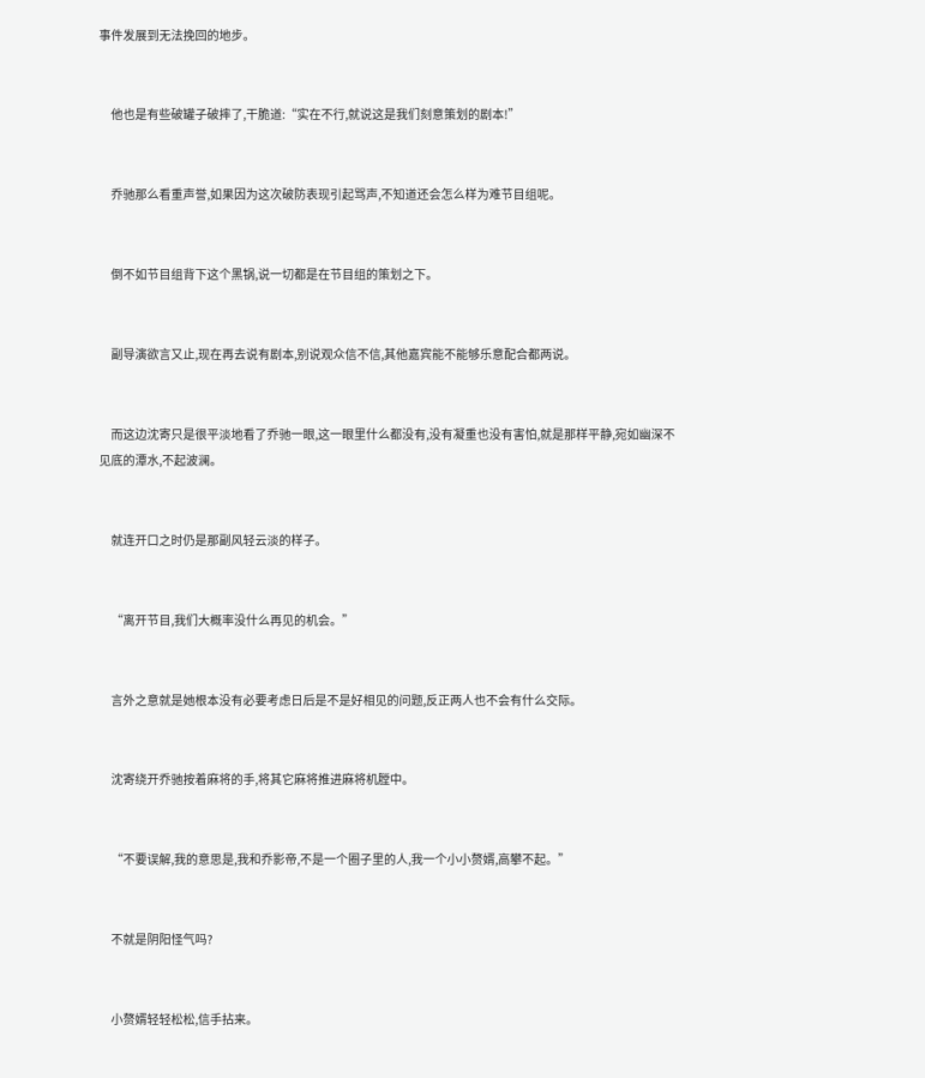事件发展到无法挽回的地步。


    他也是有些破罐子破摔了,干脆道:“实在不行,就说这是我们刻意策划的剧本!”


    乔驰那么看重声誉,如果因为这次破防表现引起骂声,不知道还会怎么样为难节目组呢。


    倒不如节目组背下这个黑锅,说一切都是在节目组的策划之下。


    副导演欲言又止,现在再去说有剧本,别说观众信不信,其他嘉宾能不能够乐意配合都两说。


    而这边沈寄只是很平淡地看了乔驰一眼,这一眼里什么都没有,没有凝重也没有害怕,就是那样平静,宛如幽深不见底的潭水,不起波澜。


    就连开口之时仍是那副风轻云淡的样子。


    “离开节目,我们大概率没什么再见的机会。”


    言外之意就是她根本没有必要考虑日后是不是好相见的问题,反正两人也不会有什么交际。


    沈寄绕开乔驰按着麻将的手,将其它麻将推进麻将机膛中。


    “不要误解,我的意思是,我和乔影帝,不是一个圈子里的人,我一个小小赘婿,高攀不起。”


    不就是阴阳怪气吗?


    小赘婿轻轻松松,信手拈来。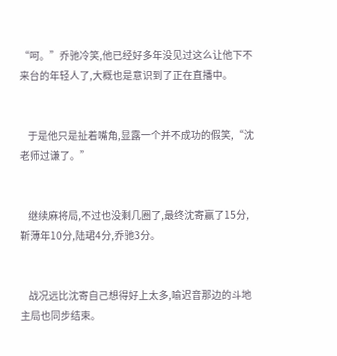“呵。”乔驰冷笑,他已经好多年没见过这么让他下不来台的年轻人了,大概也是意识到了正在直播中。


    于是他只是扯着嘴角,显露一个并不成功的假笑,“沈老师过谦了。”


    继续麻将局,不过也没剩几圈了,最终沈寄赢了15分,靳薄年10分,陆珺4分,乔驰3分。


    战况远比沈寄自己想得好上太多,喻迟音那边的斗地主局也同步结束。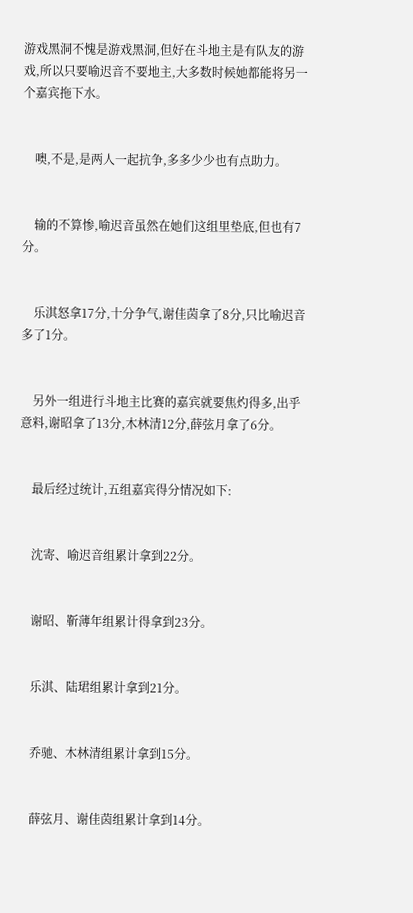游戏黑洞不愧是游戏黑洞,但好在斗地主是有队友的游戏,所以只要喻迟音不要地主,大多数时候她都能将另一个嘉宾拖下水。


    噢,不是,是两人一起抗争,多多少少也有点助力。


    输的不算惨,喻迟音虽然在她们这组里垫底,但也有7分。


    乐淇怒拿17分,十分争气,谢佳茵拿了8分,只比喻迟音多了1分。


    另外一组进行斗地主比赛的嘉宾就要焦灼得多,出乎意料,谢昭拿了13分,木林清12分,薛弦月拿了6分。


    最后经过统计,五组嘉宾得分情况如下:


    沈寄、喻迟音组累计拿到22分。


    谢昭、靳薄年组累计得拿到23分。


    乐淇、陆珺组累计拿到21分。


    乔驰、木林清组累计拿到15分。


    薛弦月、谢佳茵组累计拿到14分。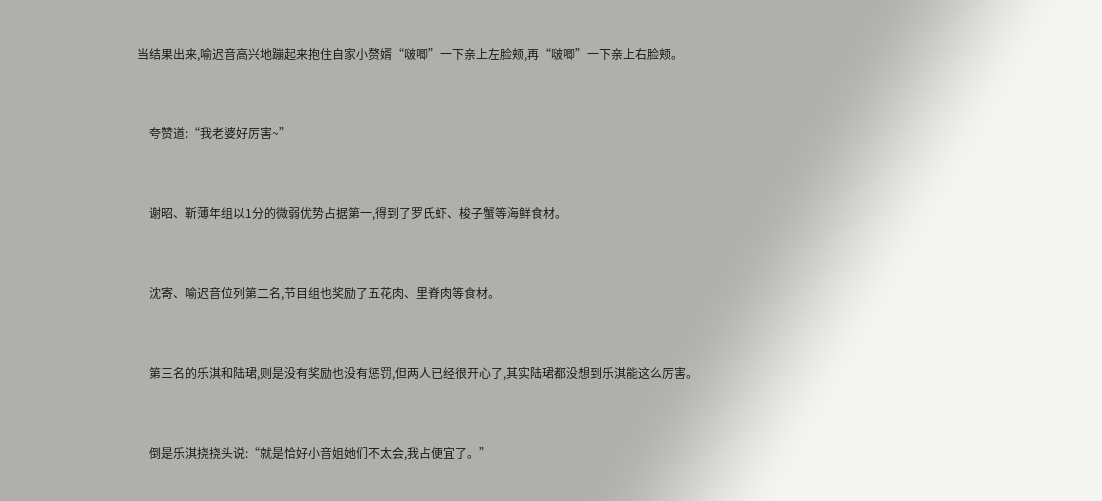当结果出来,喻迟音高兴地蹦起来抱住自家小赘婿“啵唧”一下亲上左脸颊,再“啵唧”一下亲上右脸颊。


    夸赞道:“我老婆好厉害~”


    谢昭、靳薄年组以1分的微弱优势占据第一,得到了罗氏虾、梭子蟹等海鲜食材。


    沈寄、喻迟音位列第二名,节目组也奖励了五花肉、里脊肉等食材。


    第三名的乐淇和陆珺,则是没有奖励也没有惩罚,但两人已经很开心了,其实陆珺都没想到乐淇能这么厉害。


    倒是乐淇挠挠头说:“就是恰好小音姐她们不太会,我占便宜了。”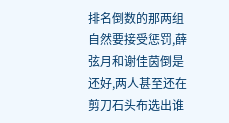排名倒数的那两组自然要接受惩罚,薛弦月和谢佳茵倒是还好,两人甚至还在剪刀石头布选出谁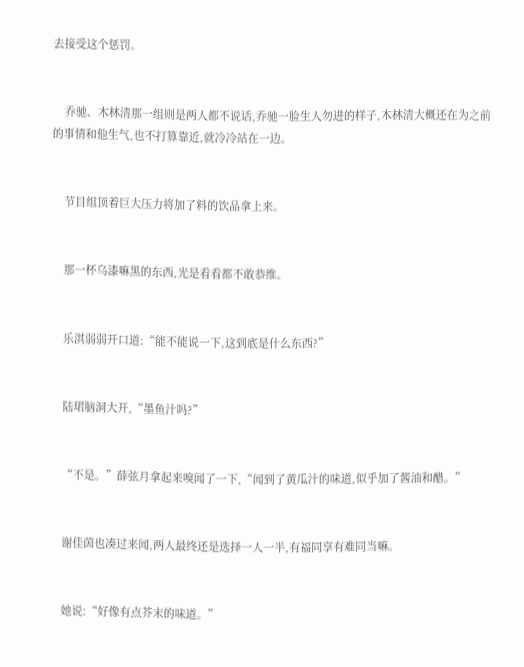去接受这个惩罚。


    乔驰、木林清那一组则是两人都不说话,乔驰一脸生人勿进的样子,木林清大概还在为之前的事情和他生气,也不打算靠近,就冷冷站在一边。


    节目组顶着巨大压力将加了料的饮品拿上来。


    那一杯乌漆嘛黑的东西,光是看看都不敢恭维。


    乐淇弱弱开口道:“能不能说一下,这到底是什么东西?”


    陆珺脑洞大开,“墨鱼汁吗?”


    “不是。”薛弦月拿起来嗅闻了一下,“闻到了黄瓜汁的味道,似乎加了酱油和醋。”


    谢佳茵也凑过来闻,两人最终还是选择一人一半,有福同享有难同当嘛。


    她说:“好像有点芥末的味道。”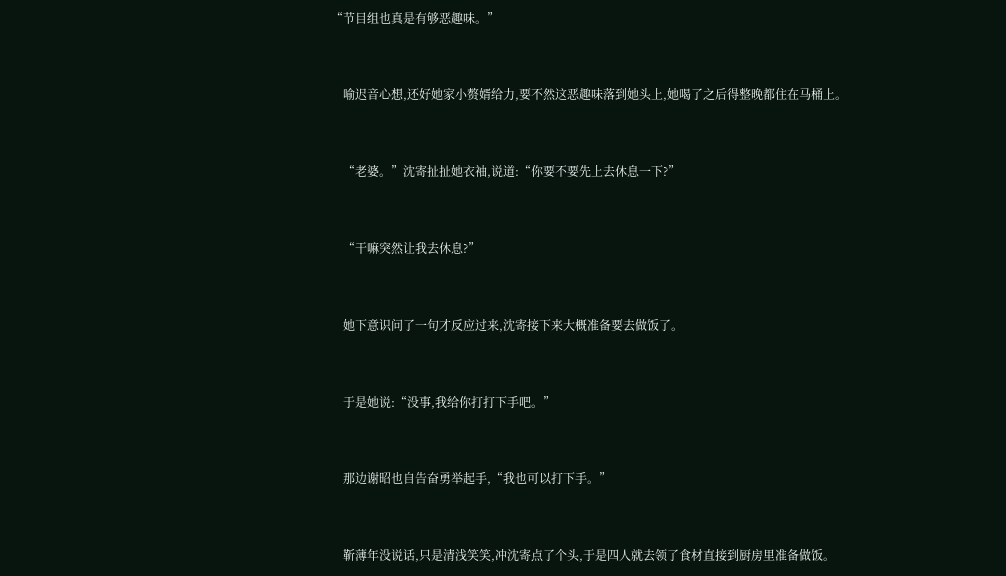“节目组也真是有够恶趣味。”


    喻迟音心想,还好她家小赘婿给力,要不然这恶趣味落到她头上,她喝了之后得整晚都住在马桶上。


    “老婆。”沈寄扯扯她衣袖,说道:“你要不要先上去休息一下?”


    “干嘛突然让我去休息?”


    她下意识问了一句才反应过来,沈寄接下来大概准备要去做饭了。


    于是她说:“没事,我给你打打下手吧。”


    那边谢昭也自告奋勇举起手,“我也可以打下手。”


    靳薄年没说话,只是清浅笑笑,冲沈寄点了个头,于是四人就去领了食材直接到厨房里准备做饭。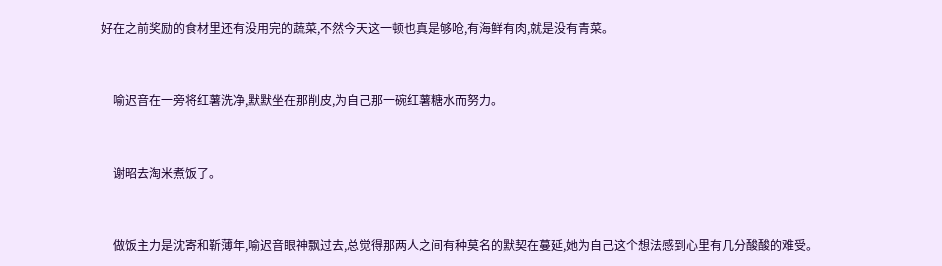好在之前奖励的食材里还有没用完的蔬菜,不然今天这一顿也真是够呛,有海鲜有肉,就是没有青菜。


    喻迟音在一旁将红薯洗净,默默坐在那削皮,为自己那一碗红薯糖水而努力。


    谢昭去淘米煮饭了。


    做饭主力是沈寄和靳薄年,喻迟音眼神飘过去,总觉得那两人之间有种莫名的默契在蔓延,她为自己这个想法感到心里有几分酸酸的难受。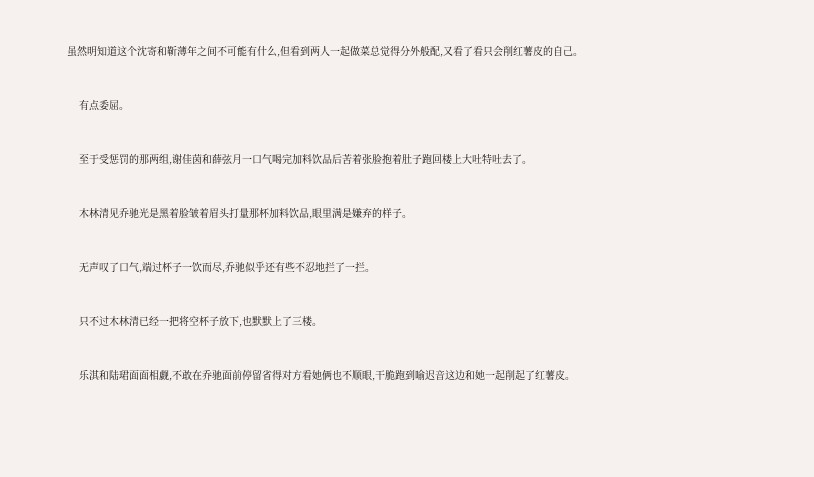虽然明知道这个沈寄和靳薄年之间不可能有什么,但看到两人一起做菜总觉得分外般配,又看了看只会削红薯皮的自己。


    有点委屈。


    至于受惩罚的那两组,谢佳茵和薛弦月一口气喝完加料饮品后苦着张脸抱着肚子跑回楼上大吐特吐去了。


    木林清见乔驰光是黑着脸皱着眉头打量那杯加料饮品,眼里满是嫌弃的样子。


    无声叹了口气,端过杯子一饮而尽,乔驰似乎还有些不忍地拦了一拦。


    只不过木林清已经一把将空杯子放下,也默默上了三楼。


    乐淇和陆珺面面相觑,不敢在乔驰面前停留省得对方看她俩也不顺眼,干脆跑到喻迟音这边和她一起削起了红薯皮。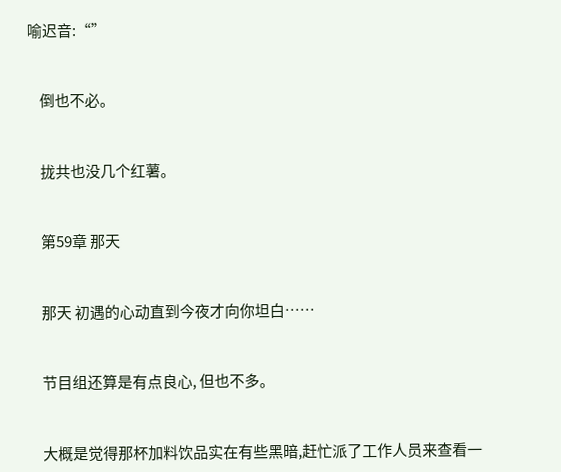喻迟音:“”


    倒也不必。


    拢共也没几个红薯。


    第59章 那天


    那天 初遇的心动直到今夜才向你坦白……


    节目组还算是有点良心, 但也不多。


    大概是觉得那杯加料饮品实在有些黑暗,赶忙派了工作人员来查看一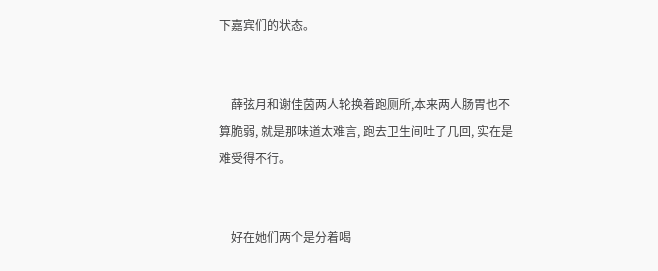下嘉宾们的状态。


    薛弦月和谢佳茵两人轮换着跑厕所,本来两人肠胃也不算脆弱, 就是那味道太难言, 跑去卫生间吐了几回, 实在是难受得不行。


    好在她们两个是分着喝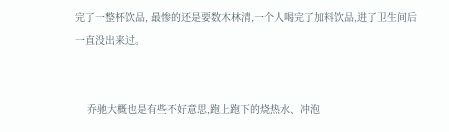完了一整杯饮品, 最惨的还是要数木林清,一个人喝完了加料饮品,进了卫生间后一直没出来过。


    乔驰大概也是有些不好意思,跑上跑下的烧热水、冲泡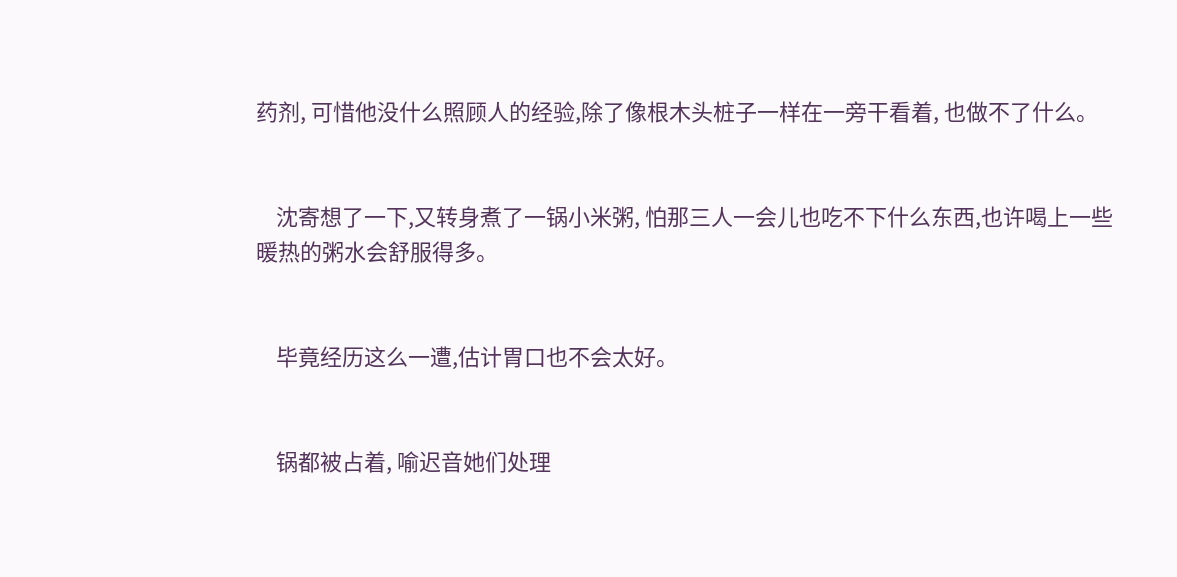药剂, 可惜他没什么照顾人的经验,除了像根木头桩子一样在一旁干看着, 也做不了什么。


    沈寄想了一下,又转身煮了一锅小米粥, 怕那三人一会儿也吃不下什么东西,也许喝上一些暖热的粥水会舒服得多。


    毕竟经历这么一遭,估计胃口也不会太好。


    锅都被占着, 喻迟音她们处理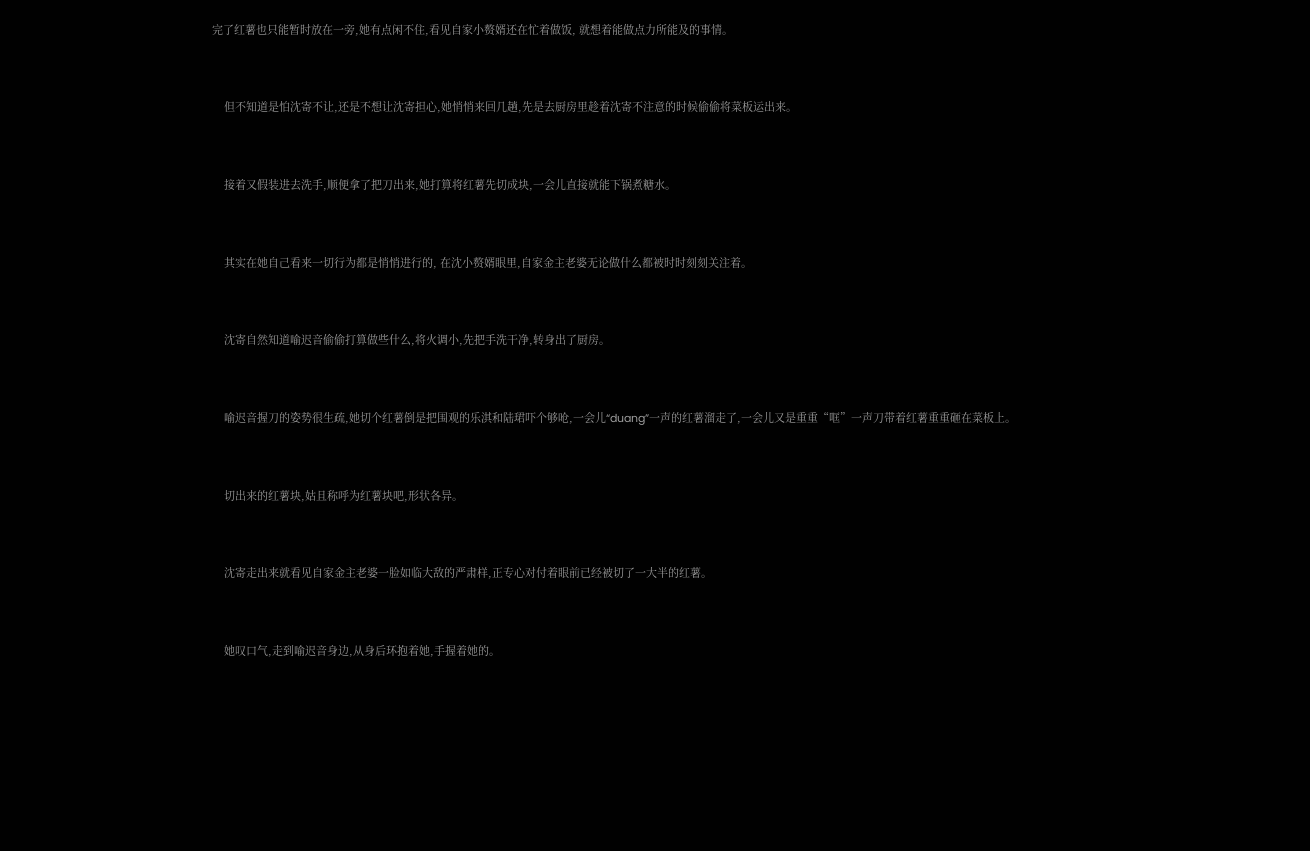完了红薯也只能暂时放在一旁,她有点闲不住,看见自家小赘婿还在忙着做饭, 就想着能做点力所能及的事情。


    但不知道是怕沈寄不让,还是不想让沈寄担心,她悄悄来回几趟,先是去厨房里趁着沈寄不注意的时候偷偷将菜板运出来。


    接着又假装进去洗手,顺便拿了把刀出来,她打算将红薯先切成块,一会儿直接就能下锅煮糖水。


    其实在她自己看来一切行为都是悄悄进行的, 在沈小赘婿眼里,自家金主老婆无论做什么都被时时刻刻关注着。


    沈寄自然知道喻迟音偷偷打算做些什么,将火调小,先把手洗干净,转身出了厨房。


    喻迟音握刀的姿势很生疏,她切个红薯倒是把围观的乐淇和陆珺吓个够呛,一会儿“duang”一声的红薯溜走了,一会儿又是重重“哐”一声刀带着红薯重重砸在菜板上。


    切出来的红薯块,姑且称呼为红薯块吧,形状各异。


    沈寄走出来就看见自家金主老婆一脸如临大敌的严肃样,正专心对付着眼前已经被切了一大半的红薯。


    她叹口气,走到喻迟音身边,从身后环抱着她,手握着她的。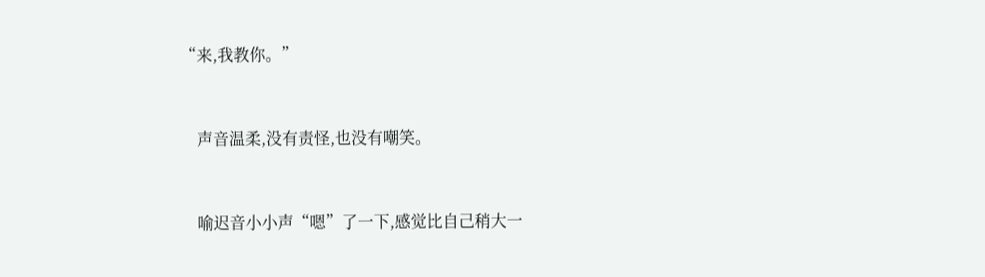“来,我教你。”


    声音温柔,没有责怪,也没有嘲笑。


    喻迟音小小声“嗯”了一下,感觉比自己稍大一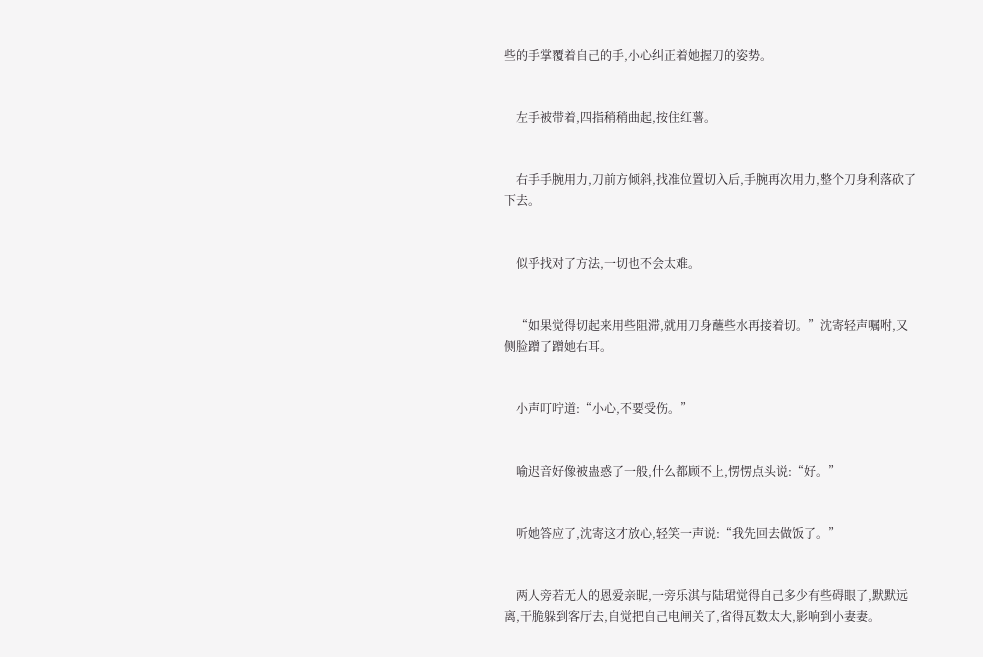些的手掌覆着自己的手,小心纠正着她握刀的姿势。


    左手被带着,四指稍稍曲起,按住红薯。


    右手手腕用力,刀前方倾斜,找准位置切入后,手腕再次用力,整个刀身利落砍了下去。


    似乎找对了方法,一切也不会太难。


    “如果觉得切起来用些阻滞,就用刀身蘸些水再接着切。”沈寄轻声嘱咐,又侧脸蹭了蹭她右耳。


    小声叮咛道:“小心,不要受伤。”


    喻迟音好像被蛊惑了一般,什么都顾不上,愣愣点头说:“好。”


    听她答应了,沈寄这才放心,轻笑一声说:“我先回去做饭了。”


    两人旁若无人的恩爱亲昵,一旁乐淇与陆珺觉得自己多少有些碍眼了,默默远离,干脆躲到客厅去,自觉把自己电闸关了,省得瓦数太大,影响到小妻妻。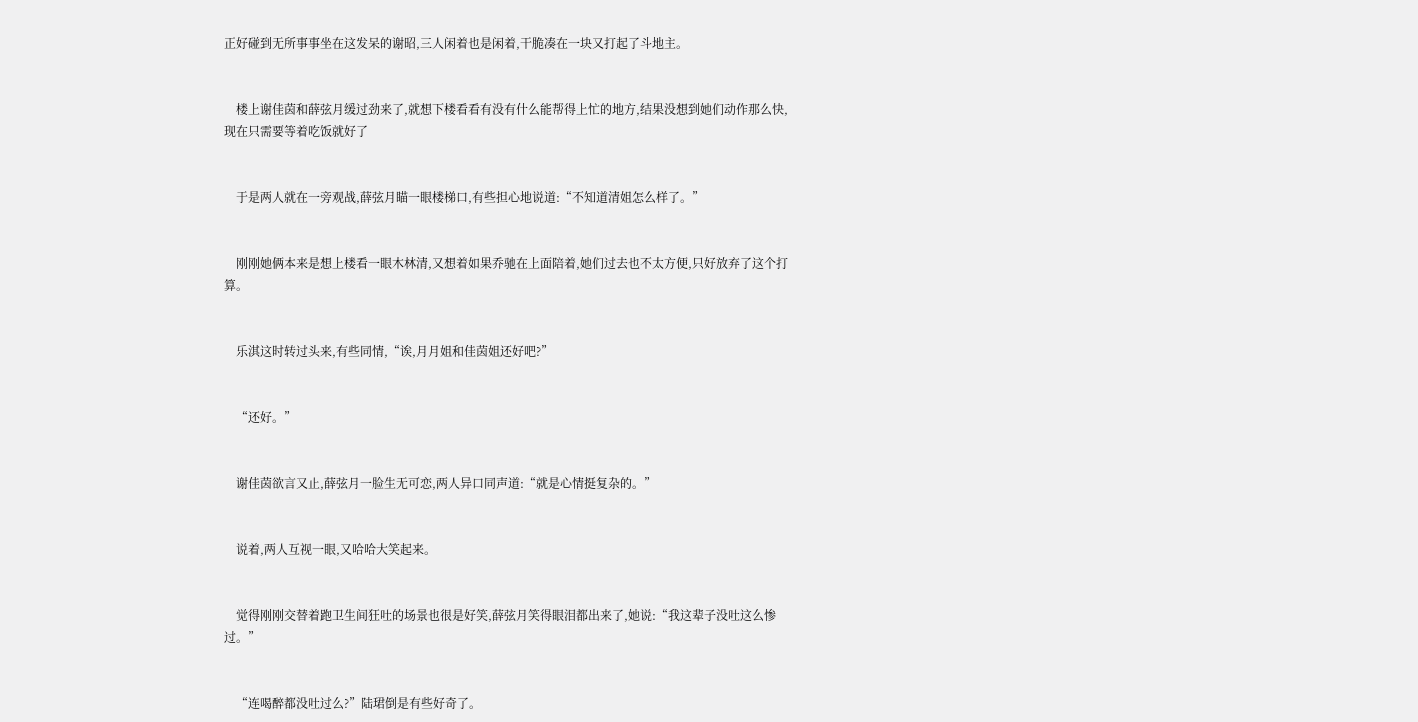正好碰到无所事事坐在这发呆的谢昭,三人闲着也是闲着,干脆凑在一块又打起了斗地主。


    楼上谢佳茵和薛弦月缓过劲来了,就想下楼看看有没有什么能帮得上忙的地方,结果没想到她们动作那么快,现在只需要等着吃饭就好了


    于是两人就在一旁观战,薛弦月瞄一眼楼梯口,有些担心地说道:“不知道清姐怎么样了。”


    刚刚她俩本来是想上楼看一眼木林清,又想着如果乔驰在上面陪着,她们过去也不太方便,只好放弃了这个打算。


    乐淇这时转过头来,有些同情,“诶,月月姐和佳茵姐还好吧?”


    “还好。”


    谢佳茵欲言又止,薛弦月一脸生无可恋,两人异口同声道:“就是心情挺复杂的。”


    说着,两人互视一眼,又哈哈大笑起来。


    觉得刚刚交替着跑卫生间狂吐的场景也很是好笑,薛弦月笑得眼泪都出来了,她说:“我这辈子没吐这么惨过。”


    “连喝醉都没吐过么?”陆珺倒是有些好奇了。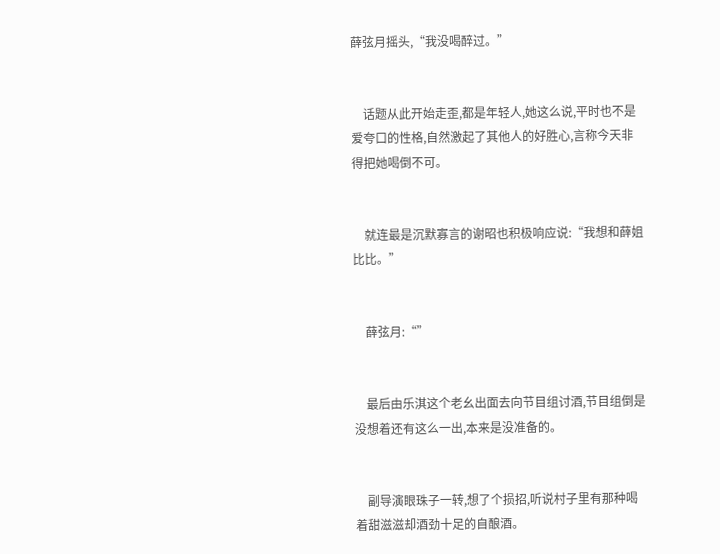薛弦月摇头,“我没喝醉过。”


    话题从此开始走歪,都是年轻人,她这么说,平时也不是爱夸口的性格,自然激起了其他人的好胜心,言称今天非得把她喝倒不可。


    就连最是沉默寡言的谢昭也积极响应说:“我想和薛姐比比。”


    薛弦月:“”


    最后由乐淇这个老幺出面去向节目组讨酒,节目组倒是没想着还有这么一出,本来是没准备的。


    副导演眼珠子一转,想了个损招,听说村子里有那种喝着甜滋滋却酒劲十足的自酿酒。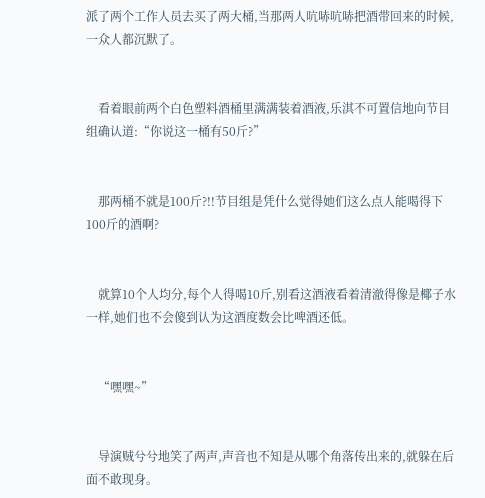派了两个工作人员去买了两大桶,当那两人吭哧吭哧把酒带回来的时候,一众人都沉默了。


    看着眼前两个白色塑料酒桶里满满装着酒液,乐淇不可置信地向节目组确认道:“你说这一桶有50斤?”


    那两桶不就是100斤?!!节目组是凭什么觉得她们这么点人能喝得下100斤的酒啊?


    就算10个人均分,每个人得喝10斤,别看这酒液看着清澈得像是椰子水一样,她们也不会傻到认为这酒度数会比啤酒还低。


    “嘿嘿~”


    导演贼兮兮地笑了两声,声音也不知是从哪个角落传出来的,就躲在后面不敢现身。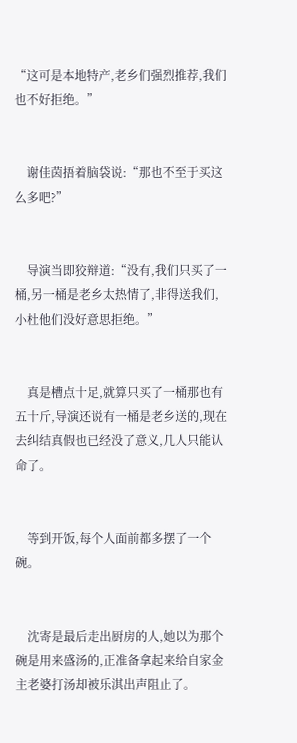“这可是本地特产,老乡们强烈推荐,我们也不好拒绝。”


    谢佳茵捂着脑袋说:“那也不至于买这么多吧?”


    导演当即狡辩道:“没有,我们只买了一桶,另一桶是老乡太热情了,非得送我们,小杜他们没好意思拒绝。”


    真是槽点十足,就算只买了一桶那也有五十斤,导演还说有一桶是老乡送的,现在去纠结真假也已经没了意义,几人只能认命了。


    等到开饭,每个人面前都多摆了一个碗。


    沈寄是最后走出厨房的人,她以为那个碗是用来盛汤的,正准备拿起来给自家金主老婆打汤却被乐淇出声阻止了。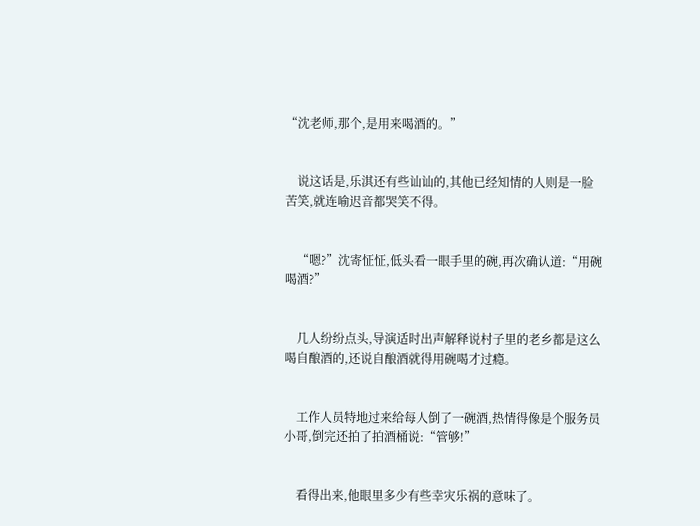“沈老师,那个,是用来喝酒的。”


    说这话是,乐淇还有些讪讪的,其他已经知情的人则是一脸苦笑,就连喻迟音都哭笑不得。


    “嗯?”沈寄怔怔,低头看一眼手里的碗,再次确认道:“用碗喝酒?”


    几人纷纷点头,导演适时出声解释说村子里的老乡都是这么喝自酿酒的,还说自酿酒就得用碗喝才过瘾。


    工作人员特地过来给每人倒了一碗酒,热情得像是个服务员小哥,倒完还拍了拍酒桶说:“管够!”


    看得出来,他眼里多少有些幸灾乐祸的意味了。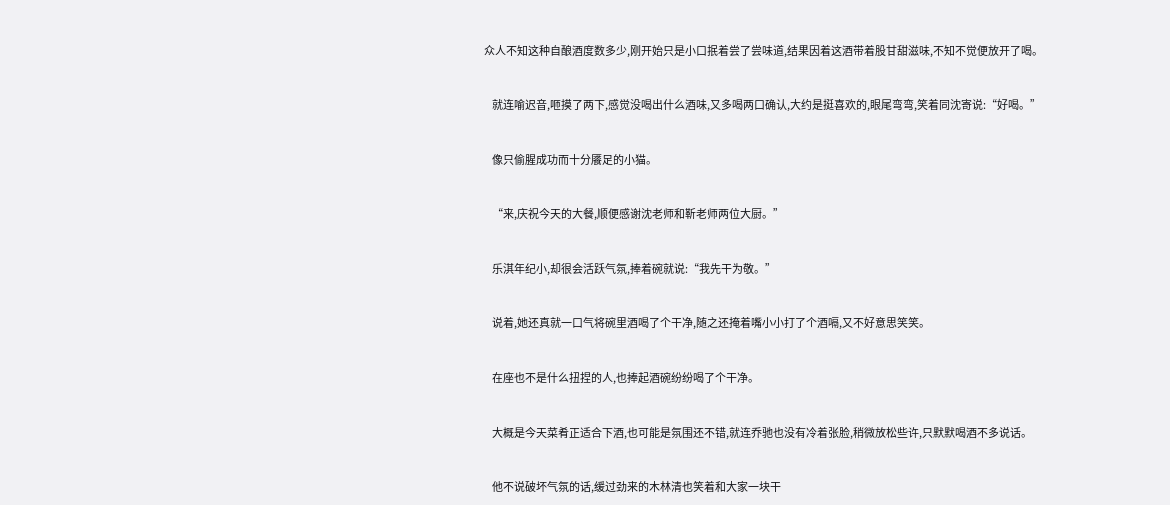众人不知这种自酿酒度数多少,刚开始只是小口抿着尝了尝味道,结果因着这酒带着股甘甜滋味,不知不觉便放开了喝。


    就连喻迟音,咂摸了两下,感觉没喝出什么酒味,又多喝两口确认,大约是挺喜欢的,眼尾弯弯,笑着同沈寄说:“好喝。”


    像只偷腥成功而十分餍足的小猫。


    “来,庆祝今天的大餐,顺便感谢沈老师和靳老师两位大厨。”


    乐淇年纪小,却很会活跃气氛,捧着碗就说:“我先干为敬。”


    说着,她还真就一口气将碗里酒喝了个干净,随之还掩着嘴小小打了个酒嗝,又不好意思笑笑。


    在座也不是什么扭捏的人,也捧起酒碗纷纷喝了个干净。


    大概是今天菜肴正适合下酒,也可能是氛围还不错,就连乔驰也没有冷着张脸,稍微放松些许,只默默喝酒不多说话。


    他不说破坏气氛的话,缓过劲来的木林清也笑着和大家一块干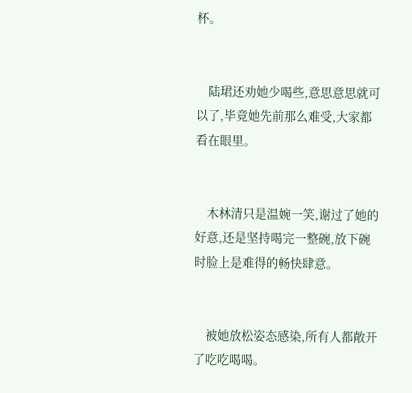杯。


    陆珺还劝她少喝些,意思意思就可以了,毕竟她先前那么难受,大家都看在眼里。


    木林清只是温婉一笑,谢过了她的好意,还是坚持喝完一整碗,放下碗时脸上是难得的畅快肆意。


    被她放松姿态感染,所有人都敞开了吃吃喝喝。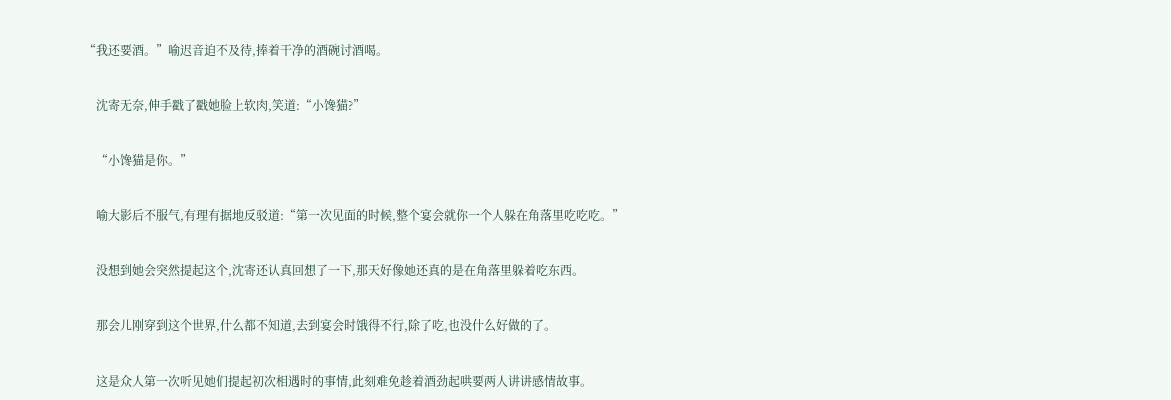“我还要酒。”喻迟音迫不及待,捧着干净的酒碗讨酒喝。


    沈寄无奈,伸手戳了戳她脸上软肉,笑道:“小馋猫?”


    “小馋猫是你。”


    喻大影后不服气,有理有据地反驳道:“第一次见面的时候,整个宴会就你一个人躲在角落里吃吃吃。”


    没想到她会突然提起这个,沈寄还认真回想了一下,那天好像她还真的是在角落里躲着吃东西。


    那会儿刚穿到这个世界,什么都不知道,去到宴会时饿得不行,除了吃,也没什么好做的了。


    这是众人第一次听见她们提起初次相遇时的事情,此刻难免趁着酒劲起哄要两人讲讲感情故事。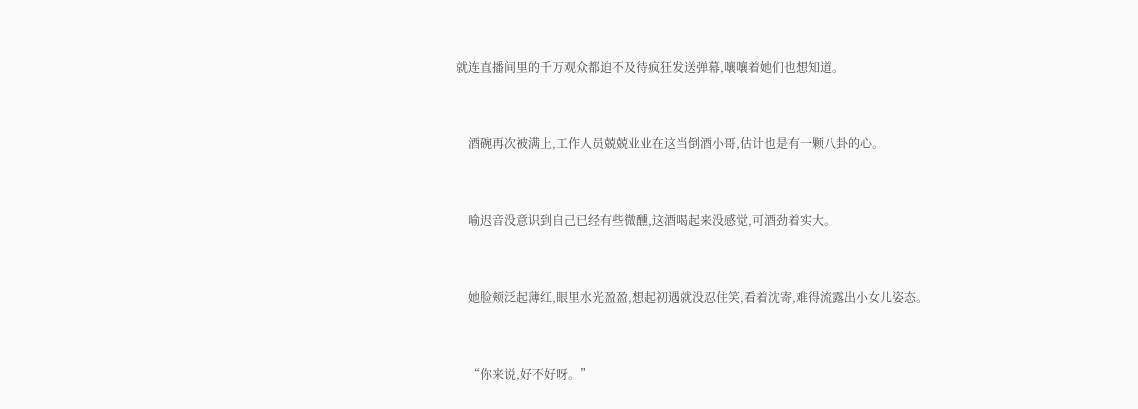就连直播间里的千万观众都迫不及待疯狂发送弹幕,嚷嚷着她们也想知道。


    酒碗再次被满上,工作人员兢兢业业在这当倒酒小哥,估计也是有一颗八卦的心。


    喻迟音没意识到自己已经有些微醺,这酒喝起来没感觉,可酒劲着实大。


    她脸颊泛起薄红,眼里水光盈盈,想起初遇就没忍住笑,看着沈寄,难得流露出小女儿姿态。


    “你来说,好不好呀。”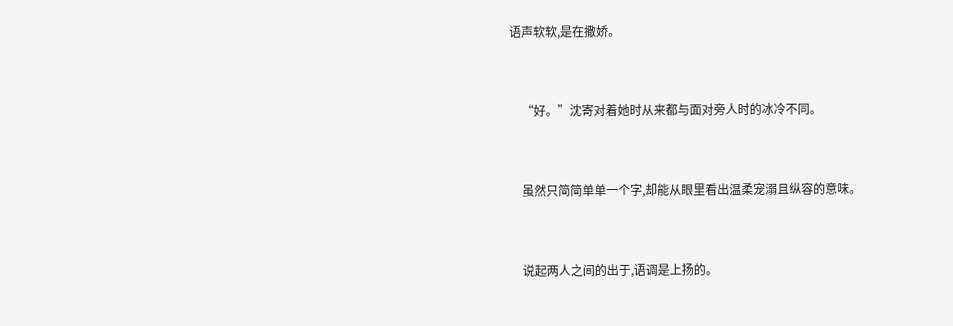语声软软,是在撒娇。


    “好。”沈寄对着她时从来都与面对旁人时的冰冷不同。


    虽然只简简单单一个字,却能从眼里看出温柔宠溺且纵容的意味。


    说起两人之间的出于,语调是上扬的。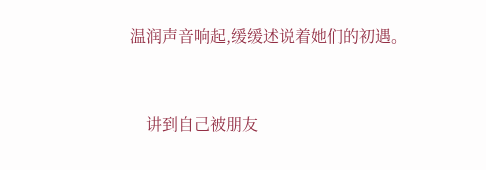温润声音响起,缓缓述说着她们的初遇。


    讲到自己被朋友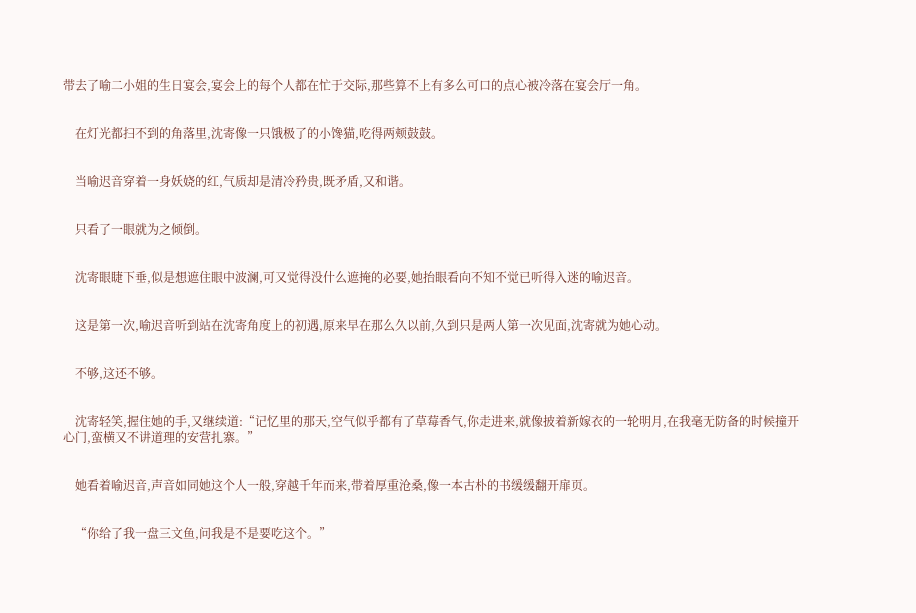带去了喻二小姐的生日宴会,宴会上的每个人都在忙于交际,那些算不上有多么可口的点心被冷落在宴会厅一角。


    在灯光都扫不到的角落里,沈寄像一只饿极了的小馋猫,吃得两颊鼓鼓。


    当喻迟音穿着一身妖娆的红,气质却是清冷矜贵,既矛盾,又和谐。


    只看了一眼就为之倾倒。


    沈寄眼睫下垂,似是想遮住眼中波澜,可又觉得没什么遮掩的必要,她抬眼看向不知不觉已听得入迷的喻迟音。


    这是第一次,喻迟音听到站在沈寄角度上的初遇,原来早在那么久以前,久到只是两人第一次见面,沈寄就为她心动。


    不够,这还不够。


    沈寄轻笑,握住她的手,又继续道:“记忆里的那天,空气似乎都有了草莓香气,你走进来,就像披着新嫁衣的一轮明月,在我毫无防备的时候撞开心门,蛮横又不讲道理的安营扎寨。”


    她看着喻迟音,声音如同她这个人一般,穿越千年而来,带着厚重沧桑,像一本古朴的书缓缓翻开扉页。


    “你给了我一盘三文鱼,问我是不是要吃这个。”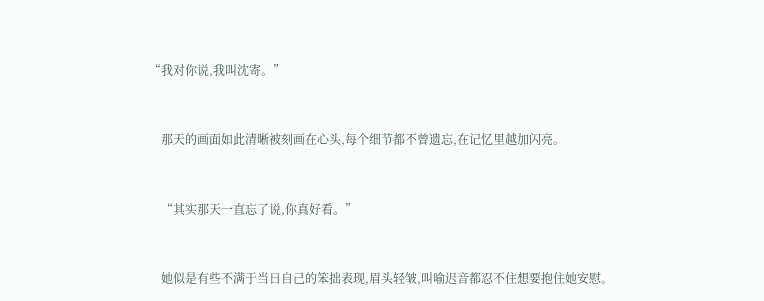“我对你说,我叫沈寄。”


    那天的画面如此清晰被刻画在心头,每个细节都不曾遗忘,在记忆里越加闪亮。


    “其实那天一直忘了说,你真好看。”


    她似是有些不满于当日自己的笨拙表现,眉头轻皱,叫喻迟音都忍不住想要抱住她安慰。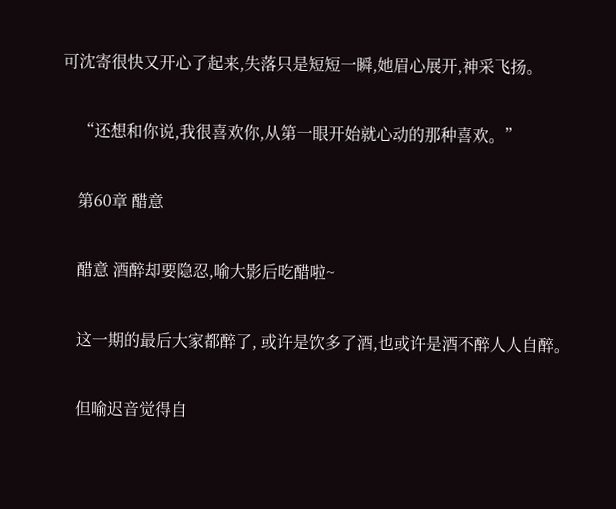可沈寄很快又开心了起来,失落只是短短一瞬,她眉心展开,神采飞扬。


    “还想和你说,我很喜欢你,从第一眼开始就心动的那种喜欢。”


    第60章 醋意


    醋意 酒醉却要隐忍,喻大影后吃醋啦~


    这一期的最后大家都醉了, 或许是饮多了酒,也或许是酒不醉人人自醉。


    但喻迟音觉得自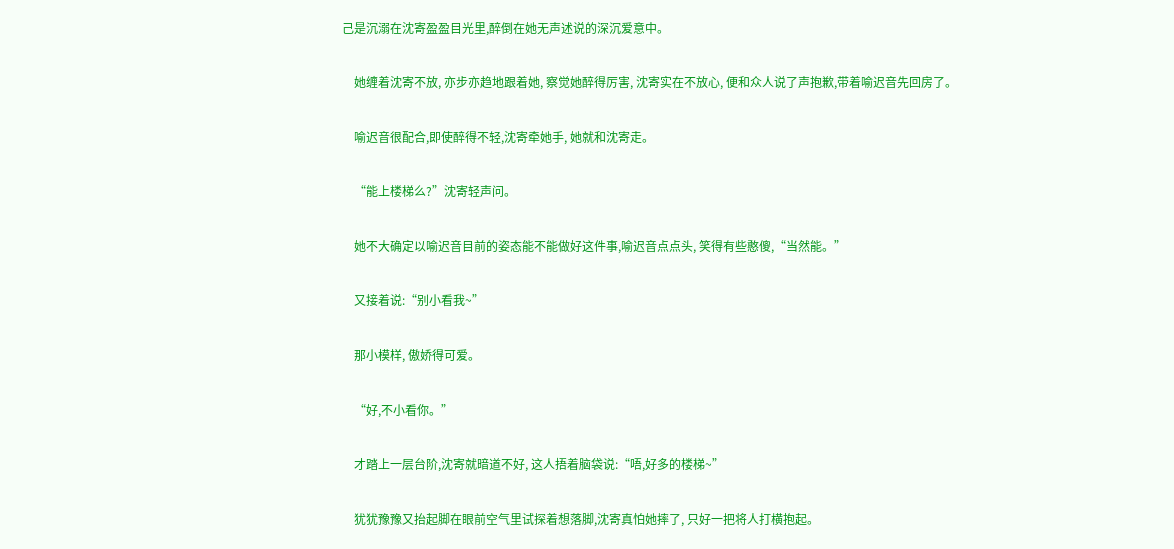己是沉溺在沈寄盈盈目光里,醉倒在她无声述说的深沉爱意中。


    她缠着沈寄不放, 亦步亦趋地跟着她, 察觉她醉得厉害, 沈寄实在不放心, 便和众人说了声抱歉,带着喻迟音先回房了。


    喻迟音很配合,即使醉得不轻,沈寄牵她手, 她就和沈寄走。


    “能上楼梯么?”沈寄轻声问。


    她不大确定以喻迟音目前的姿态能不能做好这件事,喻迟音点点头, 笑得有些憨傻,“当然能。”


    又接着说:“别小看我~”


    那小模样, 傲娇得可爱。


    “好,不小看你。”


    才踏上一层台阶,沈寄就暗道不好, 这人捂着脑袋说:“唔,好多的楼梯~”


    犹犹豫豫又抬起脚在眼前空气里试探着想落脚,沈寄真怕她摔了, 只好一把将人打横抱起。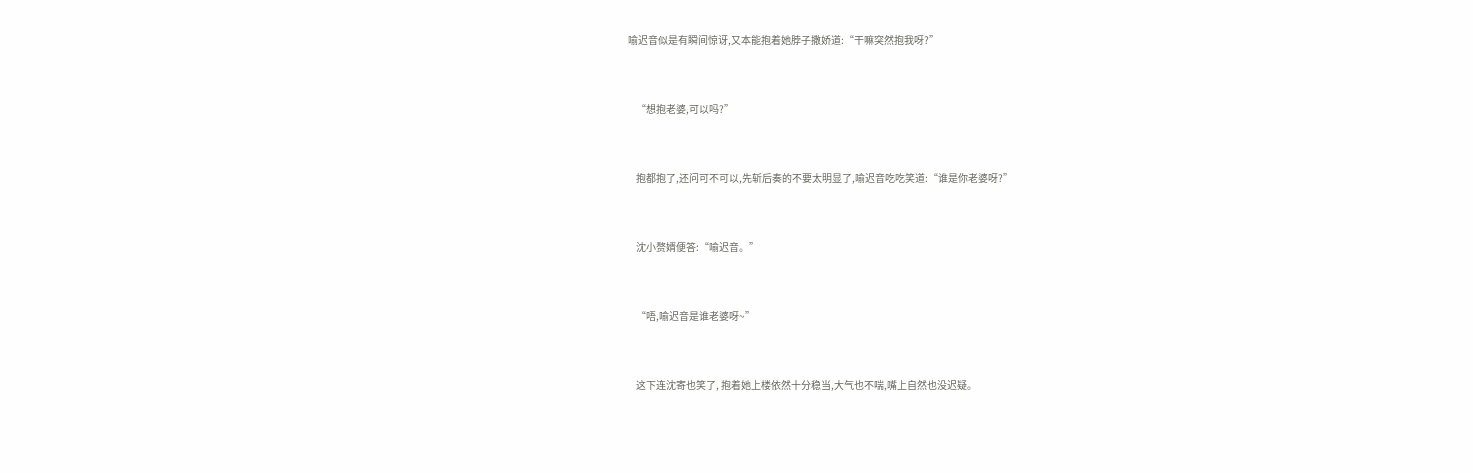喻迟音似是有瞬间惊讶,又本能抱着她脖子撒娇道:“干嘛突然抱我呀?”


    “想抱老婆,可以吗?”


    抱都抱了,还问可不可以,先斩后奏的不要太明显了,喻迟音吃吃笑道:“谁是你老婆呀?”


    沈小赘婿便答:“喻迟音。”


    “唔,喻迟音是谁老婆呀~”


    这下连沈寄也笑了, 抱着她上楼依然十分稳当,大气也不喘,嘴上自然也没迟疑。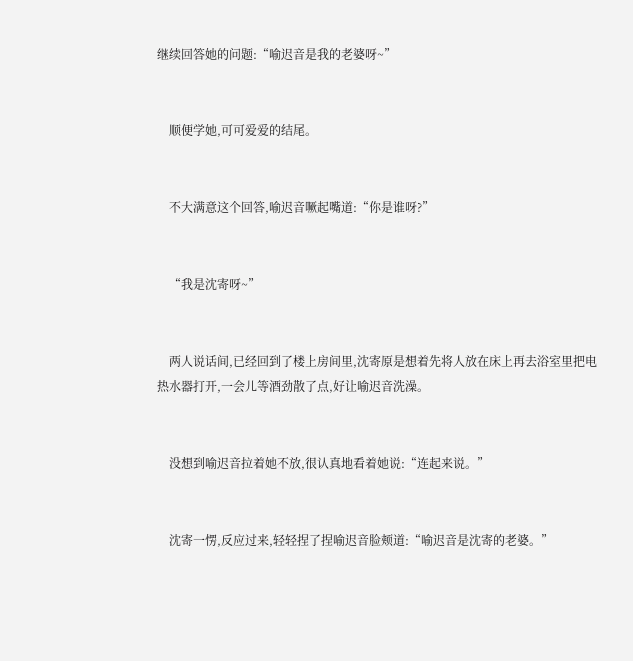继续回答她的问题:“喻迟音是我的老婆呀~”


    顺便学她,可可爱爱的结尾。


    不大满意这个回答,喻迟音噘起嘴道:“你是谁呀?”


    “我是沈寄呀~”


    两人说话间,已经回到了楼上房间里,沈寄原是想着先将人放在床上再去浴室里把电热水器打开,一会儿等酒劲散了点,好让喻迟音洗澡。


    没想到喻迟音拉着她不放,很认真地看着她说:“连起来说。”


    沈寄一愣,反应过来,轻轻捏了捏喻迟音脸颊道:“喻迟音是沈寄的老婆。”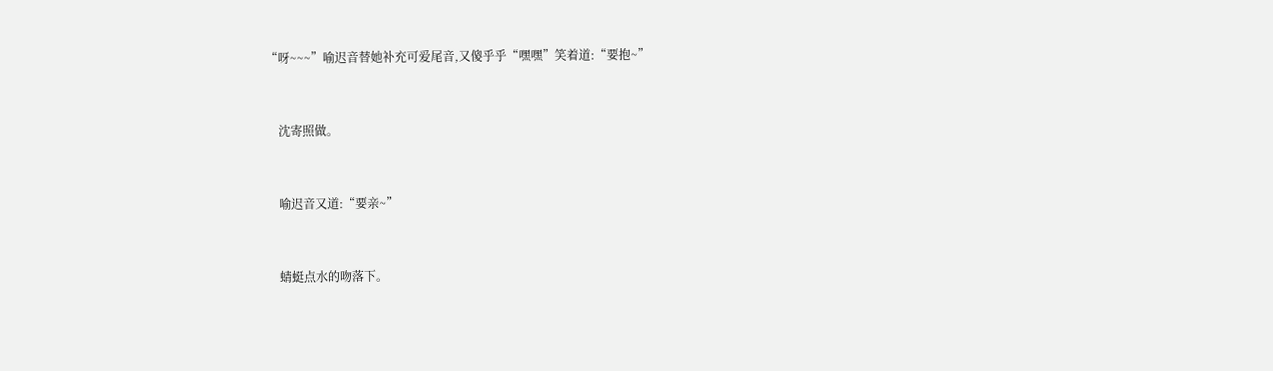“呀~~~”喻迟音替她补充可爱尾音,又傻乎乎“嘿嘿”笑着道:“要抱~”


    沈寄照做。


    喻迟音又道:“要亲~”


    蜻蜓点水的吻落下。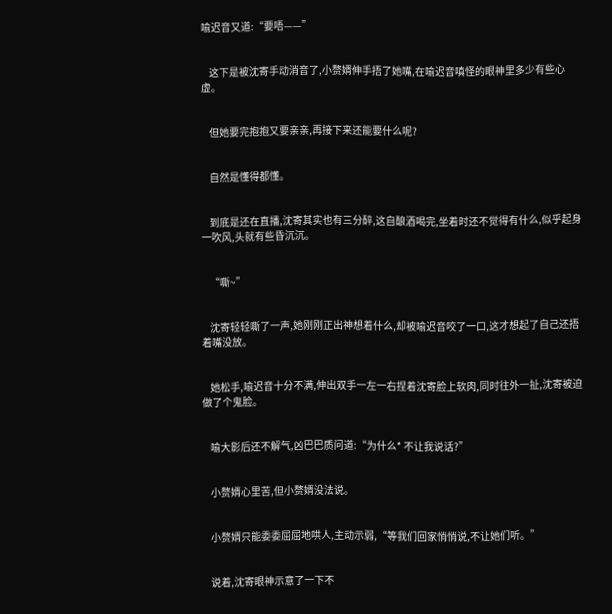喻迟音又道:“要唔——”


    这下是被沈寄手动消音了,小赘婿伸手捂了她嘴,在喻迟音嗔怪的眼神里多少有些心虚。


    但她要完抱抱又要亲亲,再接下来还能要什么呢?


    自然是懂得都懂。


    到底是还在直播,沈寄其实也有三分醉,这自酿酒喝完,坐着时还不觉得有什么,似乎起身一吹风,头就有些昏沉沉。


    “嘶~”


    沈寄轻轻嘶了一声,她刚刚正出神想着什么,却被喻迟音咬了一口,这才想起了自己还捂着嘴没放。


    她松手,喻迟音十分不满,伸出双手一左一右捏着沈寄脸上软肉,同时往外一扯,沈寄被迫做了个鬼脸。


    喻大影后还不解气,凶巴巴质问道:“为什么* 不让我说话?”


    小赘婿心里苦,但小赘婿没法说。


    小赘婿只能委委屈屈地哄人,主动示弱,“等我们回家悄悄说,不让她们听。”


    说着,沈寄眼神示意了一下不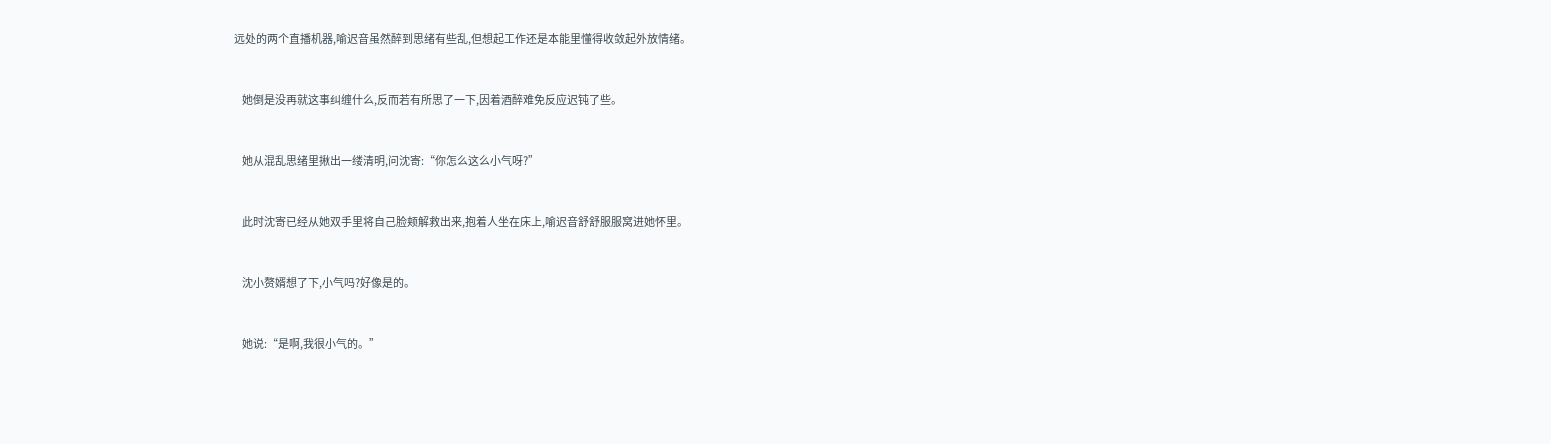远处的两个直播机器,喻迟音虽然醉到思绪有些乱,但想起工作还是本能里懂得收敛起外放情绪。


    她倒是没再就这事纠缠什么,反而若有所思了一下,因着酒醉难免反应迟钝了些。


    她从混乱思绪里揪出一缕清明,问沈寄:“你怎么这么小气呀?”


    此时沈寄已经从她双手里将自己脸颊解救出来,抱着人坐在床上,喻迟音舒舒服服窝进她怀里。


    沈小赘婿想了下,小气吗?好像是的。


    她说:“是啊,我很小气的。”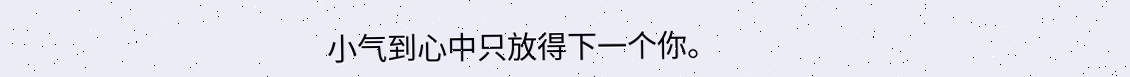小气到心中只放得下一个你。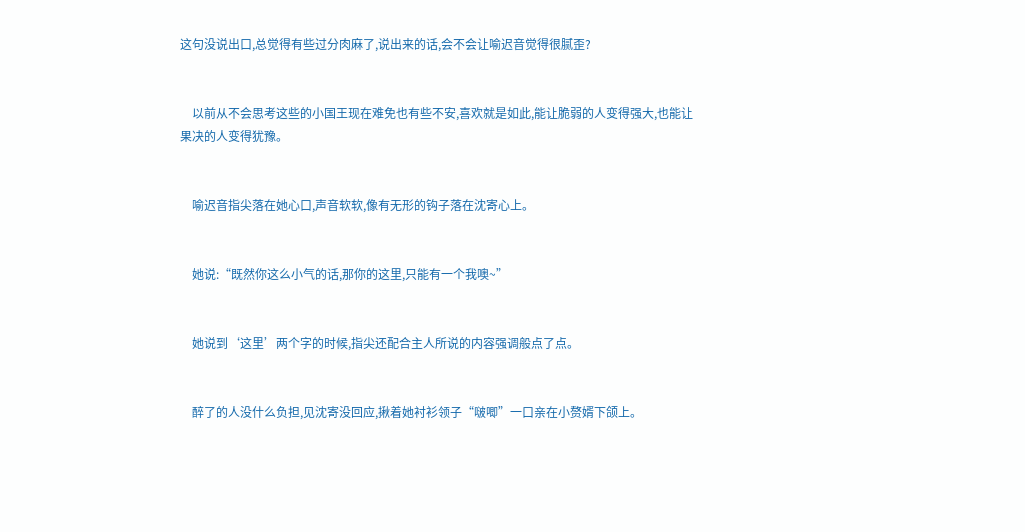这句没说出口,总觉得有些过分肉麻了,说出来的话,会不会让喻迟音觉得很腻歪?


    以前从不会思考这些的小国王现在难免也有些不安,喜欢就是如此,能让脆弱的人变得强大,也能让果决的人变得犹豫。


    喻迟音指尖落在她心口,声音软软,像有无形的钩子落在沈寄心上。


    她说:“既然你这么小气的话,那你的这里,只能有一个我噢~”


    她说到‘这里’两个字的时候,指尖还配合主人所说的内容强调般点了点。


    醉了的人没什么负担,见沈寄没回应,揪着她衬衫领子“啵唧”一口亲在小赘婿下颌上。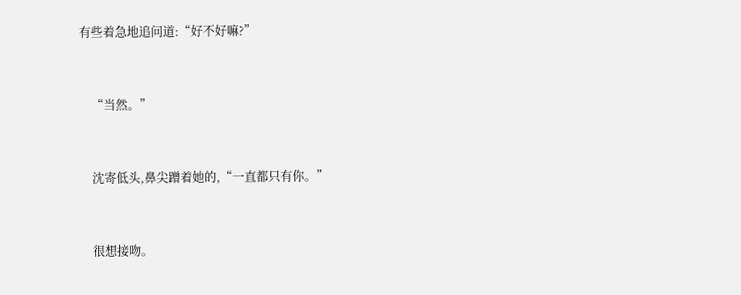有些着急地追问道:“好不好嘛?”


    “当然。”


    沈寄低头,鼻尖蹭着她的,“一直都只有你。”


    很想接吻。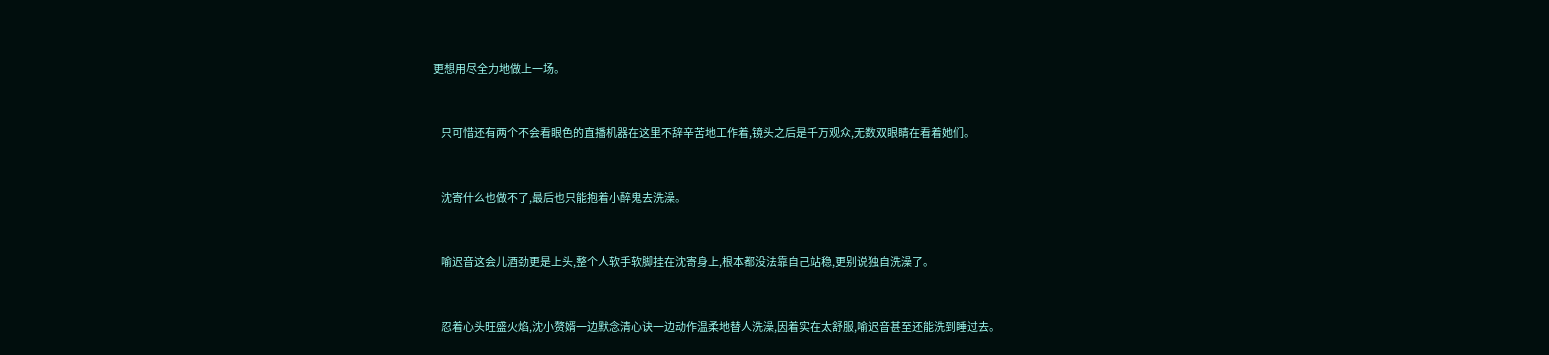更想用尽全力地做上一场。


    只可惜还有两个不会看眼色的直播机器在这里不辞辛苦地工作着,镜头之后是千万观众,无数双眼睛在看着她们。


    沈寄什么也做不了,最后也只能抱着小醉鬼去洗澡。


    喻迟音这会儿酒劲更是上头,整个人软手软脚挂在沈寄身上,根本都没法靠自己站稳,更别说独自洗澡了。


    忍着心头旺盛火焰,沈小赘婿一边默念清心诀一边动作温柔地替人洗澡,因着实在太舒服,喻迟音甚至还能洗到睡过去。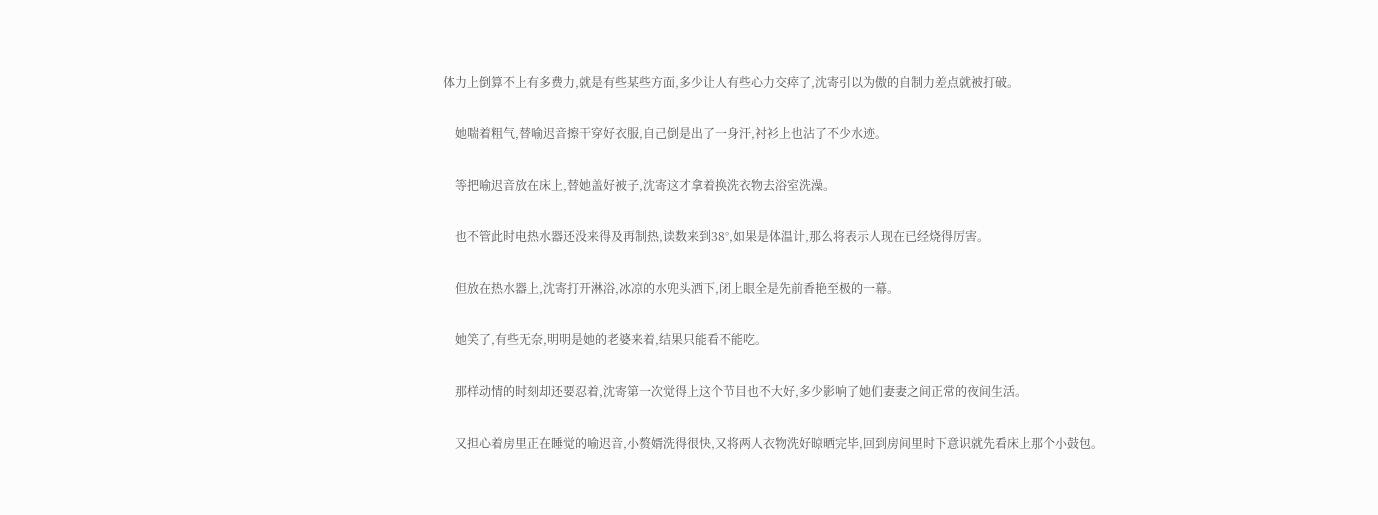体力上倒算不上有多费力,就是有些某些方面,多少让人有些心力交瘁了,沈寄引以为傲的自制力差点就被打破。


    她喘着粗气,替喻迟音擦干穿好衣服,自己倒是出了一身汗,衬衫上也沾了不少水迹。


    等把喻迟音放在床上,替她盖好被子,沈寄这才拿着换洗衣物去浴室洗澡。


    也不管此时电热水器还没来得及再制热,读数来到38°,如果是体温计,那么将表示人现在已经烧得厉害。


    但放在热水器上,沈寄打开淋浴,冰凉的水兜头洒下,闭上眼全是先前香艳至极的一幕。


    她笑了,有些无奈,明明是她的老婆来着,结果只能看不能吃。


    那样动情的时刻却还要忍着,沈寄第一次觉得上这个节目也不大好,多少影响了她们妻妻之间正常的夜间生活。


    又担心着房里正在睡觉的喻迟音,小赘婿洗得很快,又将两人衣物洗好晾晒完毕,回到房间里时下意识就先看床上那个小鼓包。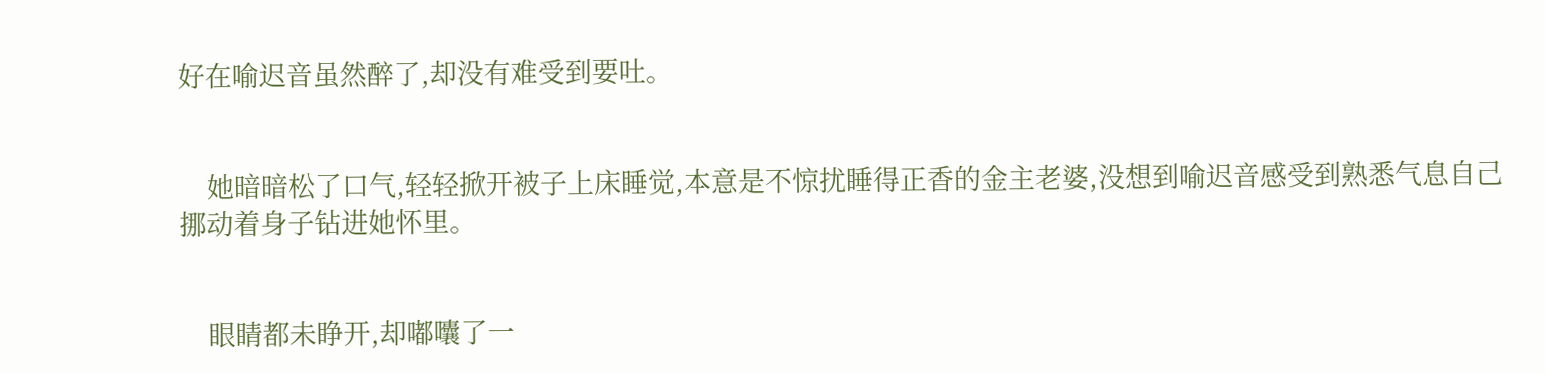好在喻迟音虽然醉了,却没有难受到要吐。


    她暗暗松了口气,轻轻掀开被子上床睡觉,本意是不惊扰睡得正香的金主老婆,没想到喻迟音感受到熟悉气息自己挪动着身子钻进她怀里。


    眼睛都未睁开,却嘟囔了一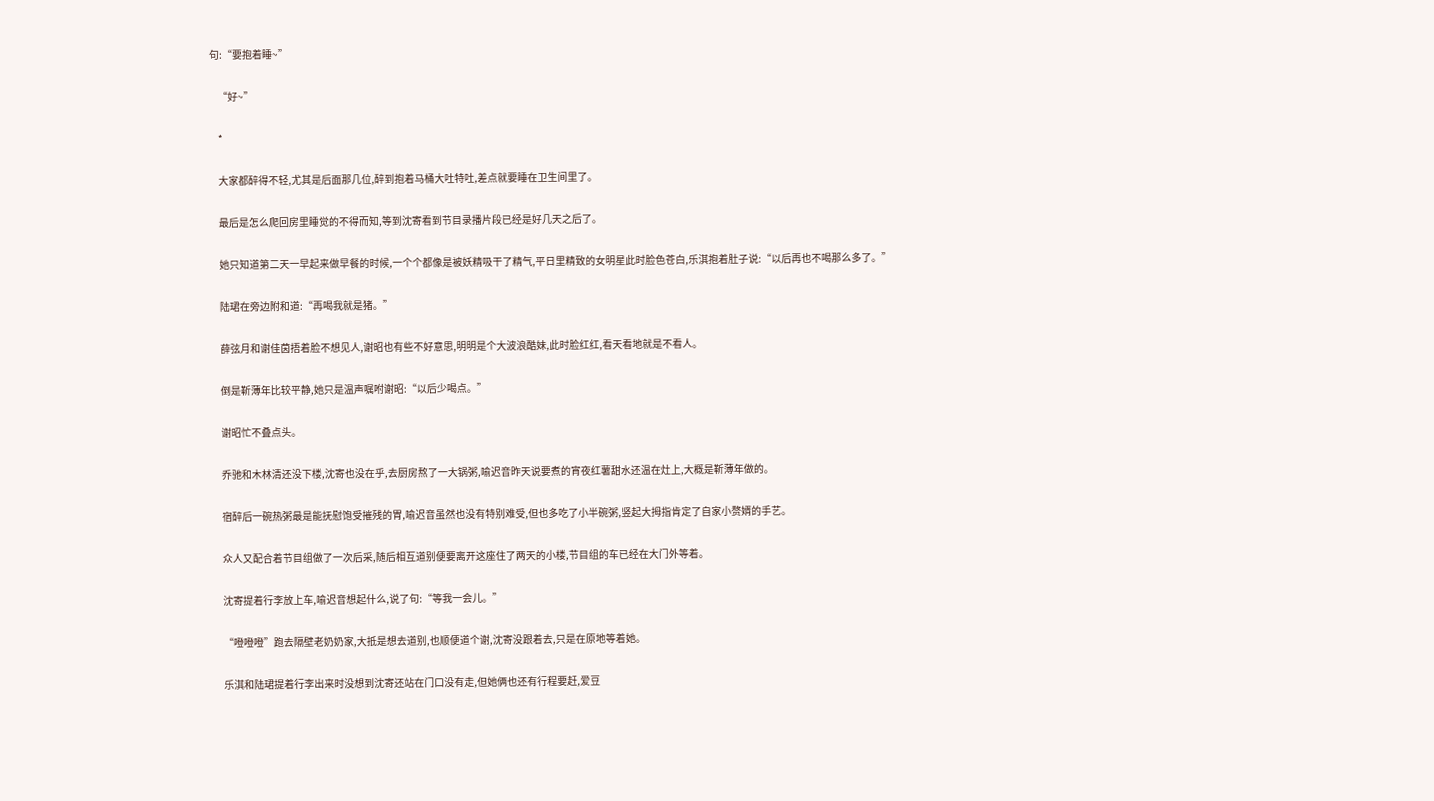句:“要抱着睡~”


    “好~”


    *


    大家都醉得不轻,尤其是后面那几位,醉到抱着马桶大吐特吐,差点就要睡在卫生间里了。


    最后是怎么爬回房里睡觉的不得而知,等到沈寄看到节目录播片段已经是好几天之后了。


    她只知道第二天一早起来做早餐的时候,一个个都像是被妖精吸干了精气,平日里精致的女明星此时脸色苍白,乐淇抱着肚子说:“以后再也不喝那么多了。”


    陆珺在旁边附和道:“再喝我就是猪。”


    薛弦月和谢佳茵捂着脸不想见人,谢昭也有些不好意思,明明是个大波浪酷妹,此时脸红红,看天看地就是不看人。


    倒是靳薄年比较平静,她只是温声嘱咐谢昭:“以后少喝点。”


    谢昭忙不叠点头。


    乔驰和木林清还没下楼,沈寄也没在乎,去厨房熬了一大锅粥,喻迟音昨天说要煮的宵夜红薯甜水还温在灶上,大概是靳薄年做的。


    宿醉后一碗热粥最是能抚慰饱受摧残的胃,喻迟音虽然也没有特别难受,但也多吃了小半碗粥,竖起大拇指肯定了自家小赘婿的手艺。


    众人又配合着节目组做了一次后采,随后相互道别便要离开这座住了两天的小楼,节目组的车已经在大门外等着。


    沈寄提着行李放上车,喻迟音想起什么,说了句:“等我一会儿。”


    “噔噔噔”跑去隔壁老奶奶家,大抵是想去道别,也顺便道个谢,沈寄没跟着去,只是在原地等着她。


    乐淇和陆珺提着行李出来时没想到沈寄还站在门口没有走,但她俩也还有行程要赶,爱豆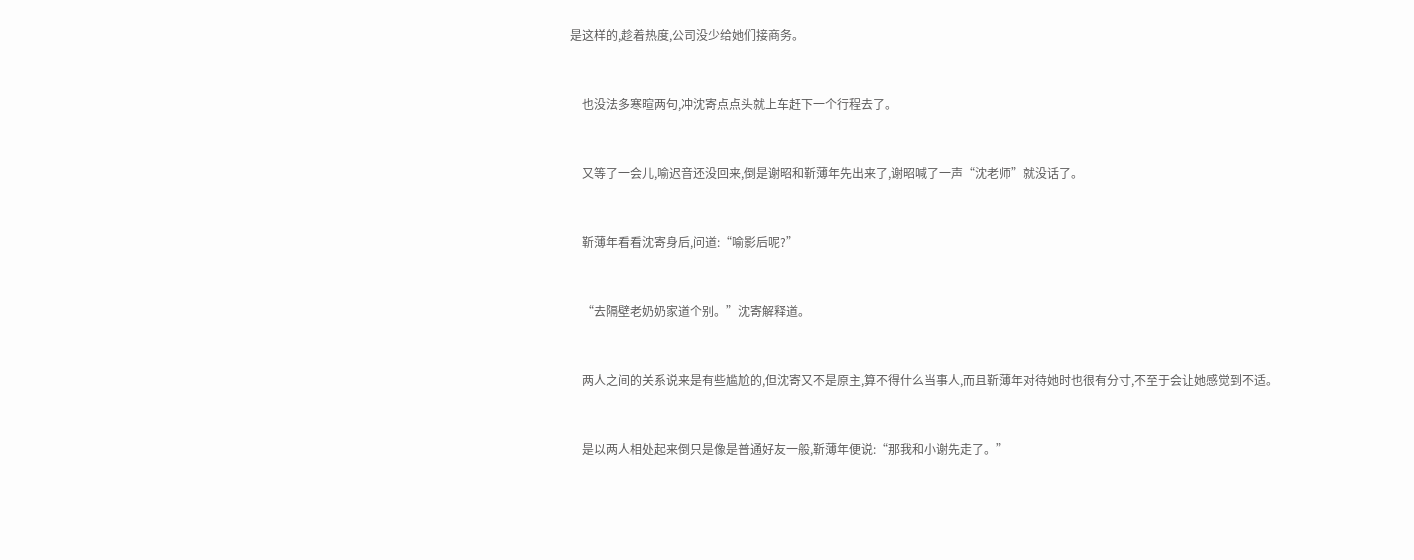是这样的,趁着热度,公司没少给她们接商务。


    也没法多寒暄两句,冲沈寄点点头就上车赶下一个行程去了。


    又等了一会儿,喻迟音还没回来,倒是谢昭和靳薄年先出来了,谢昭喊了一声“沈老师”就没话了。


    靳薄年看看沈寄身后,问道:“喻影后呢?”


    “去隔壁老奶奶家道个别。”沈寄解释道。


    两人之间的关系说来是有些尴尬的,但沈寄又不是原主,算不得什么当事人,而且靳薄年对待她时也很有分寸,不至于会让她感觉到不适。


    是以两人相处起来倒只是像是普通好友一般,靳薄年便说:“那我和小谢先走了。”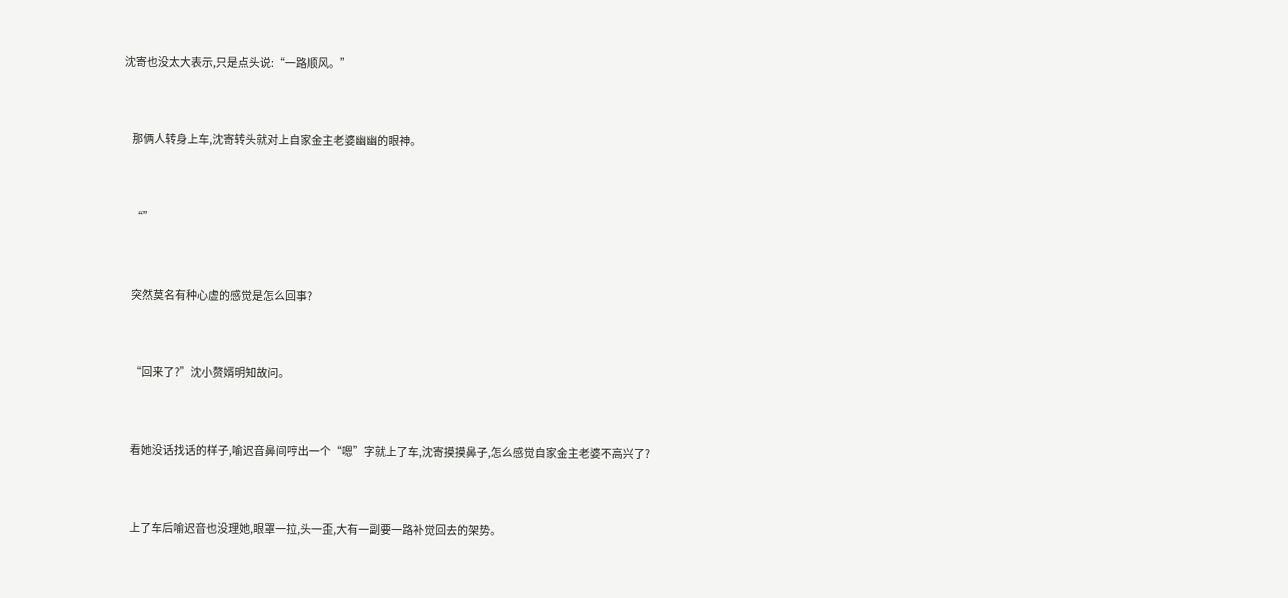沈寄也没太大表示,只是点头说:“一路顺风。”


    那俩人转身上车,沈寄转头就对上自家金主老婆幽幽的眼神。


    “”


    突然莫名有种心虚的感觉是怎么回事?


    “回来了?”沈小赘婿明知故问。


    看她没话找话的样子,喻迟音鼻间哼出一个“嗯”字就上了车,沈寄摸摸鼻子,怎么感觉自家金主老婆不高兴了?


    上了车后喻迟音也没理她,眼罩一拉,头一歪,大有一副要一路补觉回去的架势。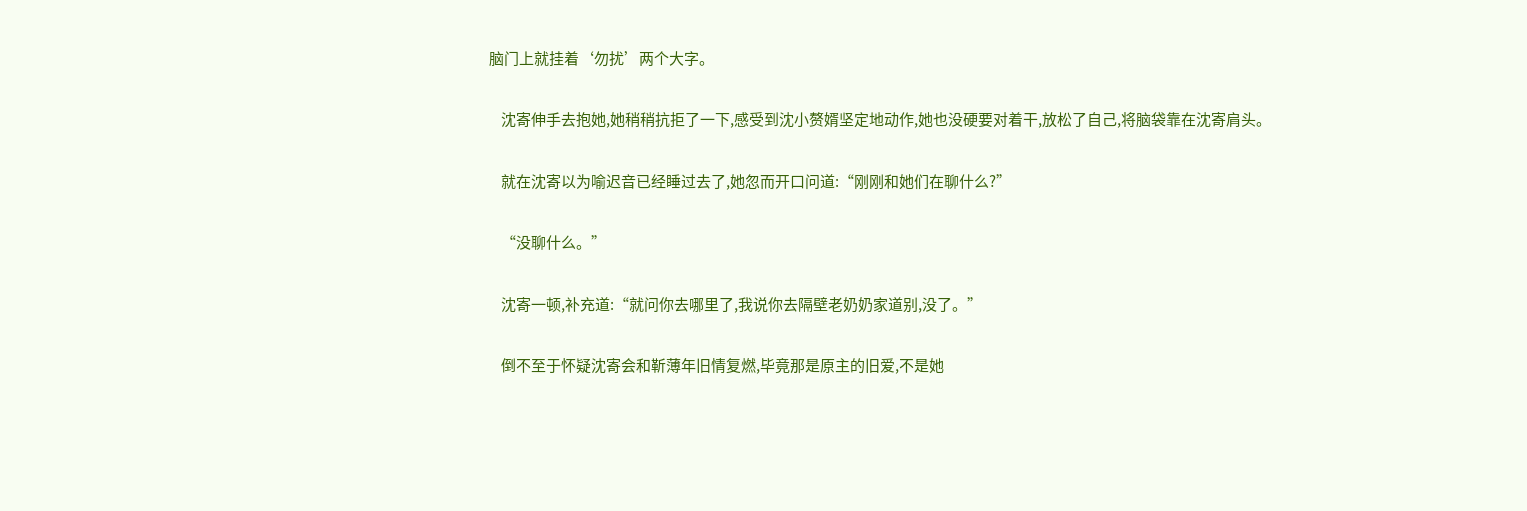脑门上就挂着‘勿扰’两个大字。


    沈寄伸手去抱她,她稍稍抗拒了一下,感受到沈小赘婿坚定地动作,她也没硬要对着干,放松了自己,将脑袋靠在沈寄肩头。


    就在沈寄以为喻迟音已经睡过去了,她忽而开口问道:“刚刚和她们在聊什么?”


    “没聊什么。”


    沈寄一顿,补充道:“就问你去哪里了,我说你去隔壁老奶奶家道别,没了。”


    倒不至于怀疑沈寄会和靳薄年旧情复燃,毕竟那是原主的旧爱,不是她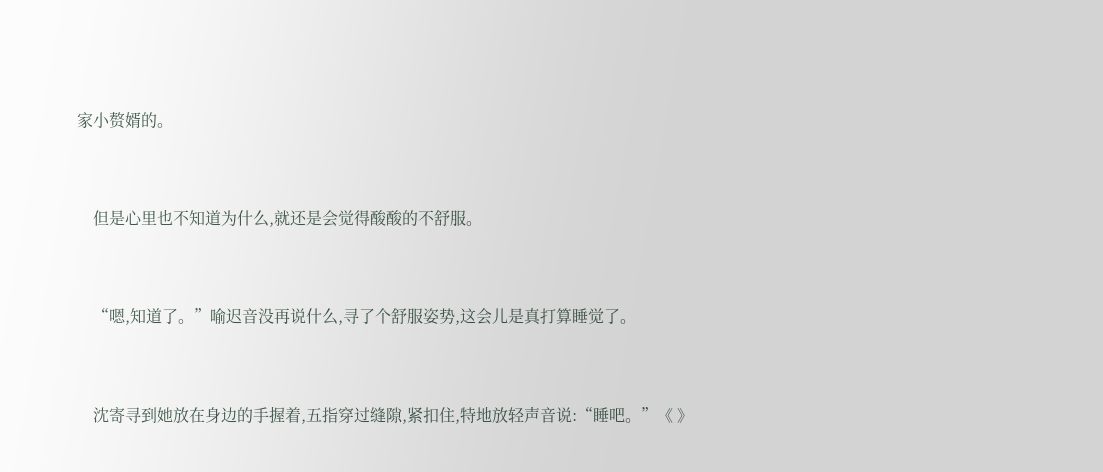家小赘婿的。


    但是心里也不知道为什么,就还是会觉得酸酸的不舒服。


    “嗯,知道了。”喻迟音没再说什么,寻了个舒服姿势,这会儿是真打算睡觉了。


    沈寄寻到她放在身边的手握着,五指穿过缝隙,紧扣住,特地放轻声音说:“睡吧。”《 》